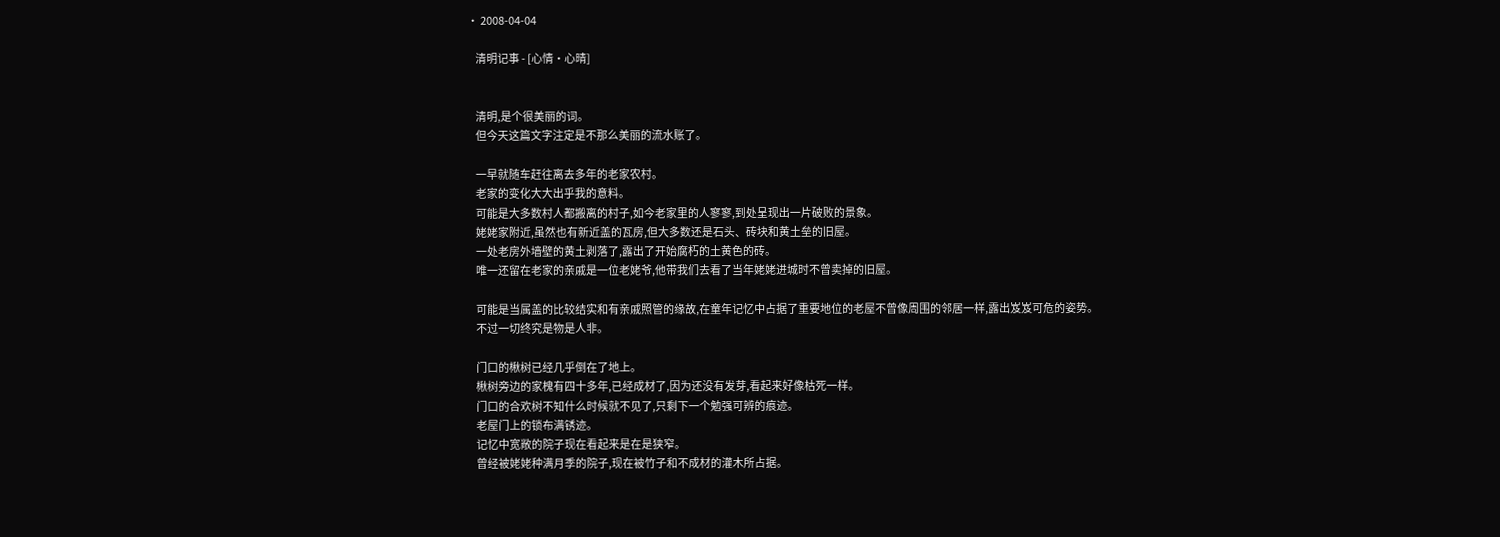• 2008-04-04

    清明记事 - [心情·心晴]


    清明,是个很美丽的词。
    但今天这篇文字注定是不那么美丽的流水账了。

    一早就随车赶往离去多年的老家农村。
    老家的变化大大出乎我的意料。
    可能是大多数村人都搬离的村子,如今老家里的人寥寥,到处呈现出一片破败的景象。
    姥姥家附近,虽然也有新近盖的瓦房,但大多数还是石头、砖块和黄土垒的旧屋。
    一处老房外墙壁的黄土剥落了,露出了开始腐朽的土黄色的砖。
    唯一还留在老家的亲戚是一位老姥爷,他带我们去看了当年姥姥进城时不曾卖掉的旧屋。

    可能是当属盖的比较结实和有亲戚照管的缘故,在童年记忆中占据了重要地位的老屋不曾像周围的邻居一样,露出岌岌可危的姿势。
    不过一切终究是物是人非。

    门口的楸树已经几乎倒在了地上。
    楸树旁边的家槐有四十多年,已经成材了,因为还没有发芽,看起来好像枯死一样。
    门口的合欢树不知什么时候就不见了,只剩下一个勉强可辨的痕迹。
    老屋门上的锁布满锈迹。
    记忆中宽敞的院子现在看起来是在是狭窄。
    曾经被姥姥种满月季的院子,现在被竹子和不成材的灌木所占据。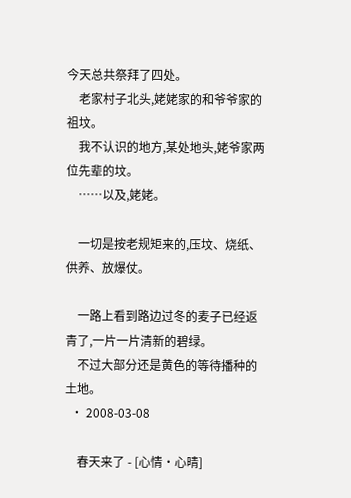今天总共祭拜了四处。
    老家村子北头,姥姥家的和爷爷家的祖坟。
    我不认识的地方,某处地头,姥爷家两位先辈的坟。
    ……以及,姥姥。

    一切是按老规矩来的,压坟、烧纸、供养、放爆仗。

    一路上看到路边过冬的麦子已经返青了,一片一片清新的碧绿。
    不过大部分还是黄色的等待播种的土地。
  • 2008-03-08

    春天来了 - [心情·心晴]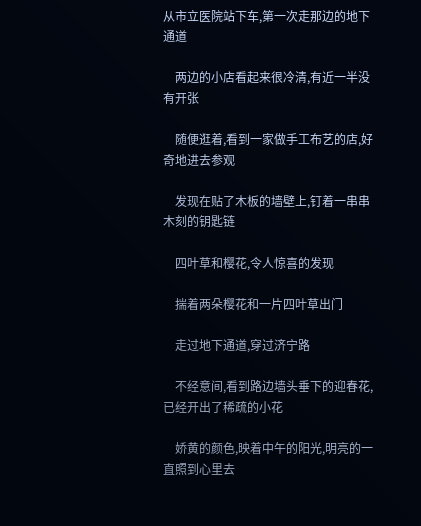从市立医院站下车,第一次走那边的地下通道

    两边的小店看起来很冷清,有近一半没有开张

    随便逛着,看到一家做手工布艺的店,好奇地进去参观

    发现在贴了木板的墙壁上,钉着一串串木刻的钥匙链

    四叶草和樱花,令人惊喜的发现

    揣着两朵樱花和一片四叶草出门

    走过地下通道,穿过济宁路

    不经意间,看到路边墙头垂下的迎春花,已经开出了稀疏的小花

    娇黄的颜色,映着中午的阳光,明亮的一直照到心里去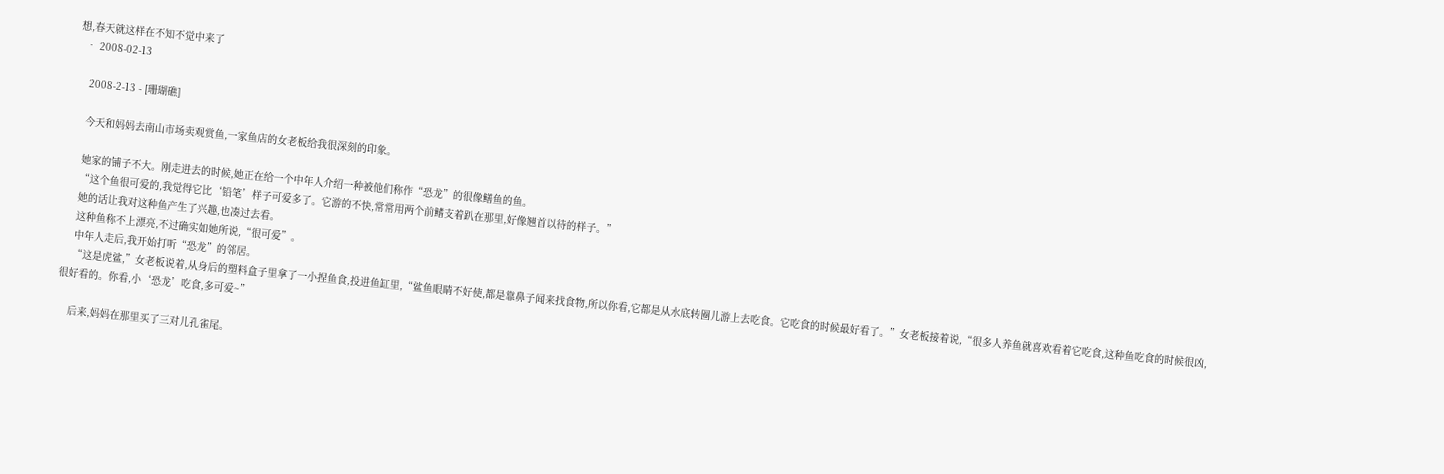想,春天就这样在不知不觉中来了
  • 2008-02-13

    2008-2-13 - [珊瑚礁]

    今天和妈妈去南山市场卖观赏鱼,一家鱼店的女老板给我很深刻的印象。

    她家的铺子不大。刚走进去的时候,她正在给一个中年人介绍一种被他们称作“恐龙”的很像鳝鱼的鱼。
    “这个鱼很可爱的,我觉得它比‘铅笔’样子可爱多了。它游的不快,常常用两个前鳍支着趴在那里,好像翘首以待的样子。”
    她的话让我对这种鱼产生了兴趣,也凑过去看。
    这种鱼称不上漂亮,不过确实如她所说,“很可爱”。
    中年人走后,我开始打听“恐龙”的邻居。
    “这是虎鲨,”女老板说着,从身后的塑料盒子里拿了一小捏鱼食,投进鱼缸里,“鲨鱼眼睛不好使,都是靠鼻子闻来找食物,所以你看,它都是从水底转圈儿游上去吃食。它吃食的时候最好看了。”女老板接着说,“很多人养鱼就喜欢看着它吃食,这种鱼吃食的时候很凶,很好看的。你看,小‘恐龙’吃食,多可爱~”

    后来,妈妈在那里买了三对儿孔雀尾。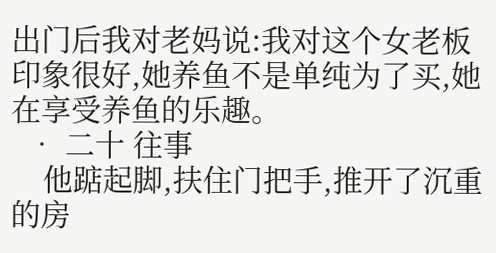出门后我对老妈说:我对这个女老板印象很好,她养鱼不是单纯为了买,她在享受养鱼的乐趣。
  • 二十 往事
    他踮起脚,扶住门把手,推开了沉重的房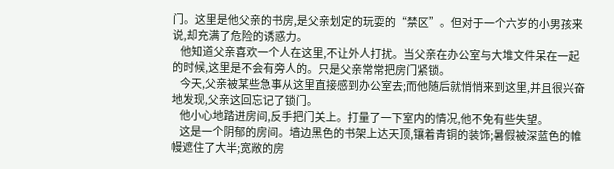门。这里是他父亲的书房,是父亲划定的玩耍的“禁区”。但对于一个六岁的小男孩来说,却充满了危险的诱惑力。
    他知道父亲喜欢一个人在这里,不让外人打扰。当父亲在办公室与大堆文件呆在一起的时候,这里是不会有旁人的。只是父亲常常把房门紧锁。
    今天,父亲被某些急事从这里直接感到办公室去;而他随后就悄悄来到这里,并且很兴奋地发现,父亲这回忘记了锁门。
    他小心地踏进房间,反手把门关上。打量了一下室内的情况,他不免有些失望。
    这是一个阴郁的房间。墙边黑色的书架上达天顶,镶着青铜的装饰;暑假被深蓝色的帷幔遮住了大半;宽敞的房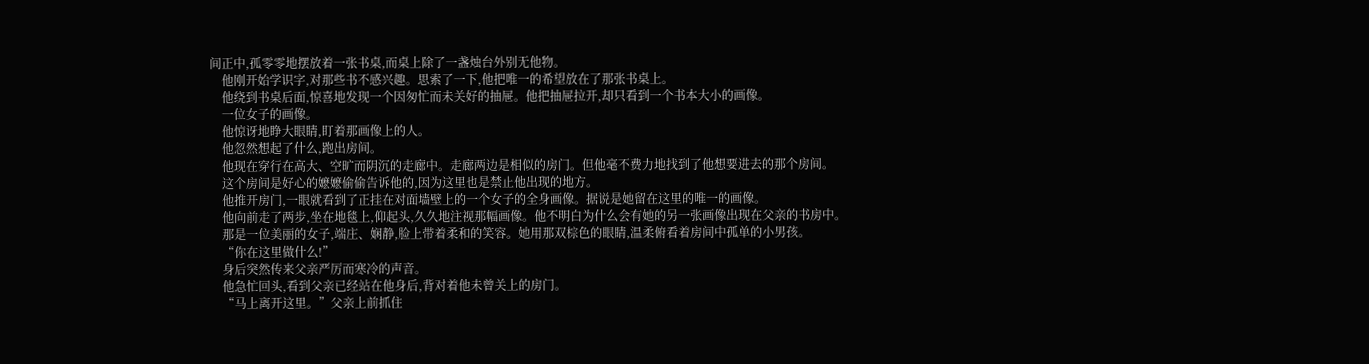间正中,孤零零地摆放着一张书桌,而桌上除了一盏烛台外别无他物。
    他刚开始学识字,对那些书不感兴趣。思索了一下,他把唯一的希望放在了那张书桌上。
    他绕到书桌后面,惊喜地发现一个因匆忙而未关好的抽屉。他把抽屉拉开,却只看到一个书本大小的画像。
    一位女子的画像。
    他惊讶地睁大眼睛,盯着那画像上的人。
    他忽然想起了什么,跑出房间。
    他现在穿行在高大、空旷而阴沉的走廊中。走廊两边是相似的房门。但他毫不费力地找到了他想要进去的那个房间。
    这个房间是好心的嬷嬷偷偷告诉他的,因为这里也是禁止他出现的地方。
    他推开房门,一眼就看到了正挂在对面墙壁上的一个女子的全身画像。据说是她留在这里的唯一的画像。
    他向前走了两步,坐在地毯上,仰起头,久久地注视那幅画像。他不明白为什么会有她的另一张画像出现在父亲的书房中。
    那是一位美丽的女子,端庄、娴静,脸上带着柔和的笑容。她用那双棕色的眼睛,温柔俯看着房间中孤单的小男孩。
    “你在这里做什么!”
    身后突然传来父亲严厉而寒冷的声音。
    他急忙回头,看到父亲已经站在他身后,背对着他未曾关上的房门。
    “马上离开这里。”父亲上前抓住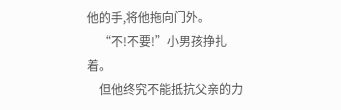他的手,将他拖向门外。
    “不!不要!”小男孩挣扎着。
    但他终究不能抵抗父亲的力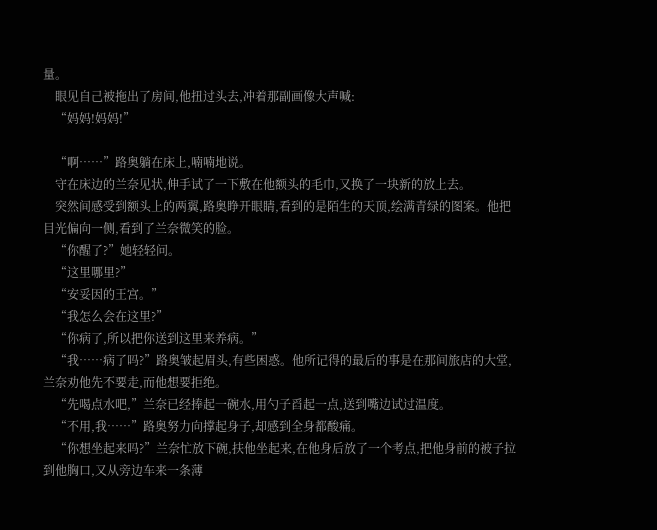量。
    眼见自己被拖出了房间,他扭过头去,冲着那副画像大声喊:
    “妈妈!妈妈!”

    “啊……”路奥躺在床上,喃喃地说。
    守在床边的兰奈见状,伸手试了一下敷在他额头的毛巾,又换了一块新的放上去。
    突然间感受到额头上的两翼,路奥睁开眼睛,看到的是陌生的天顶,绘满青绿的图案。他把目光偏向一侧,看到了兰奈微笑的脸。
    “你醒了?”她轻轻问。
    “这里哪里?”
    “安妥因的王宫。”
    “我怎么会在这里?”
    “你病了,所以把你送到这里来养病。”
    “我……病了吗?”路奥皱起眉头,有些困惑。他所记得的最后的事是在那间旅店的大堂,兰奈劝他先不要走,而他想要拒绝。
    “先喝点水吧,”兰奈已经捧起一碗水,用勺子舀起一点,送到嘴边试过温度。
    “不用,我……”路奥努力向撑起身子,却感到全身都酸痛。
    “你想坐起来吗?”兰奈忙放下碗,扶他坐起来,在他身后放了一个考点,把他身前的被子拉到他胸口,又从旁边车来一条薄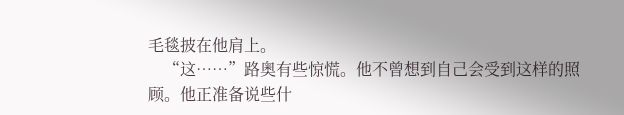毛毯披在他肩上。
    “这……”路奥有些惊慌。他不曾想到自己会受到这样的照顾。他正准备说些什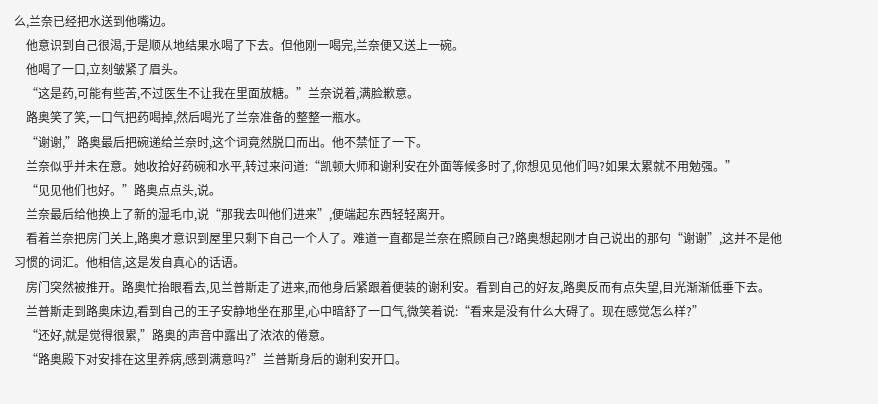么,兰奈已经把水送到他嘴边。
    他意识到自己很渴,于是顺从地结果水喝了下去。但他刚一喝完,兰奈便又送上一碗。
    他喝了一口,立刻皱紧了眉头。
    “这是药,可能有些苦,不过医生不让我在里面放糖。”兰奈说着,满脸歉意。
    路奥笑了笑,一口气把药喝掉,然后喝光了兰奈准备的整整一瓶水。
    “谢谢,”路奥最后把碗递给兰奈时,这个词竟然脱口而出。他不禁怔了一下。
    兰奈似乎并未在意。她收拾好药碗和水平,转过来问道:“凯顿大师和谢利安在外面等候多时了,你想见见他们吗?如果太累就不用勉强。”
    “见见他们也好。”路奥点点头,说。
    兰奈最后给他换上了新的湿毛巾,说“那我去叫他们进来”,便端起东西轻轻离开。
    看着兰奈把房门关上,路奥才意识到屋里只剩下自己一个人了。难道一直都是兰奈在照顾自己?路奥想起刚才自己说出的那句“谢谢”,这并不是他习惯的词汇。他相信,这是发自真心的话语。
    房门突然被推开。路奥忙抬眼看去,见兰普斯走了进来,而他身后紧跟着便装的谢利安。看到自己的好友,路奥反而有点失望,目光渐渐低垂下去。
    兰普斯走到路奥床边,看到自己的王子安静地坐在那里,心中暗舒了一口气,微笑着说:“看来是没有什么大碍了。现在感觉怎么样?”
    “还好,就是觉得很累,”路奥的声音中露出了浓浓的倦意。
    “路奥殿下对安排在这里养病,感到满意吗?”兰普斯身后的谢利安开口。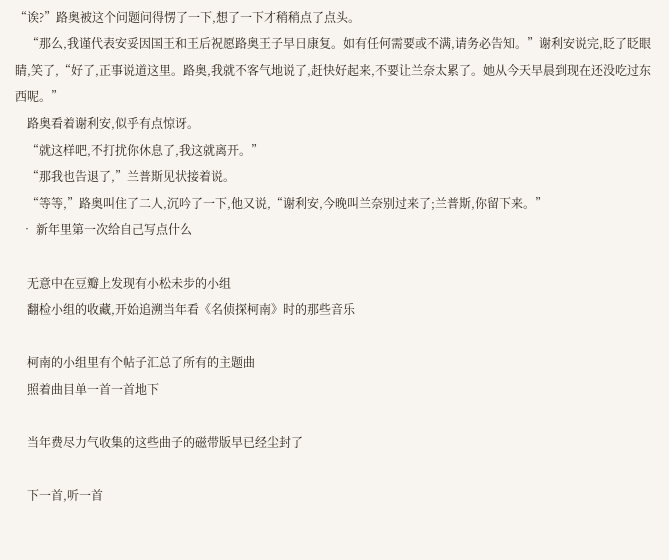“诶?”路奥被这个问题问得愣了一下,想了一下才稍稍点了点头。
    “那么,我谨代表安妥因国王和王后祝愿路奥王子早日康复。如有任何需要或不满,请务必告知。”谢利安说完,眨了眨眼睛,笑了,“好了,正事说道这里。路奥,我就不客气地说了,赶快好起来,不要让兰奈太累了。她从今天早晨到现在还没吃过东西呢。”
    路奥看着谢利安,似乎有点惊讶。
    “就这样吧,不打扰你休息了,我这就离开。”
    “那我也告退了,”兰普斯见状接着说。
    “等等,”路奥叫住了二人,沉吟了一下,他又说,“谢利安,今晚叫兰奈别过来了;兰普斯,你留下来。”
  • 新年里第一次给自己写点什么

    无意中在豆瓣上发现有小松未步的小组
    翻检小组的收藏,开始追溯当年看《名侦探柯南》时的那些音乐

    柯南的小组里有个帖子汇总了所有的主题曲
    照着曲目单一首一首地下

    当年费尽力气收集的这些曲子的磁带版早已经尘封了

    下一首,听一首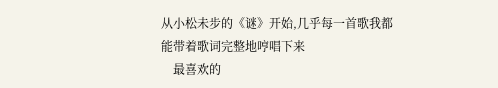从小松未步的《谜》开始,几乎每一首歌我都能带着歌词完整地哼唱下来
    最喜欢的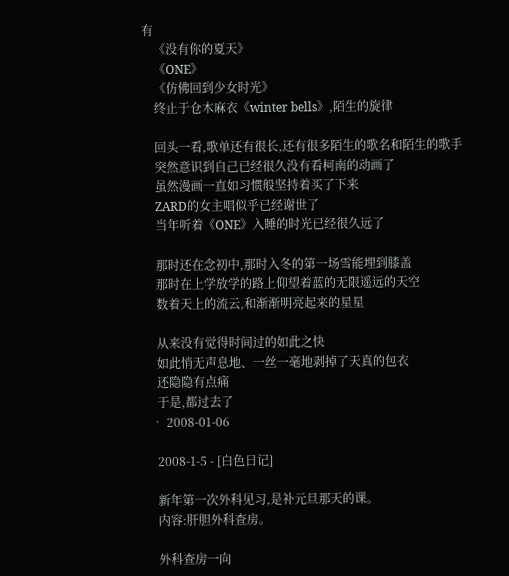有
    《没有你的夏天》
    《ONE》
    《仿佛回到少女时光》
    终止于仓木麻衣《winter bells》,陌生的旋律

    回头一看,歌单还有很长,还有很多陌生的歌名和陌生的歌手
    突然意识到自己已经很久没有看柯南的动画了
    虽然漫画一直如习惯般坚持着买了下来
    ZARD的女主唱似乎已经谢世了
    当年听着《ONE》入睡的时光已经很久远了

    那时还在念初中,那时入冬的第一场雪能埋到膝盖
    那时在上学放学的路上仰望着蓝的无限遥远的天空
    数着天上的流云,和渐渐明亮起来的星星

    从来没有觉得时间过的如此之快
    如此悄无声息地、一丝一毫地剥掉了天真的包衣
    还隐隐有点痛
    于是,都过去了
  • 2008-01-06

    2008-1-5 - [白色日记]

    新年第一次外科见习,是补元旦那天的课。
    内容:肝胆外科查房。

    外科查房一向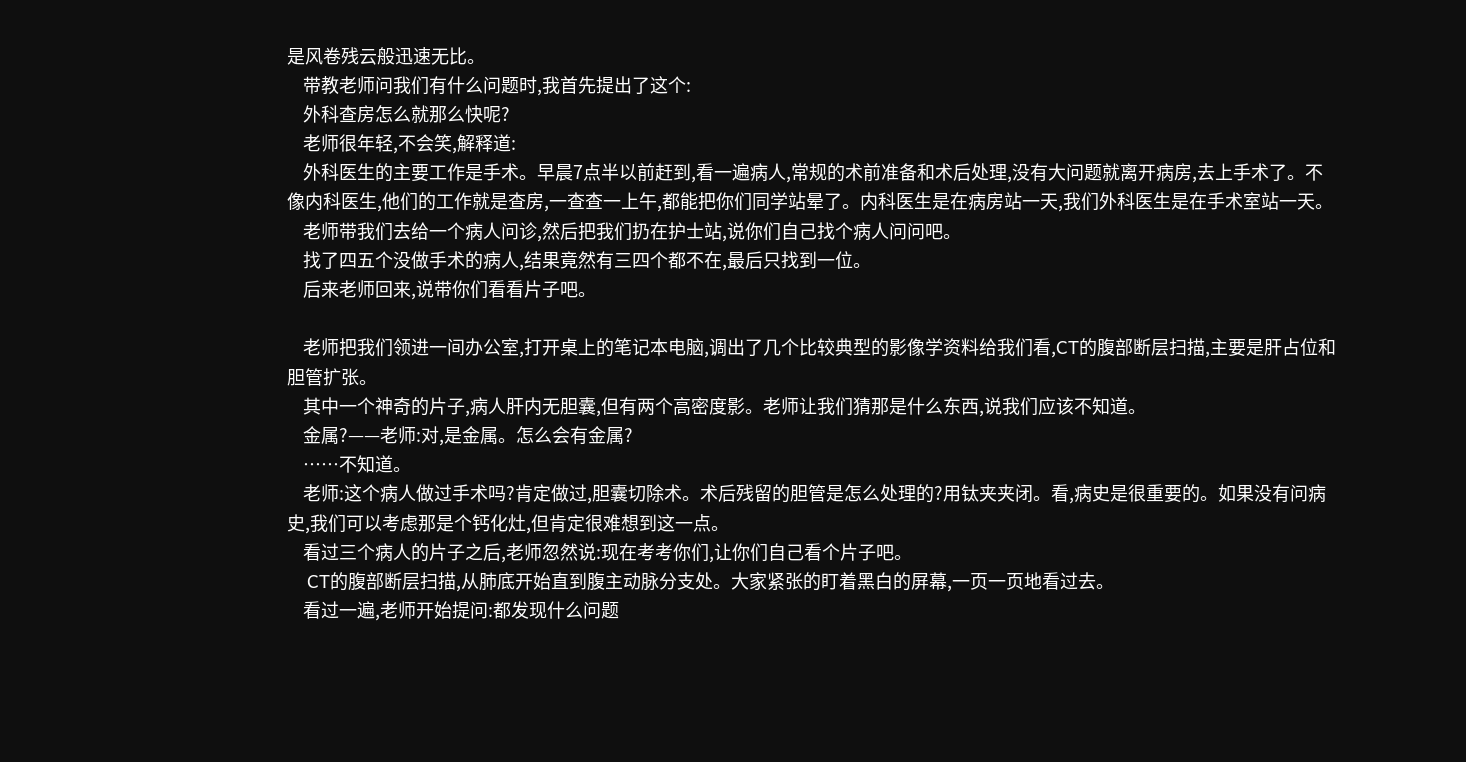是风卷残云般迅速无比。
    带教老师问我们有什么问题时,我首先提出了这个:
    外科查房怎么就那么快呢?
    老师很年轻,不会笑,解释道:
    外科医生的主要工作是手术。早晨7点半以前赶到,看一遍病人,常规的术前准备和术后处理,没有大问题就离开病房,去上手术了。不像内科医生,他们的工作就是查房,一查查一上午,都能把你们同学站晕了。内科医生是在病房站一天,我们外科医生是在手术室站一天。
    老师带我们去给一个病人问诊,然后把我们扔在护士站,说你们自己找个病人问问吧。
    找了四五个没做手术的病人,结果竟然有三四个都不在,最后只找到一位。
    后来老师回来,说带你们看看片子吧。

    老师把我们领进一间办公室,打开桌上的笔记本电脑,调出了几个比较典型的影像学资料给我们看,CT的腹部断层扫描,主要是肝占位和胆管扩张。
    其中一个神奇的片子,病人肝内无胆囊,但有两个高密度影。老师让我们猜那是什么东西,说我们应该不知道。
    金属?——老师:对,是金属。怎么会有金属?
    ……不知道。
    老师:这个病人做过手术吗?肯定做过,胆囊切除术。术后残留的胆管是怎么处理的?用钛夹夹闭。看,病史是很重要的。如果没有问病史,我们可以考虑那是个钙化灶,但肯定很难想到这一点。
    看过三个病人的片子之后,老师忽然说:现在考考你们,让你们自己看个片子吧。
    CT的腹部断层扫描,从肺底开始直到腹主动脉分支处。大家紧张的盯着黑白的屏幕,一页一页地看过去。
    看过一遍,老师开始提问:都发现什么问题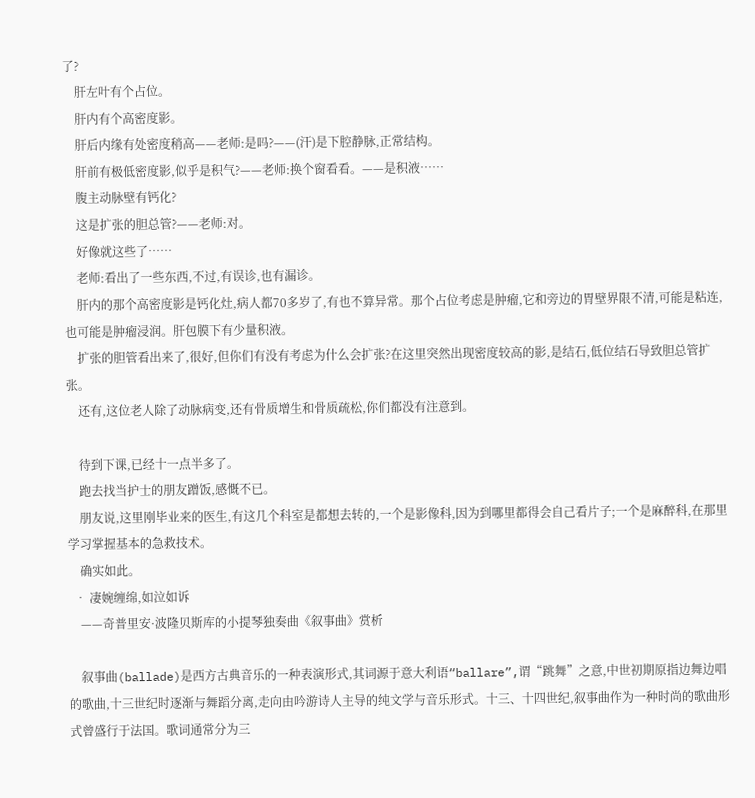了?
    肝左叶有个占位。
    肝内有个高密度影。
    肝后内缘有处密度稍高——老师:是吗?——(汗)是下腔静脉,正常结构。
    肝前有极低密度影,似乎是积气?——老师:换个窗看看。——是积液……
    腹主动脉壁有钙化?
    这是扩张的胆总管?——老师:对。
    好像就这些了……
    老师:看出了一些东西,不过,有误诊,也有漏诊。
    肝内的那个高密度影是钙化灶,病人都70多岁了,有也不算异常。那个占位考虑是肿瘤,它和旁边的胃壁界限不清,可能是粘连,也可能是肿瘤浸润。肝包膜下有少量积液。
    扩张的胆管看出来了,很好,但你们有没有考虑为什么会扩张?在这里突然出现密度较高的影,是结石,低位结石导致胆总管扩张。
    还有,这位老人除了动脉病变,还有骨质增生和骨质疏松,你们都没有注意到。

    待到下课,已经十一点半多了。
    跑去找当护士的朋友蹭饭,感慨不已。
    朋友说,这里刚毕业来的医生,有这几个科室是都想去转的,一个是影像科,因为到哪里都得会自己看片子;一个是麻醉科,在那里学习掌握基本的急救技术。
    确实如此。
  • 凄婉缠绵,如泣如诉
    ——奇普里安·波隆贝斯库的小提琴独奏曲《叙事曲》赏析

    叙事曲(ballade)是西方古典音乐的一种表演形式,其词源于意大利语“ballare”,谓“跳舞”之意,中世初期原指边舞边唱的歌曲,十三世纪时逐渐与舞蹈分离,走向由吟游诗人主导的纯文学与音乐形式。十三、十四世纪,叙事曲作为一种时尚的歌曲形式曾盛行于法国。歌词通常分为三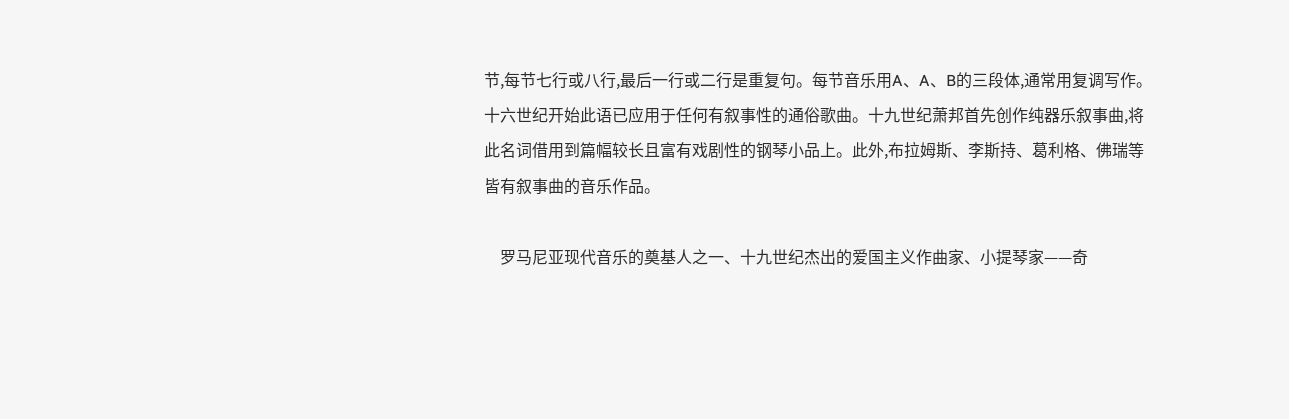节,每节七行或八行,最后一行或二行是重复句。每节音乐用A、A、B的三段体,通常用复调写作。十六世纪开始此语已应用于任何有叙事性的通俗歌曲。十九世纪萧邦首先创作纯器乐叙事曲,将此名词借用到篇幅较长且富有戏剧性的钢琴小品上。此外,布拉姆斯、李斯持、葛利格、佛瑞等皆有叙事曲的音乐作品。

    罗马尼亚现代音乐的奠基人之一、十九世纪杰出的爱国主义作曲家、小提琴家——奇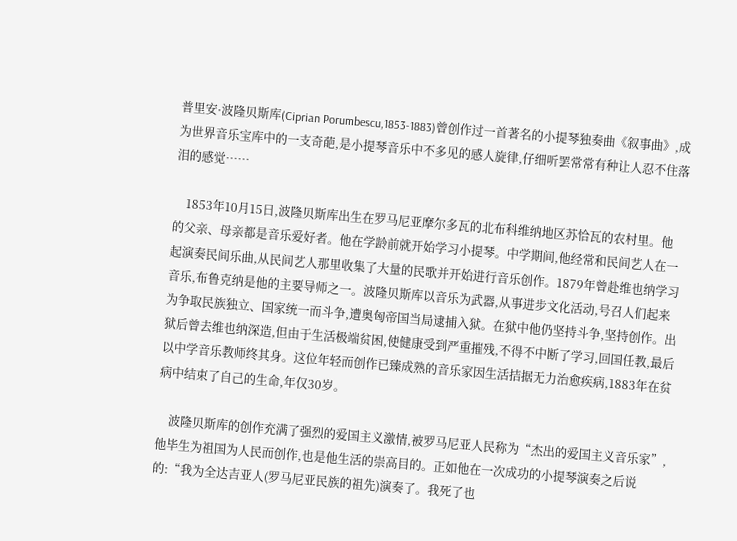普里安·波隆贝斯库(Ciprian Porumbescu,1853-1883)曾创作过一首著名的小提琴独奏曲《叙事曲》,成为世界音乐宝库中的一支奇葩,是小提琴音乐中不多见的感人旋律,仔细听罢常常有种让人忍不住落泪的感觉……

    1853年10月15日,波隆贝斯库出生在罗马尼亚摩尔多瓦的北布科维纳地区苏恰瓦的农村里。他的父亲、母亲都是音乐爱好者。他在学龄前就开始学习小提琴。中学期间,他经常和民间艺人在一起演奏民间乐曲,从民间艺人那里收集了大量的民歌并开始进行音乐创作。1879年曾赴维也纳学习音乐,布鲁克纳是他的主要导师之一。波隆贝斯库以音乐为武器,从事进步文化活动,号召人们起来为争取民族独立、国家统一而斗争,遭奥匈帝国当局逮捕入狱。在狱中他仍坚持斗争,坚持创作。出狱后曾去维也纳深造,但由于生活极端贫困,使健康受到严重摧残,不得不中断了学习,回国任教,最后以中学音乐教师终其身。这位年轻而创作已臻成熟的音乐家因生活拮据无力治愈疾病,1883年在贫病中结束了自己的生命,年仅30岁。

    波隆贝斯库的创作充满了强烈的爱国主义激情,被罗马尼亚人民称为“杰出的爱国主义音乐家”,他毕生为祖国为人民而创作,也是他生活的崇高目的。正如他在一次成功的小提琴演奏之后说的:“我为全达吉亚人(罗马尼亚民族的祖先)演奏了。我死了也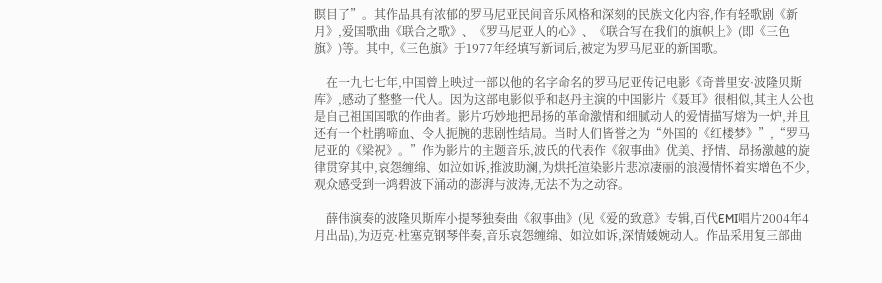瞑目了”。其作品具有浓郁的罗马尼亚民间音乐风格和深刻的民族文化内容,作有轻歌剧《新月》,爱国歌曲《联合之歌》、《罗马尼亚人的心》、《联合写在我们的旗帜上》(即《三色旗》)等。其中,《三色旗》于1977年经填写新词后,被定为罗马尼亚的新国歌。

    在一九七七年,中国曾上映过一部以他的名字命名的罗马尼亚传记电影《奇普里安·波隆贝斯库》,感动了整整一代人。因为这部电影似乎和赵丹主演的中国影片《聂耳》很相似,其主人公也是自己祖国国歌的作曲者。影片巧妙地把昂扬的革命激情和细腻动人的爱情描写熔为一炉,并且还有一个杜鹃啼血、令人扼腕的悲剧性结局。当时人们皆誉之为“外国的《红楼梦》”,“罗马尼亚的《梁祝》。”作为影片的主题音乐,波氏的代表作《叙事曲》优美、抒情、昂扬激越的旋律贯穿其中,哀怨缠绵、如泣如诉,推波助澜,为烘托渲染影片悲凉凄丽的浪漫情怀着实增色不少,观众感受到一鸿碧波下涌动的澎湃与波涛,无法不为之动容。

    薛伟演奏的波隆贝斯库小提琴独奏曲《叙事曲》(见《爱的致意》专辑,百代EMI唱片2004年4月出品),为迈克·杜塞克钢琴伴奏,音乐哀怨缠绵、如泣如诉,深情婑婉动人。作品采用复三部曲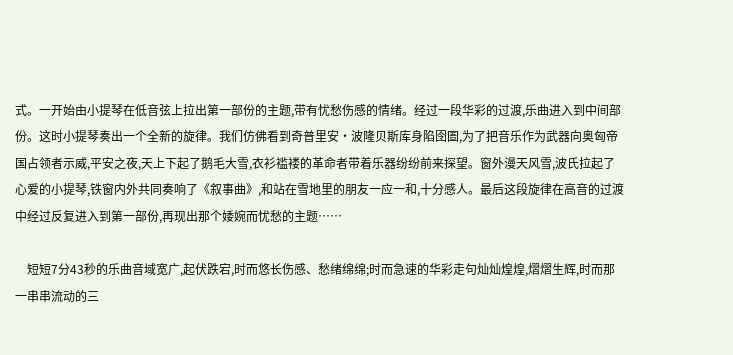式。一开始由小提琴在低音弦上拉出第一部份的主题,带有忧愁伤感的情绪。经过一段华彩的过渡,乐曲进入到中间部份。这时小提琴奏出一个全新的旋律。我们仿佛看到奇普里安·波隆贝斯库身陷囹圄,为了把音乐作为武器向奥匈帝国占领者示威,平安之夜,天上下起了鹅毛大雪,衣衫褴褛的革命者带着乐器纷纷前来探望。窗外漫天风雪,波氏拉起了心爱的小提琴,铁窗内外共同奏响了《叙事曲》,和站在雪地里的朋友一应一和,十分感人。最后这段旋律在高音的过渡中经过反复进入到第一部份,再现出那个婑婉而忧愁的主题……

    短短7分43秒的乐曲音域宽广,起伏跌宕,时而悠长伤感、愁绪绵绵;时而急速的华彩走句灿灿煌煌,熠熠生辉,时而那一串串流动的三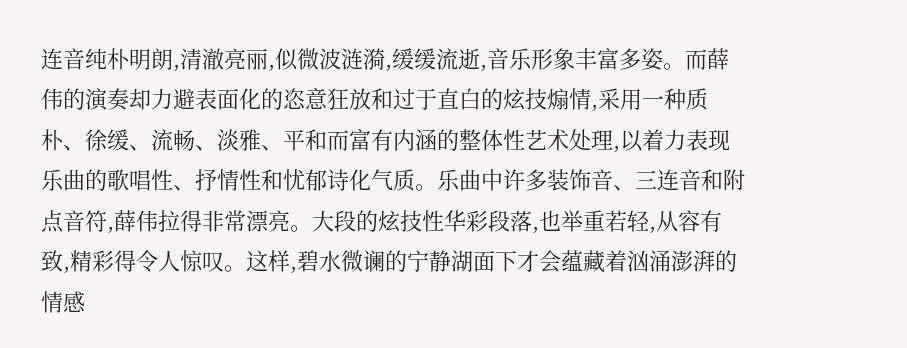连音纯朴明朗,清澈亮丽,似微波涟漪,缓缓流逝,音乐形象丰富多姿。而薛伟的演奏却力避表面化的恣意狂放和过于直白的炫技煽情,采用一种质朴、徐缓、流畅、淡雅、平和而富有内涵的整体性艺术处理,以着力表现乐曲的歌唱性、抒情性和忧郁诗化气质。乐曲中许多装饰音、三连音和附点音符,薛伟拉得非常漂亮。大段的炫技性华彩段落,也举重若轻,从容有致,精彩得令人惊叹。这样,碧水微谰的宁静湖面下才会蕴藏着汹涌澎湃的情感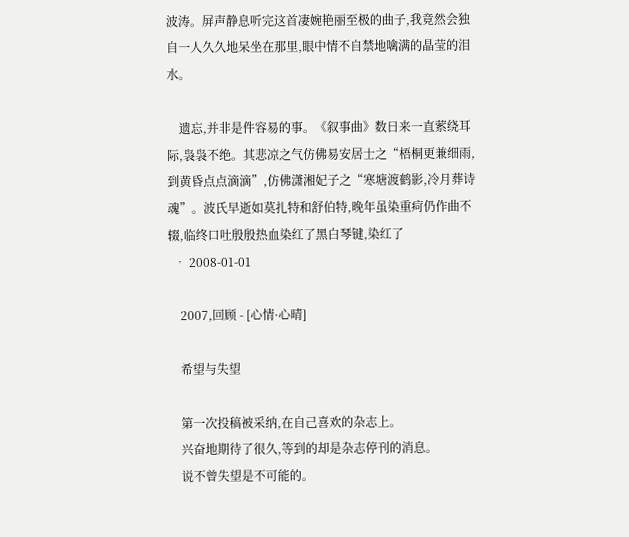波涛。屏声静息听完这首凄婉艳丽至极的曲子,我竟然会独自一人久久地呆坐在那里,眼中情不自禁地噙满的晶莹的泪水。

    遗忘,并非是件容易的事。《叙事曲》数日来一直萦绕耳际,袅袅不绝。其悲凉之气仿佛易安居士之“梧桐更兼细雨,到黄昏点点滴滴”,仿佛潇湘妃子之“寒塘渡鹤影,冷月葬诗魂”。波氏早逝如莫扎特和舒伯特,晚年虽染重疴仍作曲不辍,临终口吐殷殷热血染红了黑白琴键,染红了
  • 2008-01-01

    2007,回顾 - [心情·心晴]

    希望与失望

    第一次投稿被采纳,在自己喜欢的杂志上。
    兴奋地期待了很久,等到的却是杂志停刊的消息。
    说不曾失望是不可能的。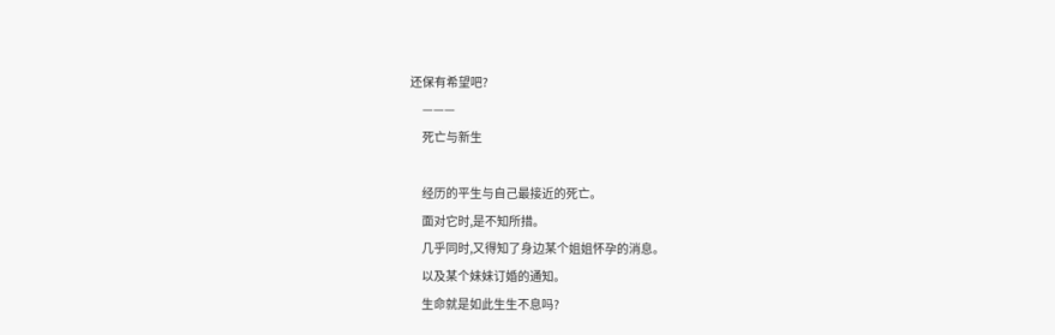还保有希望吧?
    ———
    死亡与新生

    经历的平生与自己最接近的死亡。
    面对它时,是不知所措。
    几乎同时,又得知了身边某个姐姐怀孕的消息。
    以及某个妹妹订婚的通知。
    生命就是如此生生不息吗?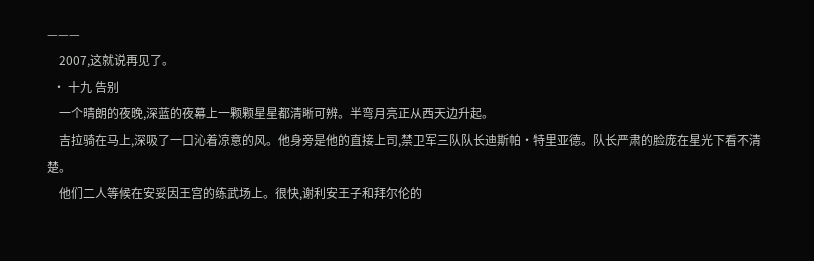———
    2007,这就说再见了。
  • 十九 告别
    一个晴朗的夜晚,深蓝的夜幕上一颗颗星星都清晰可辨。半弯月亮正从西天边升起。
    吉拉骑在马上,深吸了一口沁着凉意的风。他身旁是他的直接上司,禁卫军三队队长迪斯帕•特里亚德。队长严肃的脸庞在星光下看不清楚。
    他们二人等候在安妥因王宫的练武场上。很快,谢利安王子和拜尔伦的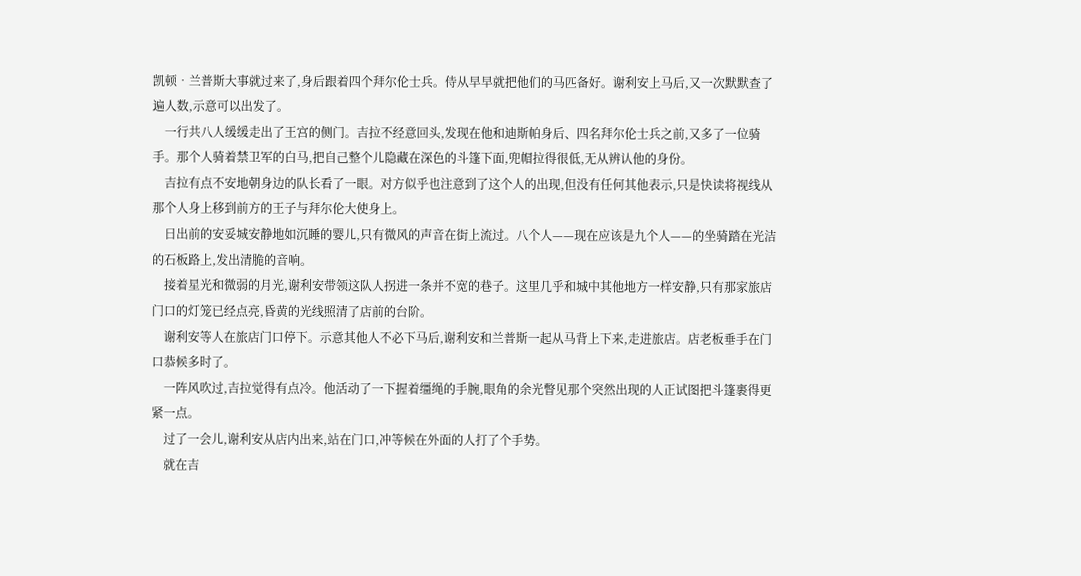凯顿•兰普斯大事就过来了,身后跟着四个拜尔伦士兵。侍从早早就把他们的马匹备好。谢利安上马后,又一次默默查了遍人数,示意可以出发了。
    一行共八人缓缓走出了王宫的侧门。吉拉不经意回头,发现在他和迪斯帕身后、四名拜尔伦士兵之前,又多了一位骑手。那个人骑着禁卫军的白马,把自己整个儿隐藏在深色的斗篷下面,兜帽拉得很低,无从辨认他的身份。
    吉拉有点不安地朝身边的队长看了一眼。对方似乎也注意到了这个人的出现,但没有任何其他表示,只是快读将视线从那个人身上移到前方的王子与拜尔伦大使身上。
    日出前的安妥城安静地如沉睡的婴儿,只有微风的声音在街上流过。八个人——现在应该是九个人——的坐骑踏在光洁的石板路上,发出清脆的音响。
    接着星光和微弱的月光,谢利安带领这队人拐进一条并不宽的巷子。这里几乎和城中其他地方一样安静,只有那家旅店门口的灯笼已经点亮,昏黄的光线照清了店前的台阶。
    谢利安等人在旅店门口停下。示意其他人不必下马后,谢利安和兰普斯一起从马背上下来,走进旅店。店老板垂手在门口恭候多时了。
    一阵风吹过,吉拉觉得有点冷。他活动了一下握着缰绳的手腕,眼角的余光瞥见那个突然出现的人正试图把斗篷裹得更紧一点。
    过了一会儿,谢利安从店内出来,站在门口,冲等候在外面的人打了个手势。
    就在吉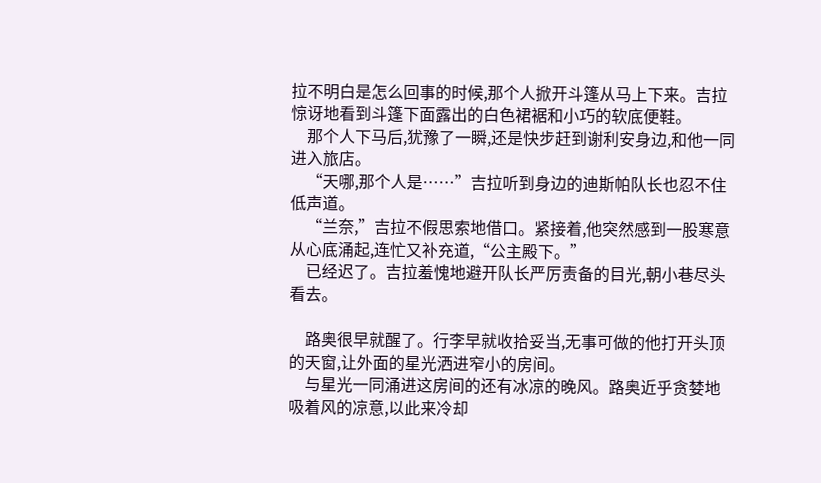拉不明白是怎么回事的时候,那个人掀开斗篷从马上下来。吉拉惊讶地看到斗篷下面露出的白色裙裾和小巧的软底便鞋。
    那个人下马后,犹豫了一瞬,还是快步赶到谢利安身边,和他一同进入旅店。
    “天哪,那个人是……”吉拉听到身边的迪斯帕队长也忍不住低声道。
    “兰奈,”吉拉不假思索地借口。紧接着,他突然感到一股寒意从心底涌起,连忙又补充道,“公主殿下。”
    已经迟了。吉拉羞愧地避开队长严厉责备的目光,朝小巷尽头看去。

    路奥很早就醒了。行李早就收拾妥当,无事可做的他打开头顶的天窗,让外面的星光洒进窄小的房间。
    与星光一同涌进这房间的还有冰凉的晚风。路奥近乎贪婪地吸着风的凉意,以此来冷却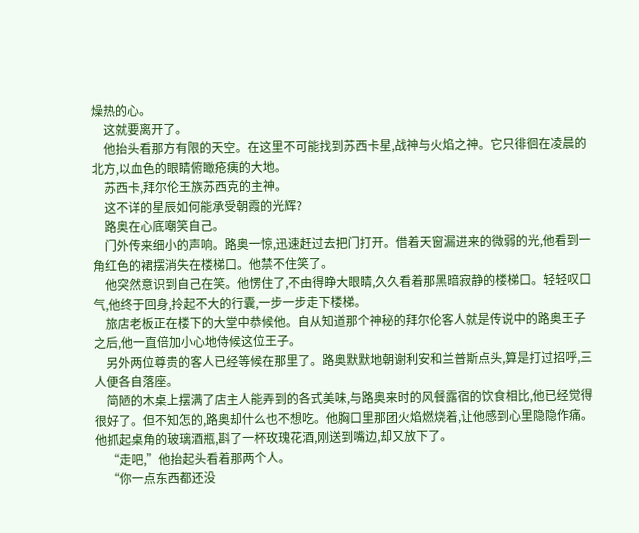燥热的心。
    这就要离开了。
    他抬头看那方有限的天空。在这里不可能找到苏西卡星,战神与火焰之神。它只徘徊在凌晨的北方,以血色的眼睛俯瞰疮痍的大地。
    苏西卡,拜尔伦王族苏西克的主神。
    这不详的星辰如何能承受朝霞的光辉?
    路奥在心底嘲笑自己。
    门外传来细小的声响。路奥一惊,迅速赶过去把门打开。借着天窗漏进来的微弱的光,他看到一角红色的裙摆消失在楼梯口。他禁不住笑了。
    他突然意识到自己在笑。他愣住了,不由得睁大眼睛,久久看着那黑暗寂静的楼梯口。轻轻叹口气,他终于回身,拎起不大的行囊,一步一步走下楼梯。
    旅店老板正在楼下的大堂中恭候他。自从知道那个神秘的拜尔伦客人就是传说中的路奥王子之后,他一直倍加小心地侍候这位王子。
    另外两位尊贵的客人已经等候在那里了。路奥默默地朝谢利安和兰普斯点头,算是打过招呼,三人便各自落座。
    简陋的木桌上摆满了店主人能弄到的各式美味,与路奥来时的风餐露宿的饮食相比,他已经觉得很好了。但不知怎的,路奥却什么也不想吃。他胸口里那团火焰燃烧着,让他感到心里隐隐作痛。他抓起桌角的玻璃酒瓶,斟了一杯玫瑰花酒,刚送到嘴边,却又放下了。
    “走吧,”他抬起头看着那两个人。
    “你一点东西都还没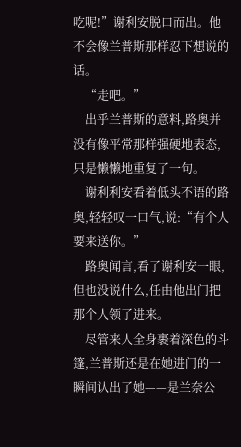吃呢!”谢利安脱口而出。他不会像兰普斯那样忍下想说的话。
    “走吧。”
    出乎兰普斯的意料,路奥并没有像平常那样强硬地表态,只是懒懒地重复了一句。
    谢利利安看着低头不语的路奥,轻轻叹一口气,说:“有个人要来送你。”
    路奥闻言,看了谢利安一眼,但也没说什么,任由他出门把那个人领了进来。
    尽管来人全身裹着深色的斗篷,兰普斯还是在她进门的一瞬间认出了她——是兰奈公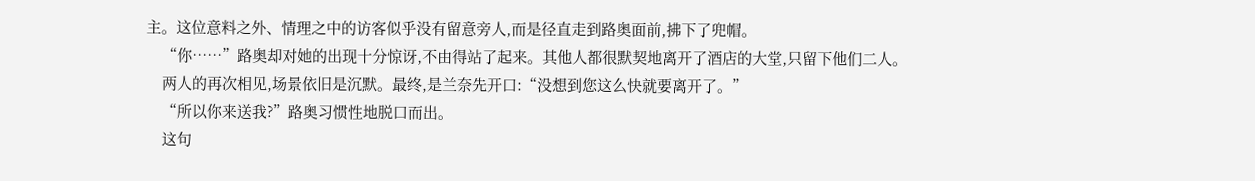主。这位意料之外、情理之中的访客似乎没有留意旁人,而是径直走到路奥面前,拂下了兜帽。
    “你……”路奥却对她的出现十分惊讶,不由得站了起来。其他人都很默契地离开了酒店的大堂,只留下他们二人。
    两人的再次相见,场景依旧是沉默。最终,是兰奈先开口:“没想到您这么快就要离开了。”
    “所以你来送我?”路奥习惯性地脱口而出。
    这句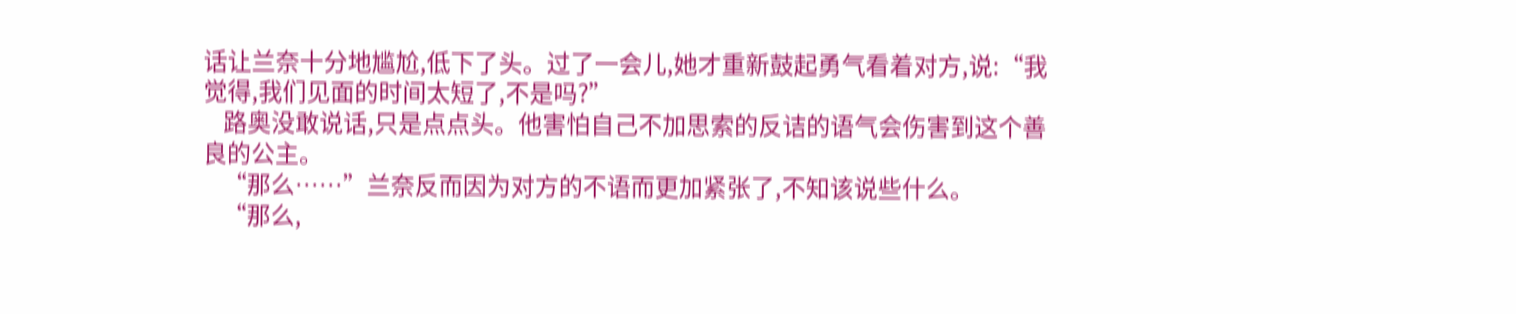话让兰奈十分地尴尬,低下了头。过了一会儿,她才重新鼓起勇气看着对方,说:“我觉得,我们见面的时间太短了,不是吗?”
    路奥没敢说话,只是点点头。他害怕自己不加思索的反诘的语气会伤害到这个善良的公主。
    “那么……”兰奈反而因为对方的不语而更加紧张了,不知该说些什么。
    “那么,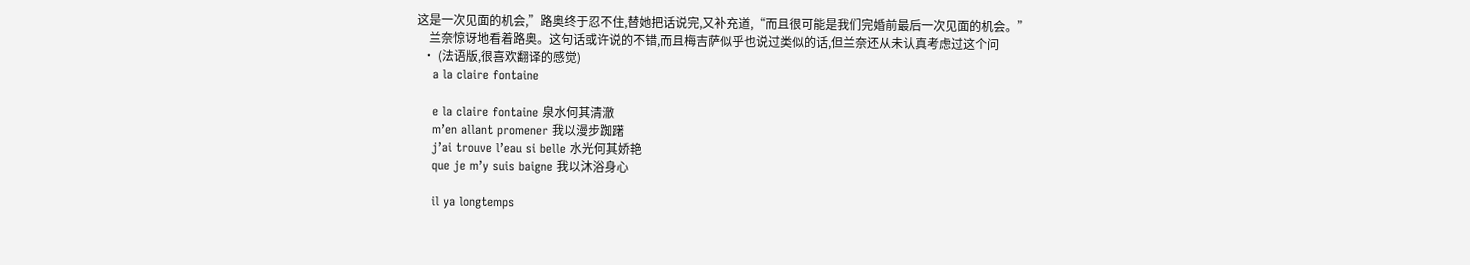这是一次见面的机会,”路奥终于忍不住,替她把话说完,又补充道,“而且很可能是我们完婚前最后一次见面的机会。”
    兰奈惊讶地看着路奥。这句话或许说的不错,而且梅吉萨似乎也说过类似的话,但兰奈还从未认真考虑过这个问
  • (法语版,很喜欢翻译的感觉)
    a la claire fontaine

    e la claire fontaine 泉水何其清澈
    m’en allant promener 我以漫步踟躇
    j’ai trouve l’eau si belle 水光何其娇艳
    que je m’y suis baigne 我以沐浴身心

    il ya longtemps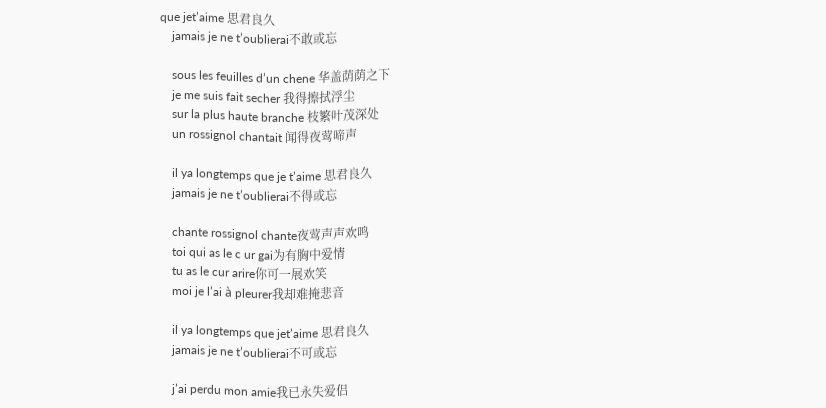que jet’aime 思君良久
    jamais je ne t’oublierai不敢或忘

    sous les feuilles d’un chene 华盖荫荫之下
    je me suis fait secher 我得擦拭浮尘
    sur la plus haute branche 枝繁叶茂深处
    un rossignol chantait 闻得夜莺啼声

    il ya longtemps que je t’aime 思君良久
    jamais je ne t’oublierai不得或忘

    chante rossignol chante夜莺声声欢鸣
    toi qui as le c ur gai为有胸中爱情
    tu as le cur arire你可一展欢笑
    moi je l’ai à pleurer我却难掩悲音

    il ya longtemps que jet’aime 思君良久
    jamais je ne t’oublierai不可或忘

    j’ai perdu mon amie我已永失爱侣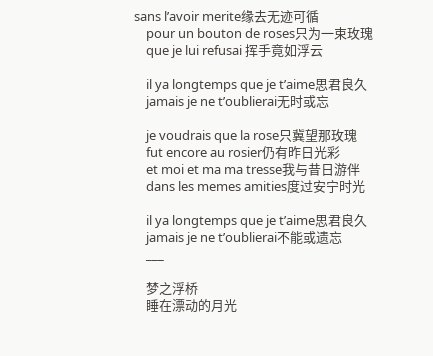sans l’avoir merite缘去无迹可循
    pour un bouton de roses只为一束玫瑰
    que je lui refusai 挥手竟如浮云

    il ya longtemps que je t’aime思君良久
    jamais je ne t’oublierai无时或忘

    je voudrais que la rose只冀望那玫瑰
    fut encore au rosier仍有昨日光彩
    et moi et ma ma tresse我与昔日游伴
    dans les memes amities度过安宁时光

    il ya longtemps que je t’aime思君良久
    jamais je ne t’oublierai不能或遗忘
    ___

    梦之浮桥
    睡在漂动的月光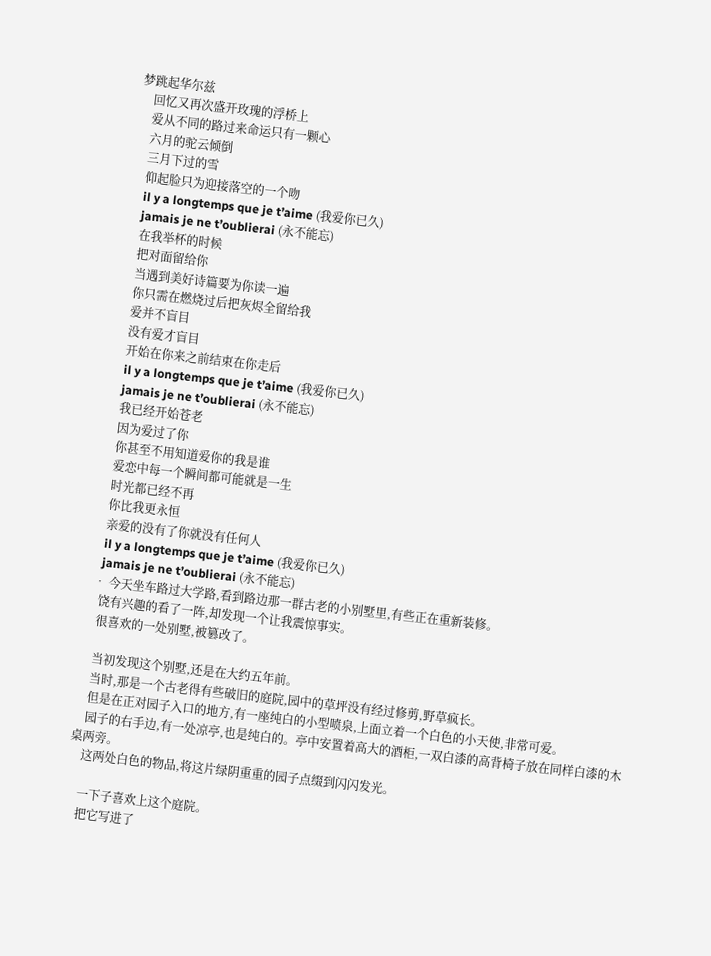梦跳起华尔兹
    回忆又再次盛开玫瑰的浮桥上
    爱从不同的路过来命运只有一颗心
    六月的驼云倾倒
    三月下过的雪
    仰起脸只为迎接落空的一个吻
    il y a longtemps que je t’aime (我爱你已久)
    jamais je ne t’oublierai (永不能忘)
    在我举杯的时候
    把对面留给你
    当遇到美好诗篇要为你读一遍
    你只需在燃烧过后把灰烬全留给我
    爱并不盲目
    没有爱才盲目
    开始在你来之前结束在你走后
    il y a longtemps que je t’aime (我爱你已久)
    jamais je ne t’oublierai (永不能忘)
    我已经开始苍老
    因为爱过了你
    你甚至不用知道爱你的我是谁
    爱恋中每一个瞬间都可能就是一生
    时光都已经不再
    你比我更永恒
    亲爱的没有了你就没有任何人
    il y a longtemps que je t’aime (我爱你已久)
    jamais je ne t’oublierai (永不能忘)
  • 今天坐车路过大学路,看到路边那一群古老的小别墅里,有些正在重新装修。
    饶有兴趣的看了一阵,却发现一个让我震惊事实。
    很喜欢的一处别墅,被篡改了。

    当初发现这个别墅,还是在大约五年前。
    当时,那是一个古老得有些破旧的庭院,园中的草坪没有经过修剪,野草疯长。
    但是在正对园子入口的地方,有一座纯白的小型喷泉,上面立着一个白色的小天使,非常可爱。
    园子的右手边,有一处凉亭,也是纯白的。亭中安置着高大的酒柜,一双白漆的高背椅子放在同样白漆的木桌两旁。
    这两处白色的物品,将这片绿阴重重的园子点缀到闪闪发光。

    一下子喜欢上这个庭院。
    把它写进了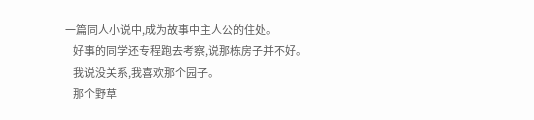一篇同人小说中,成为故事中主人公的住处。
    好事的同学还专程跑去考察,说那栋房子并不好。
    我说没关系,我喜欢那个园子。
    那个野草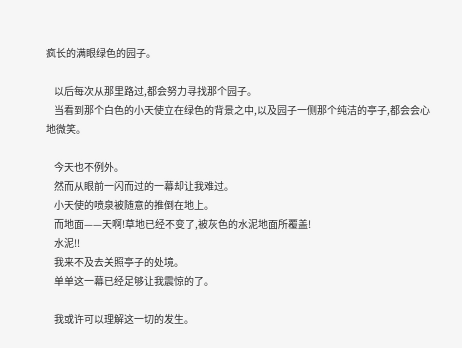疯长的满眼绿色的园子。

    以后每次从那里路过,都会努力寻找那个园子。
    当看到那个白色的小天使立在绿色的背景之中,以及园子一侧那个纯洁的亭子,都会会心地微笑。

    今天也不例外。
    然而从眼前一闪而过的一幕却让我难过。
    小天使的喷泉被随意的推倒在地上。
    而地面——天啊!草地已经不变了,被灰色的水泥地面所覆盖!
    水泥!!
    我来不及去关照亭子的处境。
    单单这一幕已经足够让我震惊的了。

    我或许可以理解这一切的发生。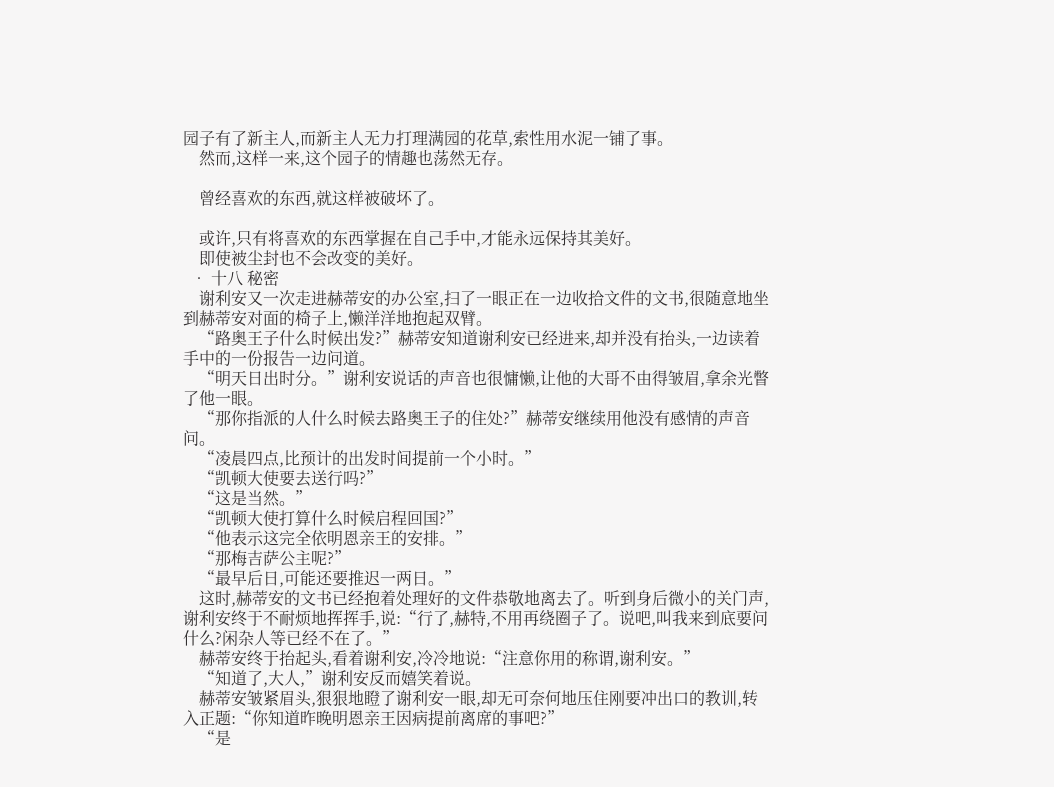园子有了新主人,而新主人无力打理满园的花草,索性用水泥一铺了事。
    然而,这样一来,这个园子的情趣也荡然无存。

    曾经喜欢的东西,就这样被破坏了。

    或许,只有将喜欢的东西掌握在自己手中,才能永远保持其美好。
    即使被尘封也不会改变的美好。
  • 十八 秘密
    谢利安又一次走进赫蒂安的办公室,扫了一眼正在一边收拾文件的文书,很随意地坐到赫蒂安对面的椅子上,懒洋洋地抱起双臂。
    “路奥王子什么时候出发?”赫蒂安知道谢利安已经进来,却并没有抬头,一边读着手中的一份报告一边问道。
    “明天日出时分。”谢利安说话的声音也很慵懒,让他的大哥不由得皱眉,拿余光瞥了他一眼。
    “那你指派的人什么时候去路奥王子的住处?”赫蒂安继续用他没有感情的声音问。
    “凌晨四点,比预计的出发时间提前一个小时。”
    “凯顿大使要去送行吗?”
    “这是当然。”
    “凯顿大使打算什么时候启程回国?”
    “他表示这完全依明恩亲王的安排。”
    “那梅吉萨公主呢?”
    “最早后日,可能还要推迟一两日。”
    这时,赫蒂安的文书已经抱着处理好的文件恭敬地离去了。听到身后微小的关门声,谢利安终于不耐烦地挥挥手,说:“行了,赫特,不用再绕圈子了。说吧,叫我来到底要问什么?闲杂人等已经不在了。”
    赫蒂安终于抬起头,看着谢利安,冷冷地说:“注意你用的称谓,谢利安。”
    “知道了,大人,”谢利安反而嬉笑着说。
    赫蒂安皱紧眉头,狠狠地瞪了谢利安一眼,却无可奈何地压住刚要冲出口的教训,转入正题:“你知道昨晚明恩亲王因病提前离席的事吧?”
    “是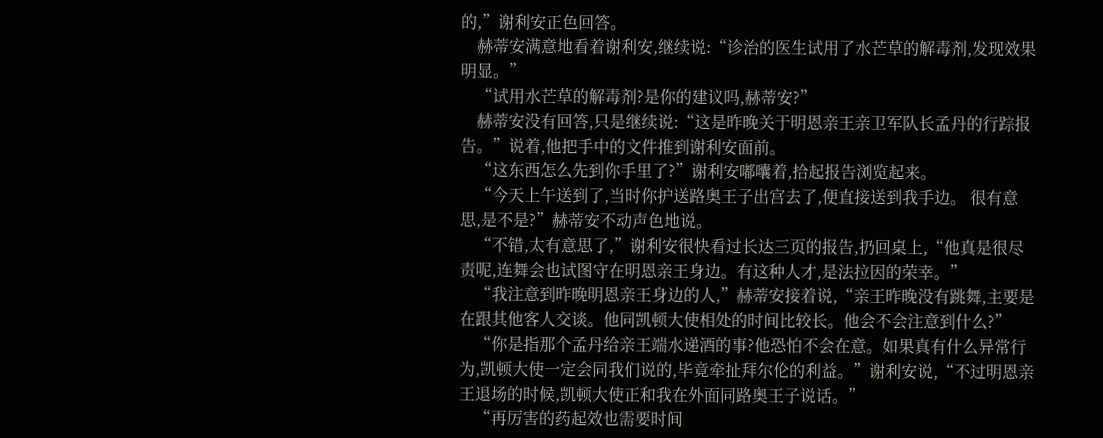的,”谢利安正色回答。
    赫蒂安满意地看着谢利安,继续说:“诊治的医生试用了水芒草的解毒剂,发现效果明显。”
    “试用水芒草的解毒剂?是你的建议吗,赫蒂安?”
    赫蒂安没有回答,只是继续说:“这是昨晚关于明恩亲王亲卫军队长孟丹的行踪报告。”说着,他把手中的文件推到谢利安面前。
    “这东西怎么先到你手里了?”谢利安嘟囔着,拾起报告浏览起来。
    “今天上午送到了,当时你护送路奥王子出宫去了,便直接送到我手边。 很有意思,是不是?”赫蒂安不动声色地说。
    “不错,太有意思了,”谢利安很快看过长达三页的报告,扔回桌上,“他真是很尽责呢,连舞会也试图守在明恩亲王身边。有这种人才,是法拉因的荣幸。”
    “我注意到昨晚明恩亲王身边的人,”赫蒂安接着说,“亲王昨晚没有跳舞,主要是在跟其他客人交谈。他同凯顿大使相处的时间比较长。他会不会注意到什么?”
    “你是指那个孟丹给亲王端水递酒的事?他恐怕不会在意。如果真有什么异常行为,凯顿大使一定会同我们说的,毕竟牵扯拜尔伦的利益。”谢利安说,“不过明恩亲王退场的时候,凯顿大使正和我在外面同路奥王子说话。”
    “再厉害的药起效也需要时间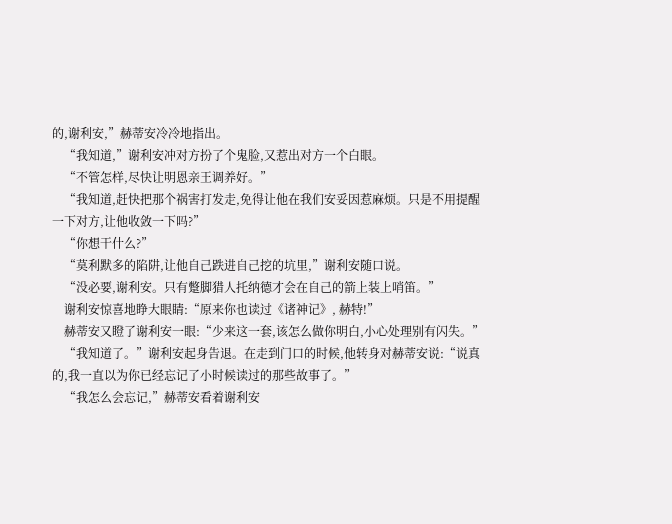的,谢利安,”赫蒂安冷冷地指出。
    “我知道,”谢利安冲对方扮了个鬼脸,又惹出对方一个白眼。
    “不管怎样,尽快让明恩亲王调养好。”
    “我知道,赶快把那个祸害打发走,免得让他在我们安妥因惹麻烦。只是不用提醒一下对方,让他收敛一下吗?”
    “你想干什么?”
    “莫利默多的陷阱,让他自己跌进自己挖的坑里,”谢利安随口说。
    “没必要,谢利安。只有蹩脚猎人托纳德才会在自己的箭上装上哨笛。”
    谢利安惊喜地睁大眼睛:“原来你也读过《诸神记》, 赫特!”
    赫蒂安又瞪了谢利安一眼:“少来这一套,该怎么做你明白,小心处理别有闪失。”
    “我知道了。”谢利安起身告退。在走到门口的时候,他转身对赫蒂安说:“说真的,我一直以为你已经忘记了小时候读过的那些故事了。”
    “我怎么会忘记,”赫蒂安看着谢利安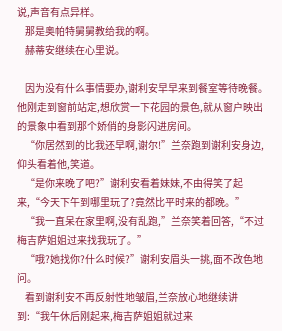说,声音有点异样。
    那是奥帕特舅舅教给我的啊。
    赫蒂安继续在心里说。

    因为没有什么事情要办,谢利安早早来到餐室等待晚餐。他刚走到窗前站定,想欣赏一下花园的景色,就从窗户映出的景象中看到那个娇俏的身影闪进房间。
    “你居然到的比我还早啊,谢尔!”兰奈跑到谢利安身边,仰头看着他,笑道。
    “是你来晚了吧?”谢利安看着妹妹,不由得笑了起来,“今天下午到哪里玩了?竟然比平时来的都晚。”
    “我一直呆在家里啊,没有乱跑,”兰奈笑着回答,“不过梅吉萨姐姐过来找我玩了。”
    “哦?她找你?什么时候?”谢利安眉头一挑,面不改色地问。
    看到谢利安不再反射性地皱眉,兰奈放心地继续讲到:“我午休后刚起来,梅吉萨姐姐就过来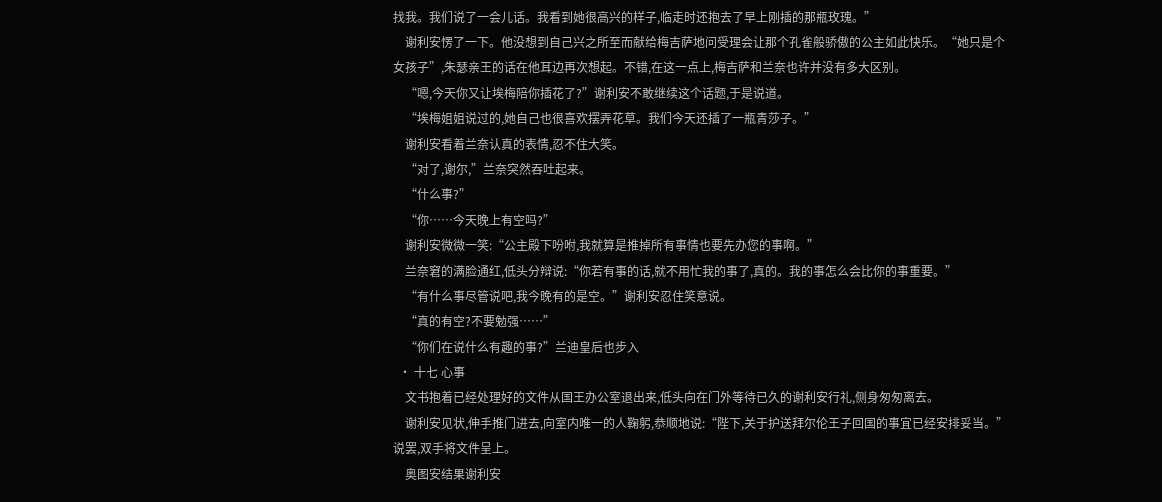找我。我们说了一会儿话。我看到她很高兴的样子,临走时还抱去了早上刚插的那瓶玫瑰。”
    谢利安愣了一下。他没想到自己兴之所至而献给梅吉萨地问受理会让那个孔雀般骄傲的公主如此快乐。“她只是个女孩子”,朱瑟亲王的话在他耳边再次想起。不错,在这一点上,梅吉萨和兰奈也许并没有多大区别。
    “嗯,今天你又让埃梅陪你插花了?”谢利安不敢继续这个话题,于是说道。
    “埃梅姐姐说过的,她自己也很喜欢摆弄花草。我们今天还插了一瓶青莎子。”
    谢利安看着兰奈认真的表情,忍不住大笑。
    “对了,谢尔,”兰奈突然吞吐起来。
    “什么事?”
    “你……今天晚上有空吗?”
    谢利安微微一笑:“公主殿下吩咐,我就算是推掉所有事情也要先办您的事啊。”
    兰奈窘的满脸通红,低头分辩说:“你若有事的话,就不用忙我的事了,真的。我的事怎么会比你的事重要。”
    “有什么事尽管说吧,我今晚有的是空。”谢利安忍住笑意说。
    “真的有空?不要勉强……”
    “你们在说什么有趣的事?”兰迪皇后也步入
  • 十七 心事
    文书抱着已经处理好的文件从国王办公室退出来,低头向在门外等待已久的谢利安行礼,侧身匆匆离去。
    谢利安见状,伸手推门进去,向室内唯一的人鞠躬,恭顺地说:“陛下,关于护送拜尔伦王子回国的事宜已经安排妥当。”说罢,双手将文件呈上。
    奥图安结果谢利安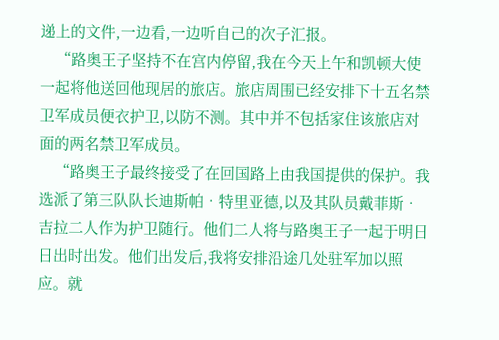递上的文件,一边看,一边听自己的次子汇报。
    “路奥王子坚持不在宫内停留,我在今天上午和凯顿大使一起将他送回他现居的旅店。旅店周围已经安排下十五名禁卫军成员便衣护卫,以防不测。其中并不包括家住该旅店对面的两名禁卫军成员。
    “路奥王子最终接受了在回国路上由我国提供的保护。我选派了第三队队长迪斯帕•特里亚德,以及其队员戴菲斯•吉拉二人作为护卫随行。他们二人将与路奥王子一起于明日日出时出发。他们出发后,我将安排沿途几处驻军加以照应。就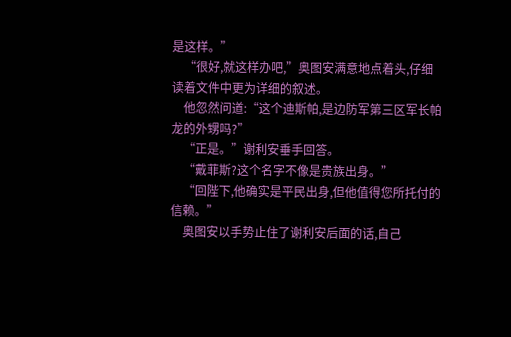是这样。”
    “很好,就这样办吧,”奥图安满意地点着头,仔细读着文件中更为详细的叙述。
    他忽然问道:“这个迪斯帕,是边防军第三区军长帕龙的外甥吗?”
    “正是。”谢利安垂手回答。
    “戴菲斯?这个名字不像是贵族出身。”
    “回陛下,他确实是平民出身,但他值得您所托付的信赖。”
    奥图安以手势止住了谢利安后面的话,自己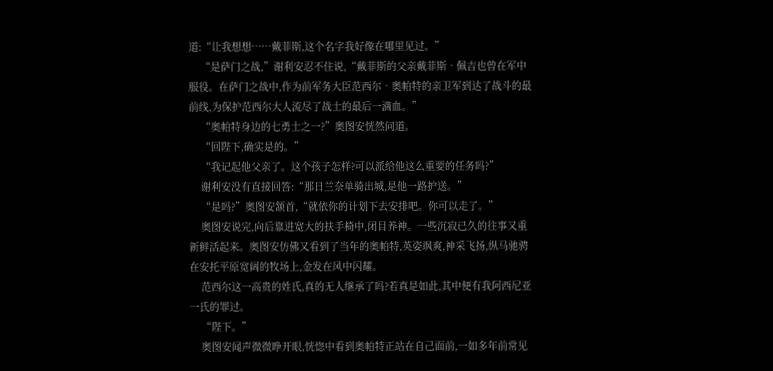道:“让我想想……戴菲斯,这个名字我好像在哪里见过。”
    “是萨门之战,”谢利安忍不住说,“戴菲斯的父亲戴菲斯•佩吉也曾在军中服役。在萨门之战中,作为前军务大臣范西尔•奥帕特的亲卫军到达了战斗的最前线,为保护范西尔大人流尽了战士的最后一滴血。”
    “奥帕特身边的七勇士之一?”奥图安恍然问道。
    “回陛下,确实是的。”
    “我记起他父亲了。这个孩子怎样?可以派给他这么重要的任务吗?”
    谢利安没有直接回答:“那日兰奈单骑出城,是他一路护送。”
    “是吗?”奥图安颔首,“就依你的计划下去安排吧。你可以走了。”
    奥图安说完,向后靠进宽大的扶手椅中,闭目养神。一些沉寂已久的往事又重新鲜活起来。奥图安仿佛又看到了当年的奥帕特,英姿飒爽,神采飞扬,纵马驰骋在安托平原宽阔的牧场上,金发在风中闪耀。
    范西尔这一高贵的姓氏,真的无人继承了吗?若真是如此,其中便有我阿西尼亚一氏的罪过。
    “陛下。”
    奥图安闻声微微睁开眼,恍惚中看到奥帕特正站在自己面前,一如多年前常见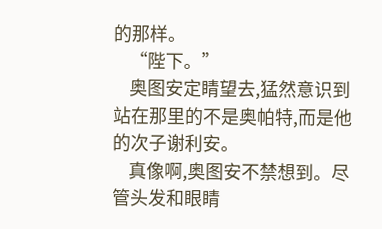的那样。
    “陛下。”
    奥图安定睛望去,猛然意识到站在那里的不是奥帕特,而是他的次子谢利安。
    真像啊,奥图安不禁想到。尽管头发和眼睛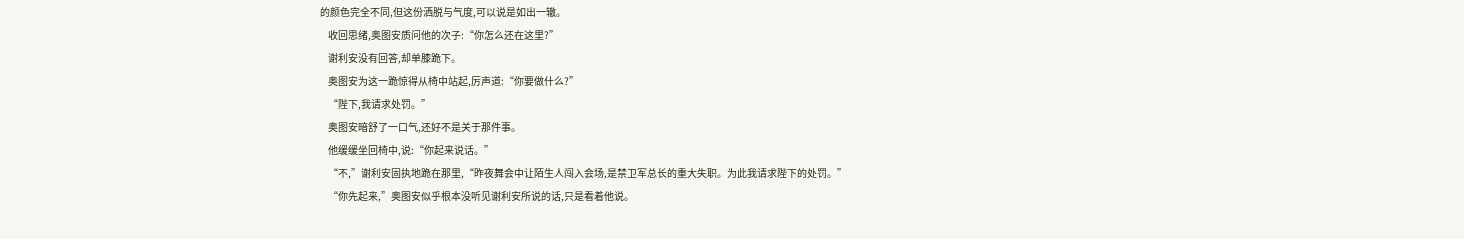的颜色完全不同,但这份洒脱与气度,可以说是如出一辙。
    收回思绪,奥图安质问他的次子:“你怎么还在这里?”
    谢利安没有回答,却单膝跪下。
    奥图安为这一跪惊得从椅中站起,厉声道:“你要做什么?”
    “陛下,我请求处罚。”
    奥图安暗舒了一口气,还好不是关于那件事。
    他缓缓坐回椅中,说:“你起来说话。”
    “不,”谢利安固执地跪在那里,“昨夜舞会中让陌生人闯入会场,是禁卫军总长的重大失职。为此我请求陛下的处罚。”
    “你先起来,”奥图安似乎根本没听见谢利安所说的话,只是看着他说。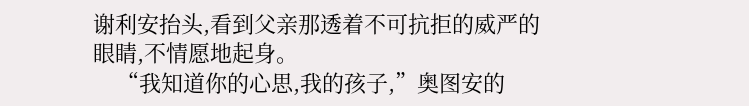谢利安抬头,看到父亲那透着不可抗拒的威严的眼睛,不情愿地起身。
    “我知道你的心思,我的孩子,”奥图安的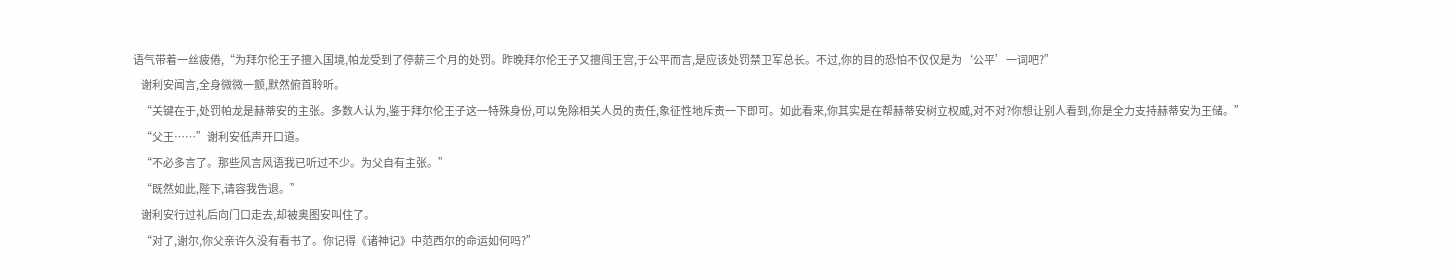语气带着一丝疲倦,“为拜尔伦王子擅入国境,帕龙受到了停薪三个月的处罚。昨晚拜尔伦王子又擅闯王宫,于公平而言,是应该处罚禁卫军总长。不过,你的目的恐怕不仅仅是为‘公平’一词吧?”
    谢利安闻言,全身微微一颤,默然俯首聆听。
    “关键在于,处罚帕龙是赫蒂安的主张。多数人认为,鉴于拜尔伦王子这一特殊身份,可以免除相关人员的责任,象征性地斥责一下即可。如此看来,你其实是在帮赫蒂安树立权威,对不对?你想让别人看到,你是全力支持赫蒂安为王储。”
    “父王……”谢利安低声开口道。
    “不必多言了。那些风言风语我已听过不少。为父自有主张。”
    “既然如此,陛下,请容我告退。”
    谢利安行过礼后向门口走去,却被奥图安叫住了。
    “对了,谢尔,你父亲许久没有看书了。你记得《诸神记》中范西尔的命运如何吗?”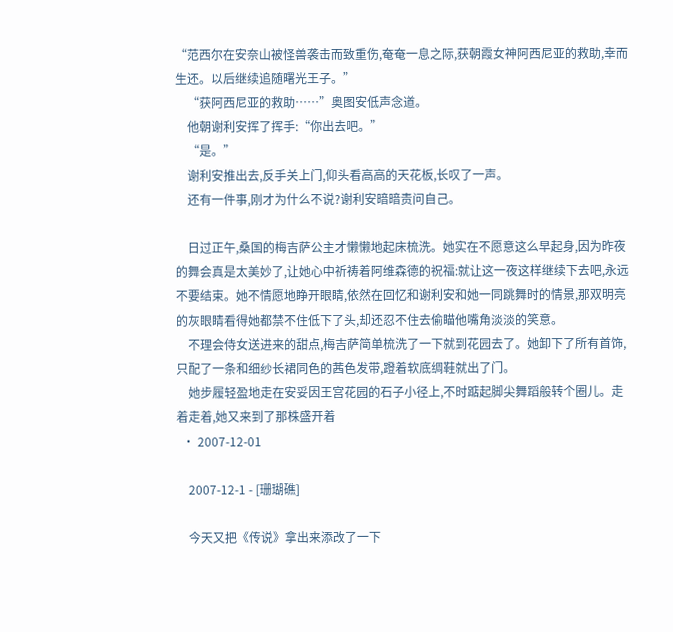“范西尔在安奈山被怪兽袭击而致重伤,奄奄一息之际,获朝霞女神阿西尼亚的救助,幸而生还。以后继续追随曙光王子。”
    “获阿西尼亚的救助……”奥图安低声念道。
    他朝谢利安挥了挥手:“你出去吧。”
    “是。”
    谢利安推出去,反手关上门,仰头看高高的天花板,长叹了一声。
    还有一件事,刚才为什么不说?谢利安暗暗责问自己。

    日过正午,桑国的梅吉萨公主才懒懒地起床梳洗。她实在不愿意这么早起身,因为昨夜的舞会真是太美妙了,让她心中祈祷着阿维森德的祝福:就让这一夜这样继续下去吧,永远不要结束。她不情愿地睁开眼睛,依然在回忆和谢利安和她一同跳舞时的情景,那双明亮的灰眼睛看得她都禁不住低下了头,却还忍不住去偷瞄他嘴角淡淡的笑意。
    不理会侍女送进来的甜点,梅吉萨简单梳洗了一下就到花园去了。她卸下了所有首饰,只配了一条和细纱长裙同色的茜色发带,蹬着软底绸鞋就出了门。
    她步履轻盈地走在安妥因王宫花园的石子小径上,不时踮起脚尖舞蹈般转个圈儿。走着走着,她又来到了那株盛开着
  • 2007-12-01

    2007-12-1 - [珊瑚礁]

    今天又把《传说》拿出来添改了一下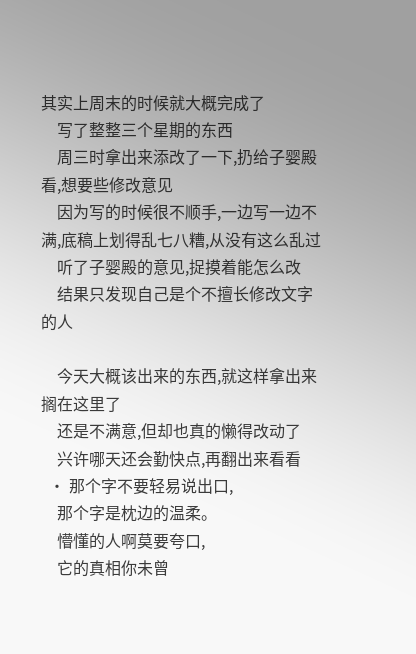其实上周末的时候就大概完成了
    写了整整三个星期的东西
    周三时拿出来添改了一下,扔给子婴殿看,想要些修改意见
    因为写的时候很不顺手,一边写一边不满,底稿上划得乱七八糟,从没有这么乱过
    听了子婴殿的意见,捉摸着能怎么改
    结果只发现自己是个不擅长修改文字的人

    今天大概该出来的东西,就这样拿出来搁在这里了
    还是不满意,但却也真的懒得改动了
    兴许哪天还会勤快点,再翻出来看看
  • 那个字不要轻易说出口,
    那个字是枕边的温柔。
    懵懂的人啊莫要夸口,
    它的真相你未曾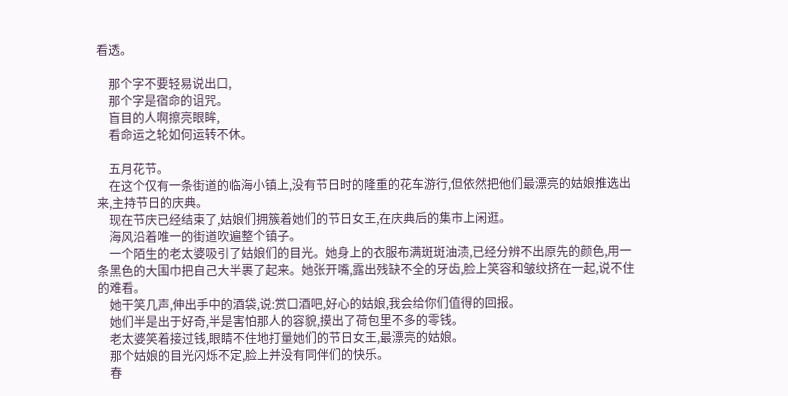看透。

    那个字不要轻易说出口,
    那个字是宿命的诅咒。
    盲目的人啊擦亮眼眸,
    看命运之轮如何运转不休。

    五月花节。
    在这个仅有一条街道的临海小镇上,没有节日时的隆重的花车游行,但依然把他们最漂亮的姑娘推选出来,主持节日的庆典。
    现在节庆已经结束了,姑娘们拥簇着她们的节日女王,在庆典后的集市上闲逛。
    海风沿着唯一的街道吹遍整个镇子。
    一个陌生的老太婆吸引了姑娘们的目光。她身上的衣服布满斑斑油渍,已经分辨不出原先的颜色,用一条黑色的大围巾把自己大半裹了起来。她张开嘴,露出残缺不全的牙齿,脸上笑容和皱纹挤在一起,说不住的难看。
    她干笑几声,伸出手中的酒袋,说:赏口酒吧,好心的姑娘,我会给你们值得的回报。
    她们半是出于好奇,半是害怕那人的容貌,摸出了荷包里不多的零钱。
    老太婆笑着接过钱,眼睛不住地打量她们的节日女王,最漂亮的姑娘。
    那个姑娘的目光闪烁不定,脸上并没有同伴们的快乐。
    春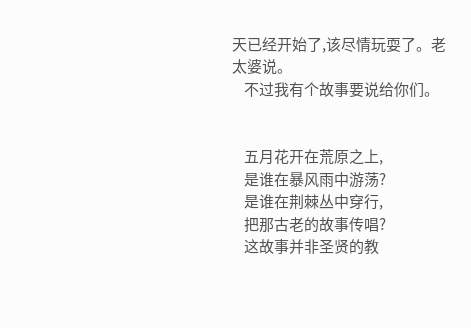天已经开始了,该尽情玩耍了。老太婆说。
    不过我有个故事要说给你们。


    五月花开在荒原之上,
    是谁在暴风雨中游荡?
    是谁在荆棘丛中穿行,
    把那古老的故事传唱?
    这故事并非圣贤的教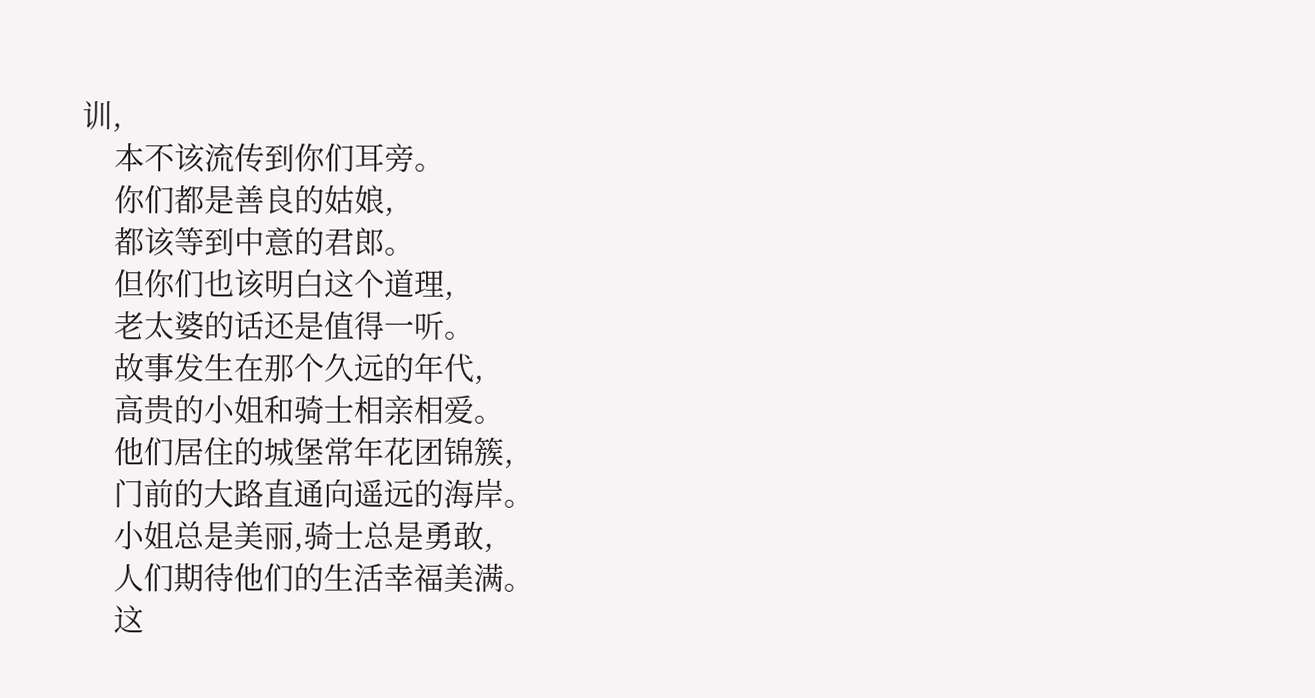训,
    本不该流传到你们耳旁。
    你们都是善良的姑娘,
    都该等到中意的君郎。
    但你们也该明白这个道理,
    老太婆的话还是值得一听。
    故事发生在那个久远的年代,
    高贵的小姐和骑士相亲相爱。
    他们居住的城堡常年花团锦簇,
    门前的大路直通向遥远的海岸。
    小姐总是美丽,骑士总是勇敢,
    人们期待他们的生活幸福美满。
    这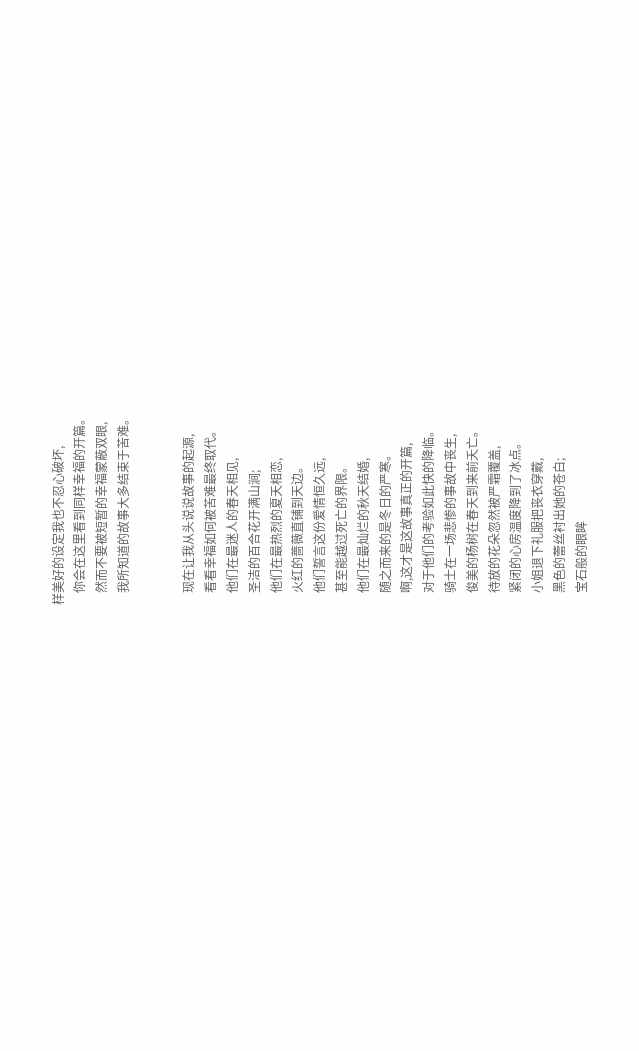样美好的设定我也不忍心破坏,
    你会在这里看到同样幸福的开篇。
    然而不要被短暂的幸福蒙蔽双眼,
    我所知道的故事大多结束于苦难。


    现在让我从头说说故事的起源,
    看看幸福如何被苦难最终取代。
    他们在最迷人的春天相见,
    圣洁的百合花开满山涧;
    他们在最热烈的夏天相恋,
    火红的蔷薇直铺到天边。
    他们誓言这份爱情恒久远,
    甚至能越过死亡的界限。
    他们在最灿烂的秋天结婚,
    随之而来的是冬日的严寒。
    啊,这才是这故事真正的开篇,
    对于他们的考验如此快的降临。
    骑士在一场悲惨的事故中丧生,
    俊美的杨树在春天到来前夭亡。
    待放的花朵忽然被严霜覆盖,
    紧闭的心房温度降到了冰点。
    小姐退下礼服把丧衣穿戴,
    黑色的蕾丝衬出她的苍白;
    宝石般的眼眸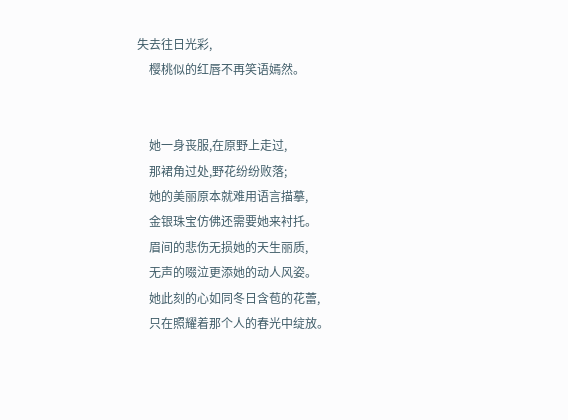失去往日光彩,
    樱桃似的红唇不再笑语嫣然。


    她一身丧服,在原野上走过,
    那裙角过处,野花纷纷败落;
    她的美丽原本就难用语言描摹,
    金银珠宝仿佛还需要她来衬托。
    眉间的悲伤无损她的天生丽质,
    无声的啜泣更添她的动人风姿。
    她此刻的心如同冬日含苞的花蕾,
    只在照耀着那个人的春光中绽放。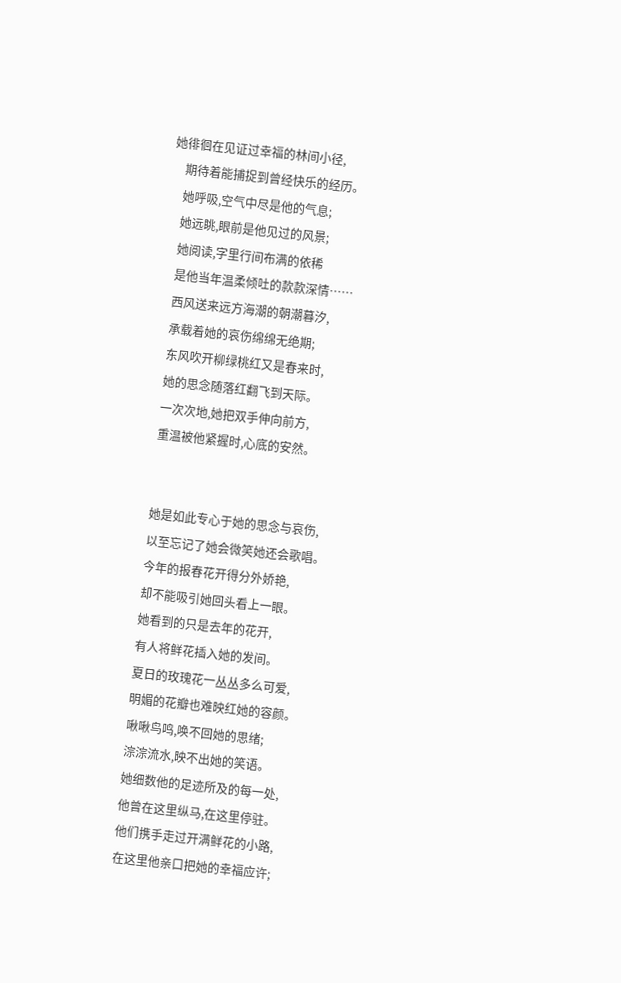她徘徊在见证过幸福的林间小径,
    期待着能捕捉到曾经快乐的经历。
    她呼吸,空气中尽是他的气息;
    她远眺,眼前是他见过的风景;
    她阅读,字里行间布满的依稀
    是他当年温柔倾吐的款款深情……
    西风送来远方海潮的朝潮暮汐,
    承载着她的哀伤绵绵无绝期;
    东风吹开柳绿桃红又是春来时,
    她的思念随落红翻飞到天际。
    一次次地,她把双手伸向前方,
    重温被他紧握时,心底的安然。


    她是如此专心于她的思念与哀伤,
    以至忘记了她会微笑她还会歌唱。
    今年的报春花开得分外娇艳,
    却不能吸引她回头看上一眼。
    她看到的只是去年的花开,
    有人将鲜花插入她的发间。
    夏日的玫瑰花一丛丛多么可爱,
    明媚的花瓣也难映红她的容颜。
    啾啾鸟鸣,唤不回她的思绪;
    淙淙流水,映不出她的笑语。
    她细数他的足迹所及的每一处,
    他曾在这里纵马,在这里停驻。
    他们携手走过开满鲜花的小路,
    在这里他亲口把她的幸福应许;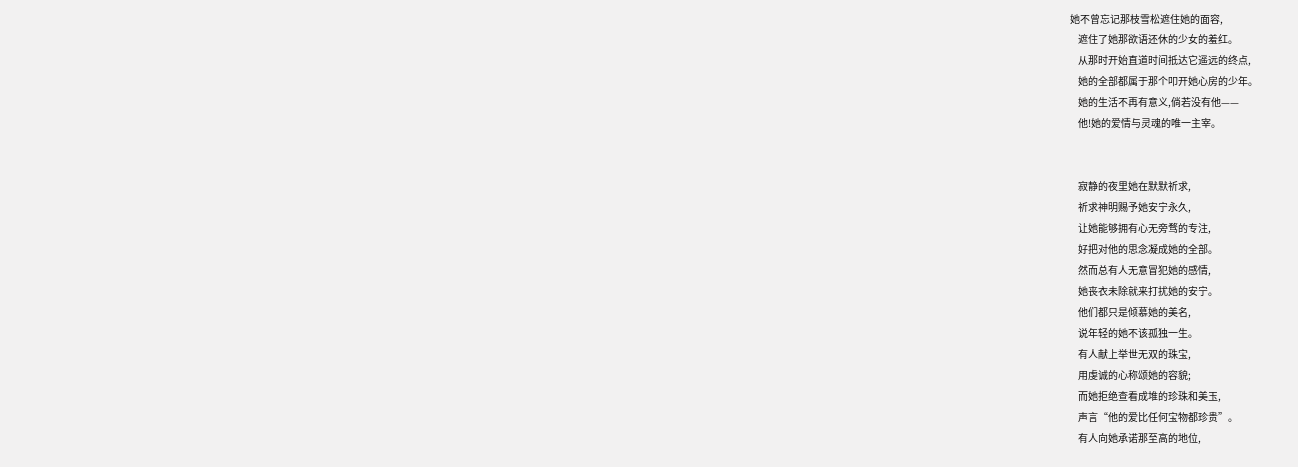她不曾忘记那枝雪松遮住她的面容,
    遮住了她那欲语还休的少女的羞红。
    从那时开始直道时间抵达它遥远的终点,
    她的全部都属于那个叩开她心房的少年。
    她的生活不再有意义,倘若没有他——
    他!她的爱情与灵魂的唯一主宰。


    寂静的夜里她在默默祈求,
    祈求神明赐予她安宁永久,
    让她能够拥有心无旁骛的专注,
    好把对他的思念凝成她的全部。
    然而总有人无意冒犯她的感情,
    她丧衣未除就来打扰她的安宁。
    他们都只是倾慕她的美名,
    说年轻的她不该孤独一生。
    有人献上举世无双的珠宝,
    用虔诚的心称颂她的容貌;
    而她拒绝查看成堆的珍珠和美玉,
    声言“他的爱比任何宝物都珍贵”。
    有人向她承诺那至高的地位,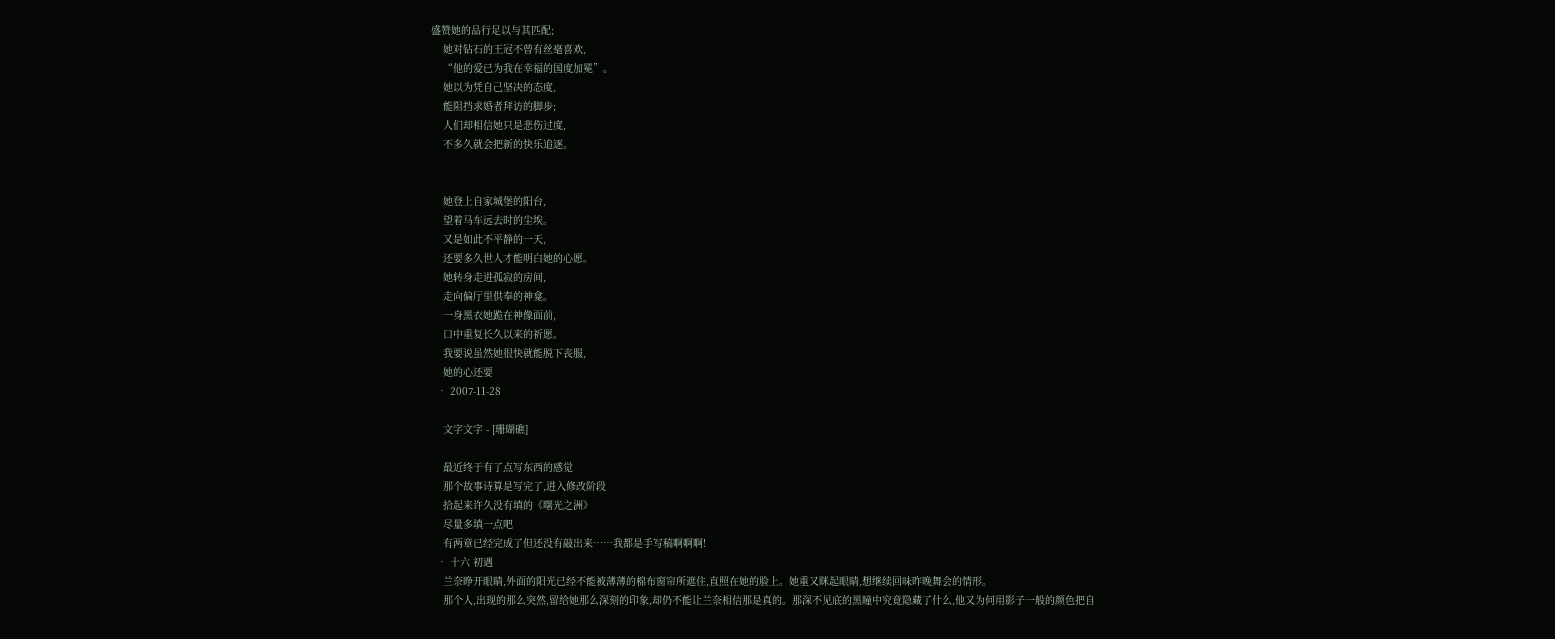盛赞她的品行足以与其匹配;
    她对钻石的王冠不曾有丝毫喜欢,
    “他的爱已为我在幸福的国度加冕”。
    她以为凭自己坚决的态度,
    能阻挡求婚者拜访的脚步;
    人们却相信她只是悲伤过度,
    不多久就会把新的快乐追逐。


    她登上自家城堡的阳台,
    望着马车远去时的尘埃。
    又是如此不平静的一天,
    还要多久世人才能明白她的心愿。
    她转身走进孤寂的房间,
    走向偏厅里供奉的神龛。
    一身黑衣她跪在神像面前,
    口中重复长久以来的祈愿。
    我要说虽然她很快就能脱下丧服,
    她的心还要
  • 2007-11-28

    文字文字 - [珊瑚礁]

    最近终于有了点写东西的感觉
    那个故事诗算是写完了,进入修改阶段
    拾起来许久没有填的《曙光之洲》
    尽量多填一点吧
    有两章已经完成了但还没有敲出来……我都是手写稿啊啊啊!
  • 十六 初遇
    兰奈睁开眼睛,外面的阳光已经不能被薄薄的棉布窗帘所遮住,直照在她的脸上。她重又眯起眼睛,想继续回味昨晚舞会的情形。
    那个人,出现的那么突然,留给她那么深刻的印象,却仍不能让兰奈相信那是真的。那深不见底的黑瞳中究竟隐藏了什么,他又为何用影子一般的颜色把自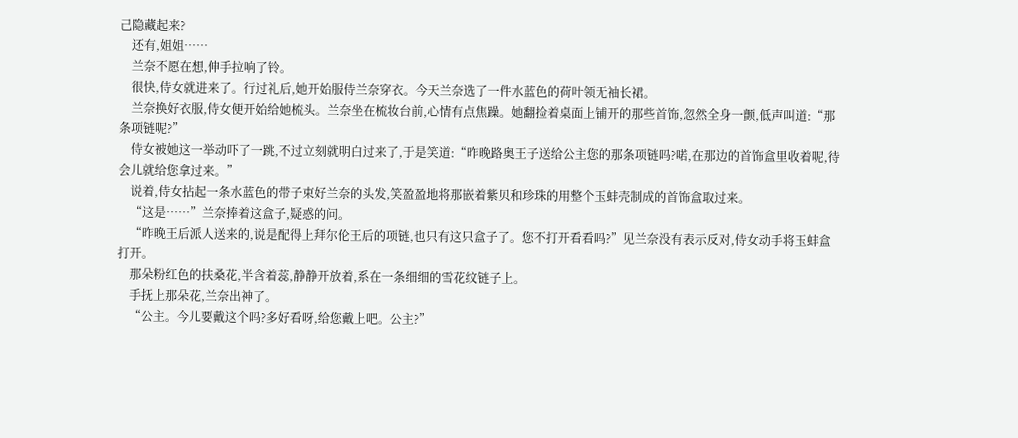己隐藏起来?
    还有,姐姐……
    兰奈不愿在想,伸手拉响了铃。
    很快,侍女就进来了。行过礼后,她开始服侍兰奈穿衣。今天兰奈选了一件水蓝色的荷叶领无袖长裙。
    兰奈换好衣服,侍女便开始给她梳头。兰奈坐在梳妆台前,心情有点焦躁。她翻捡着桌面上铺开的那些首饰,忽然全身一颤,低声叫道:“那条项链呢?”
    侍女被她这一举动吓了一跳,不过立刻就明白过来了,于是笑道:“昨晚路奥王子送给公主您的那条项链吗?喏,在那边的首饰盒里收着呢,待会儿就给您拿过来。”
    说着,侍女拈起一条水蓝色的带子束好兰奈的头发,笑盈盈地将那嵌着紫贝和珍珠的用整个玉蚌壳制成的首饰盒取过来。
    “这是……”兰奈捧着这盒子,疑惑的问。
    “昨晚王后派人送来的,说是配得上拜尔伦王后的项链,也只有这只盒子了。您不打开看看吗?”见兰奈没有表示反对,侍女动手将玉蚌盒打开。
    那朵粉红色的扶桑花,半含着蕊,静静开放着,系在一条细细的雪花纹链子上。
    手抚上那朵花,兰奈出神了。
    “公主。今儿要戴这个吗?多好看呀,给您戴上吧。公主?”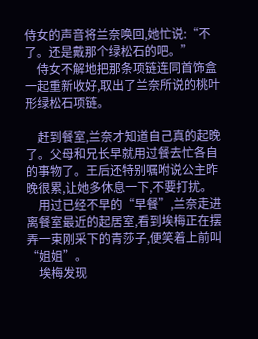侍女的声音将兰奈唤回,她忙说:“不了。还是戴那个绿松石的吧。”
    侍女不解地把那条项链连同首饰盒一起重新收好,取出了兰奈所说的桃叶形绿松石项链。

    赶到餐室,兰奈才知道自己真的起晚了。父母和兄长早就用过餐去忙各自的事物了。王后还特别嘱咐说公主昨晚很累,让她多休息一下,不要打扰。
    用过已经不早的“早餐”,兰奈走进离餐室最近的起居室,看到埃梅正在摆弄一束刚采下的青莎子,便笑着上前叫“姐姐”。
    埃梅发现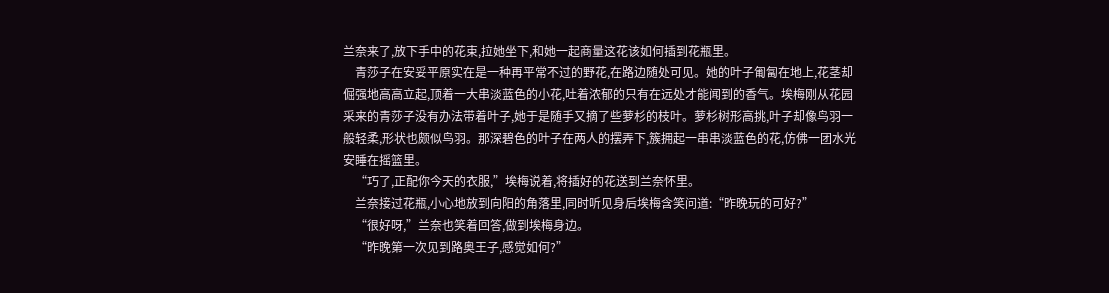兰奈来了,放下手中的花束,拉她坐下,和她一起商量这花该如何插到花瓶里。
    青莎子在安妥平原实在是一种再平常不过的野花,在路边随处可见。她的叶子匍匐在地上,花茎却倔强地高高立起,顶着一大串淡蓝色的小花,吐着浓郁的只有在远处才能闻到的香气。埃梅刚从花园采来的青莎子没有办法带着叶子,她于是随手又摘了些萝杉的枝叶。萝杉树形高挑,叶子却像鸟羽一般轻柔,形状也颇似鸟羽。那深碧色的叶子在两人的摆弄下,簇拥起一串串淡蓝色的花,仿佛一团水光安睡在摇篮里。
    “巧了,正配你今天的衣服,”埃梅说着,将插好的花送到兰奈怀里。
    兰奈接过花瓶,小心地放到向阳的角落里,同时听见身后埃梅含笑问道:“昨晚玩的可好?”
    “很好呀,”兰奈也笑着回答,做到埃梅身边。
    “昨晚第一次见到路奥王子,感觉如何?”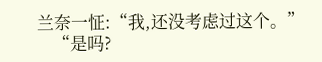兰奈一怔:“我,还没考虑过这个。”
    “是吗?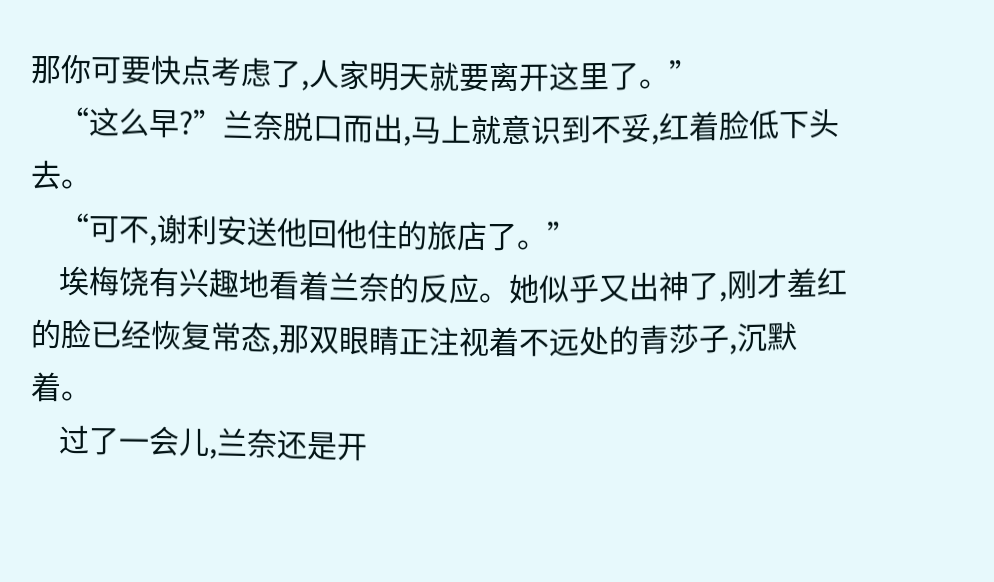那你可要快点考虑了,人家明天就要离开这里了。”
    “这么早?”兰奈脱口而出,马上就意识到不妥,红着脸低下头去。
    “可不,谢利安送他回他住的旅店了。”
    埃梅饶有兴趣地看着兰奈的反应。她似乎又出神了,刚才羞红的脸已经恢复常态,那双眼睛正注视着不远处的青莎子,沉默着。
    过了一会儿,兰奈还是开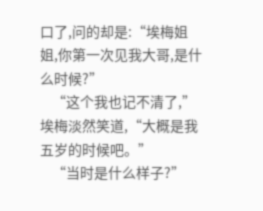口了,问的却是:“埃梅姐姐,你第一次见我大哥,是什么时候?”
    “这个我也记不清了,”埃梅淡然笑道,“大概是我五岁的时候吧。”
    “当时是什么样子?”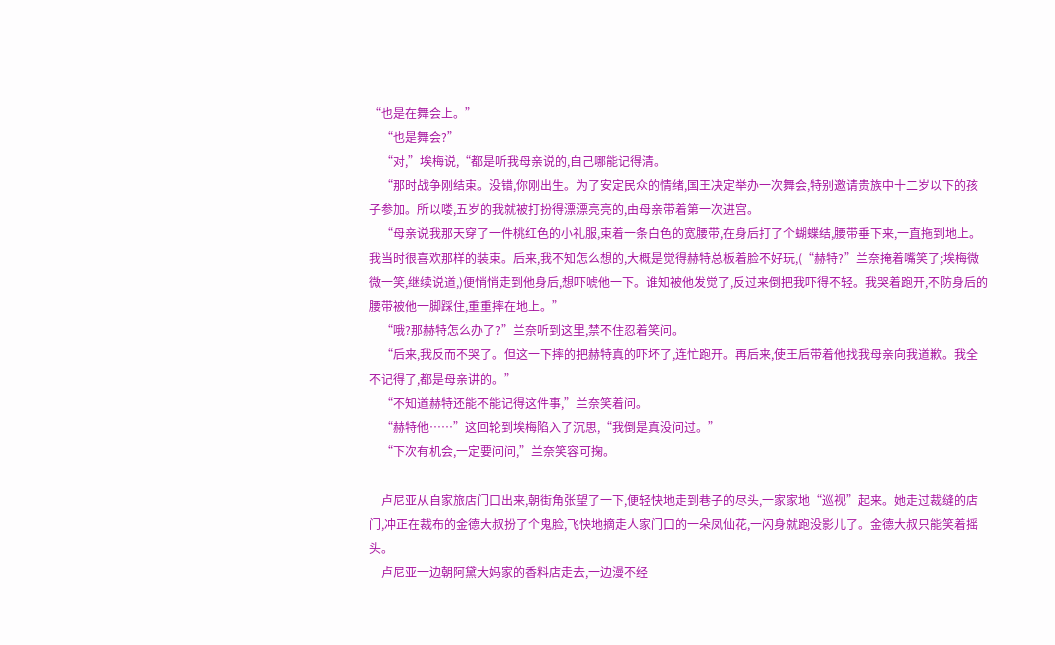“也是在舞会上。”
    “也是舞会?”
    “对,”埃梅说,“都是听我母亲说的,自己哪能记得清。
    “那时战争刚结束。没错,你刚出生。为了安定民众的情绪,国王决定举办一次舞会,特别邀请贵族中十二岁以下的孩子参加。所以喽,五岁的我就被打扮得漂漂亮亮的,由母亲带着第一次进宫。
    “母亲说我那天穿了一件桃红色的小礼服,束着一条白色的宽腰带,在身后打了个蝴蝶结,腰带垂下来,一直拖到地上。我当时很喜欢那样的装束。后来,我不知怎么想的,大概是觉得赫特总板着脸不好玩,(“赫特?”兰奈掩着嘴笑了;埃梅微微一笑,继续说道,)便悄悄走到他身后,想吓唬他一下。谁知被他发觉了,反过来倒把我吓得不轻。我哭着跑开,不防身后的腰带被他一脚踩住,重重摔在地上。”
    “哦?那赫特怎么办了?”兰奈听到这里,禁不住忍着笑问。
    “后来,我反而不哭了。但这一下摔的把赫特真的吓坏了,连忙跑开。再后来,使王后带着他找我母亲向我道歉。我全不记得了,都是母亲讲的。”
    “不知道赫特还能不能记得这件事,”兰奈笑着问。
    “赫特他……”这回轮到埃梅陷入了沉思,“我倒是真没问过。”
    “下次有机会,一定要问问,”兰奈笑容可掬。

    卢尼亚从自家旅店门口出来,朝街角张望了一下,便轻快地走到巷子的尽头,一家家地“巡视”起来。她走过裁缝的店门,冲正在裁布的金德大叔扮了个鬼脸,飞快地摘走人家门口的一朵凤仙花,一闪身就跑没影儿了。金德大叔只能笑着摇头。
    卢尼亚一边朝阿黛大妈家的香料店走去,一边漫不经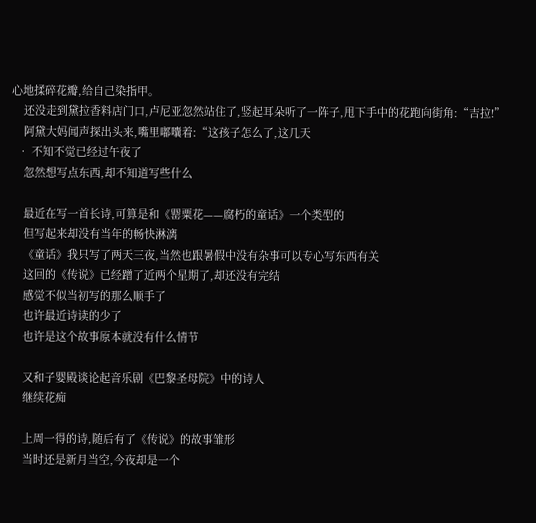心地揉碎花瓣,给自己染指甲。
    还没走到黛拉香料店门口,卢尼亚忽然站住了,竖起耳朵听了一阵子,甩下手中的花跑向街角:“吉拉!”
    阿黛大妈闻声探出头来,嘴里嘟囔着:“这孩子怎么了,这几天
  • 不知不觉已经过午夜了
    忽然想写点东西,却不知道写些什么

    最近在写一首长诗,可算是和《罂粟花——腐朽的童话》一个类型的
    但写起来却没有当年的畅快淋漓
    《童话》我只写了两天三夜,当然也跟暑假中没有杂事可以专心写东西有关
    这回的《传说》已经蹭了近两个星期了,却还没有完结
    感觉不似当初写的那么顺手了
    也许最近诗读的少了
    也许是这个故事原本就没有什么情节

    又和子婴殿谈论起音乐剧《巴黎圣母院》中的诗人
    继续花痴

    上周一得的诗,随后有了《传说》的故事雏形
    当时还是新月当空,今夜却是一个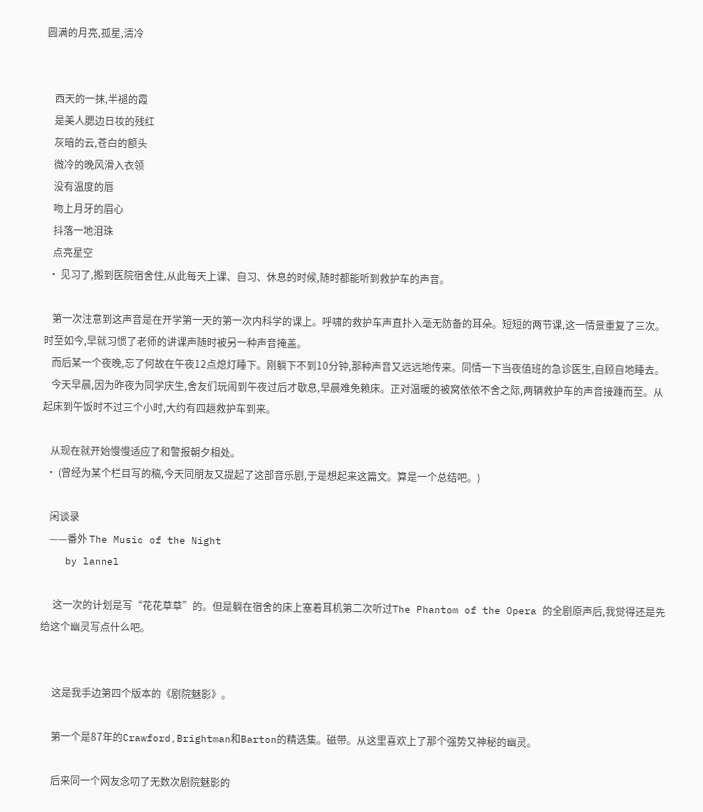圆满的月亮,孤星,清冷


    西天的一抹,半褪的霞
    是美人腮边日妆的残红
    灰暗的云,苍白的额头
    微冷的晚风滑入衣领
    没有温度的唇
    吻上月牙的眉心
    抖落一地泪珠
    点亮星空
  • 见习了,搬到医院宿舍住,从此每天上课、自习、休息的时候,随时都能听到救护车的声音。

    第一次注意到这声音是在开学第一天的第一次内科学的课上。呼啸的救护车声直扑入毫无防备的耳朵。短短的两节课,这一情景重复了三次。时至如今,早就习惯了老师的讲课声随时被另一种声音掩盖。
    而后某一个夜晚,忘了何故在午夜12点熄灯睡下。刚躺下不到10分钟,那种声音又远远地传来。同情一下当夜值班的急诊医生,自顾自地睡去。
    今天早晨,因为昨夜为同学庆生,舍友们玩闹到午夜过后才歇息,早晨难免赖床。正对温暖的被窝依依不舍之际,两辆救护车的声音接踵而至。从起床到午饭时不过三个小时,大约有四趟救护车到来。

    从现在就开始慢慢适应了和警报朝夕相处。
  • (曾经为某个栏目写的稿,今天同朋友又提起了这部音乐剧,于是想起来这篇文。算是一个总结吧。)

    闲谈录
    ——番外 The Music of the Night
    by lannel

      这一次的计划是写“花花草草”的。但是躺在宿舍的床上塞着耳机第二次听过The Phantom of the Opera 的全剧原声后,我觉得还是先给这个幽灵写点什么吧。


      这是我手边第四个版本的《剧院魅影》。

      第一个是87年的Crawford,Brightman和Barton的精选集。磁带。从这里喜欢上了那个强势又神秘的幽灵。

      后来同一个网友念叨了无数次剧院魅影的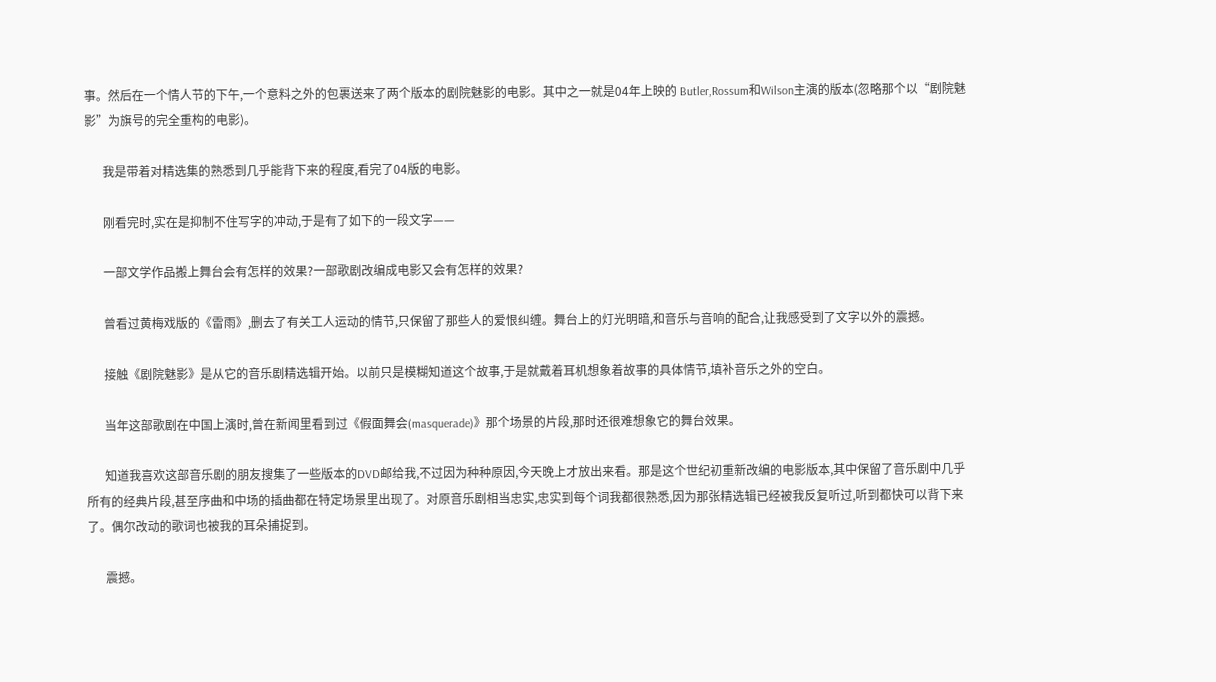事。然后在一个情人节的下午,一个意料之外的包裹送来了两个版本的剧院魅影的电影。其中之一就是04年上映的 Butler,Rossum和Wilson主演的版本(忽略那个以“剧院魅影”为旗号的完全重构的电影)。

      我是带着对精选集的熟悉到几乎能背下来的程度,看完了04版的电影。

      刚看完时,实在是抑制不住写字的冲动,于是有了如下的一段文字——

      一部文学作品搬上舞台会有怎样的效果?一部歌剧改编成电影又会有怎样的效果?

      曾看过黄梅戏版的《雷雨》,删去了有关工人运动的情节,只保留了那些人的爱恨纠缠。舞台上的灯光明暗,和音乐与音响的配合,让我感受到了文字以外的震撼。

      接触《剧院魅影》是从它的音乐剧精选辑开始。以前只是模糊知道这个故事,于是就戴着耳机想象着故事的具体情节,填补音乐之外的空白。

      当年这部歌剧在中国上演时,曾在新闻里看到过《假面舞会(masquerade)》那个场景的片段,那时还很难想象它的舞台效果。

      知道我喜欢这部音乐剧的朋友搜集了一些版本的DVD邮给我,不过因为种种原因,今天晚上才放出来看。那是这个世纪初重新改编的电影版本,其中保留了音乐剧中几乎所有的经典片段,甚至序曲和中场的插曲都在特定场景里出现了。对原音乐剧相当忠实,忠实到每个词我都很熟悉,因为那张精选辑已经被我反复听过,听到都快可以背下来了。偶尔改动的歌词也被我的耳朵捕捉到。

      震撼。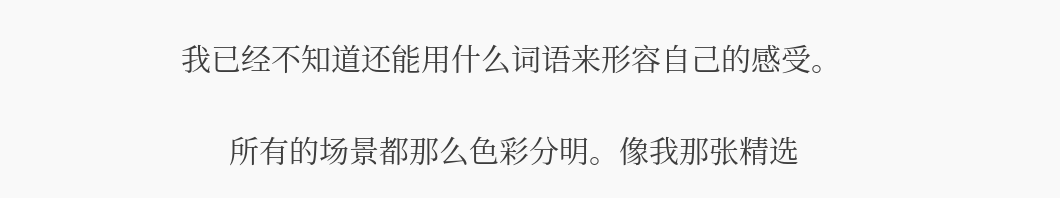我已经不知道还能用什么词语来形容自己的感受。

      所有的场景都那么色彩分明。像我那张精选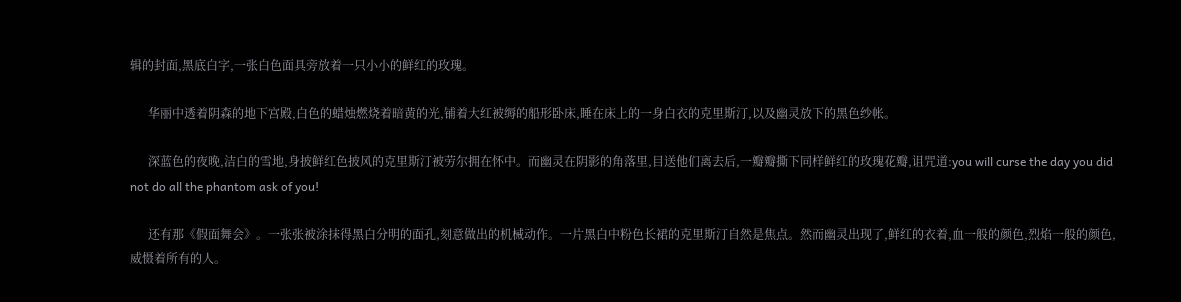辑的封面,黑底白字,一张白色面具旁放着一只小小的鲜红的玫瑰。

      华丽中透着阴森的地下宫殿,白色的蜡烛燃烧着暗黄的光,铺着大红被缛的船形卧床,睡在床上的一身白衣的克里斯汀,以及幽灵放下的黑色纱帐。

      深蓝色的夜晚,洁白的雪地,身披鲜红色披风的克里斯汀被劳尔拥在怀中。而幽灵在阴影的角落里,目送他们离去后,一瓣瓣撕下同样鲜红的玫瑰花瓣,诅咒道:you will curse the day you did not do all the phantom ask of you!

      还有那《假面舞会》。一张张被涂抹得黑白分明的面孔,刻意做出的机械动作。一片黑白中粉色长裙的克里斯汀自然是焦点。然而幽灵出现了,鲜红的衣着,血一般的颜色,烈焰一般的颜色,威慑着所有的人。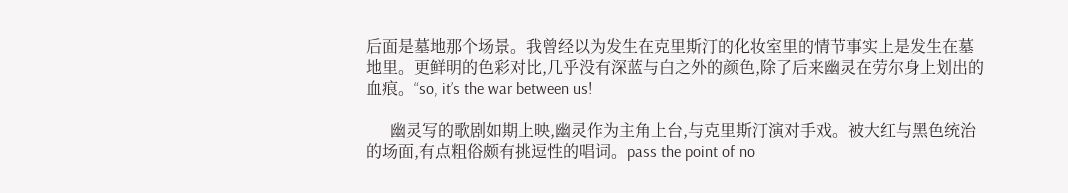后面是墓地那个场景。我曾经以为发生在克里斯汀的化妆室里的情节事实上是发生在墓地里。更鲜明的色彩对比,几乎没有深蓝与白之外的颜色,除了后来幽灵在劳尔身上划出的血痕。“so, it’s the war between us!

      幽灵写的歌剧如期上映,幽灵作为主角上台,与克里斯汀演对手戏。被大红与黑色统治的场面,有点粗俗颇有挑逗性的唱词。pass the point of no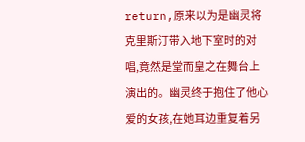return,原来以为是幽灵将克里斯汀带入地下室时的对唱,竟然是堂而皇之在舞台上演出的。幽灵终于抱住了他心爱的女孩,在她耳边重复着另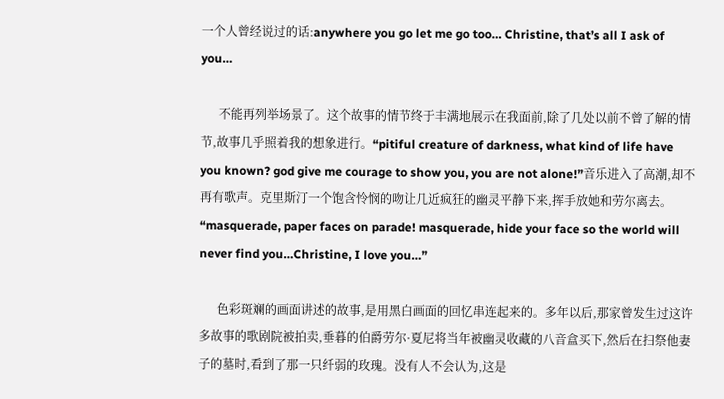一个人曾经说过的话:anywhere you go let me go too… Christine, that’s all I ask of you…

      不能再列举场景了。这个故事的情节终于丰满地展示在我面前,除了几处以前不曾了解的情节,故事几乎照着我的想象进行。“pitiful creature of darkness, what kind of life have you known? god give me courage to show you, you are not alone!”音乐进入了高潮,却不再有歌声。克里斯汀一个饱含怜悯的吻让几近疯狂的幽灵平静下来,挥手放她和劳尔离去。“masquerade, paper faces on parade! masquerade, hide your face so the world will never find you…Christine, I love you…”

      色彩斑斓的画面讲述的故事,是用黑白画面的回忆串连起来的。多年以后,那家曾发生过这许多故事的歌剧院被拍卖,垂暮的伯爵劳尔·夏尼将当年被幽灵收藏的八音盒买下,然后在扫祭他妻子的墓时,看到了那一只纤弱的玫瑰。没有人不会认为,这是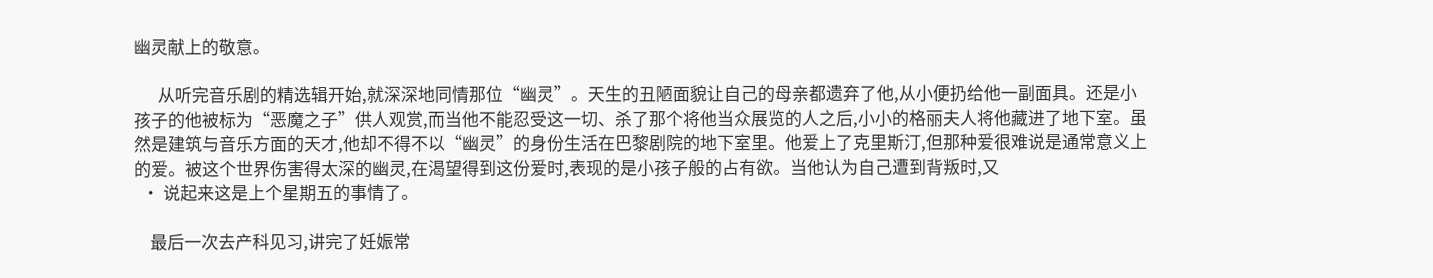幽灵献上的敬意。

      从听完音乐剧的精选辑开始,就深深地同情那位“幽灵”。天生的丑陋面貌让自己的母亲都遗弃了他,从小便扔给他一副面具。还是小孩子的他被标为“恶魔之子”供人观赏,而当他不能忍受这一切、杀了那个将他当众展览的人之后,小小的格丽夫人将他藏进了地下室。虽然是建筑与音乐方面的天才,他却不得不以“幽灵”的身份生活在巴黎剧院的地下室里。他爱上了克里斯汀,但那种爱很难说是通常意义上的爱。被这个世界伤害得太深的幽灵,在渴望得到这份爱时,表现的是小孩子般的占有欲。当他认为自己遭到背叛时,又
  • 说起来这是上个星期五的事情了。

    最后一次去产科见习,讲完了妊娠常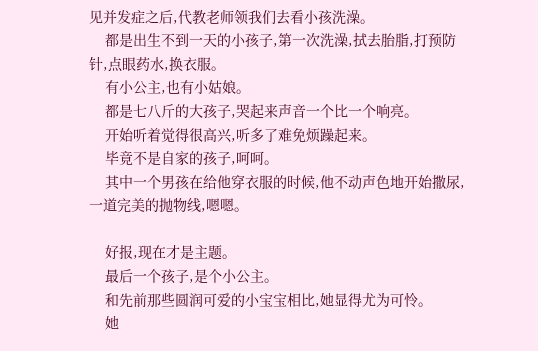见并发症之后,代教老师领我们去看小孩洗澡。
    都是出生不到一天的小孩子,第一次洗澡,拭去胎脂,打预防针,点眼药水,换衣服。
    有小公主,也有小姑娘。
    都是七八斤的大孩子,哭起来声音一个比一个响亮。
    开始听着觉得很高兴,听多了难免烦躁起来。
    毕竟不是自家的孩子,呵呵。
    其中一个男孩在给他穿衣服的时候,他不动声色地开始撒尿,一道完美的抛物线,嗯嗯。

    好报,现在才是主题。
    最后一个孩子,是个小公主。
    和先前那些圆润可爱的小宝宝相比,她显得尤为可怜。
    她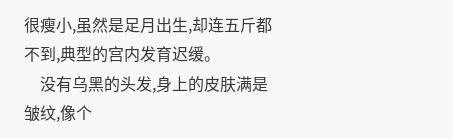很瘦小,虽然是足月出生,却连五斤都不到,典型的宫内发育迟缓。
    没有乌黑的头发,身上的皮肤满是皱纹,像个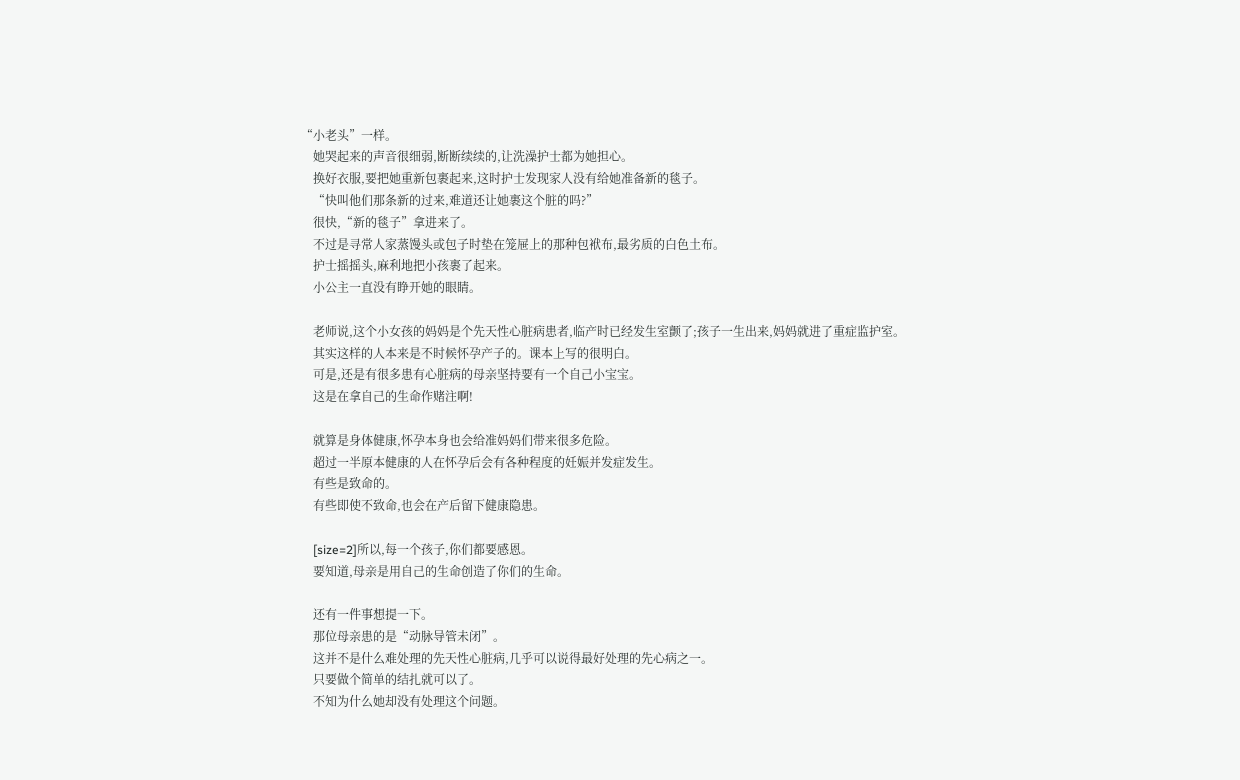“小老头”一样。
    她哭起来的声音很细弱,断断续续的,让洗澡护士都为她担心。
    换好衣服,要把她重新包裹起来,这时护士发现家人没有给她准备新的毯子。
    “快叫他们那条新的过来,难道还让她裹这个脏的吗?”
    很快,“新的毯子”拿进来了。
    不过是寻常人家蒸馒头或包子时垫在笼屉上的那种包袱布,最劣质的白色土布。
    护士摇摇头,麻利地把小孩裹了起来。
    小公主一直没有睁开她的眼睛。

    老师说,这个小女孩的妈妈是个先天性心脏病患者,临产时已经发生室颤了;孩子一生出来,妈妈就进了重症监护室。
    其实这样的人本来是不时候怀孕产子的。课本上写的很明白。
    可是,还是有很多患有心脏病的母亲坚持要有一个自己小宝宝。
    这是在拿自己的生命作赌注啊!

    就算是身体健康,怀孕本身也会给准妈妈们带来很多危险。
    超过一半原本健康的人在怀孕后会有各种程度的妊娠并发症发生。
    有些是致命的。
    有些即使不致命,也会在产后留下健康隐患。

    [size=2]所以,每一个孩子,你们都要感恩。
    要知道,母亲是用自己的生命创造了你们的生命。

    还有一件事想提一下。
    那位母亲患的是“动脉导管未闭”。
    这并不是什么难处理的先天性心脏病,几乎可以说得最好处理的先心病之一。
    只要做个简单的结扎就可以了。
    不知为什么她却没有处理这个问题。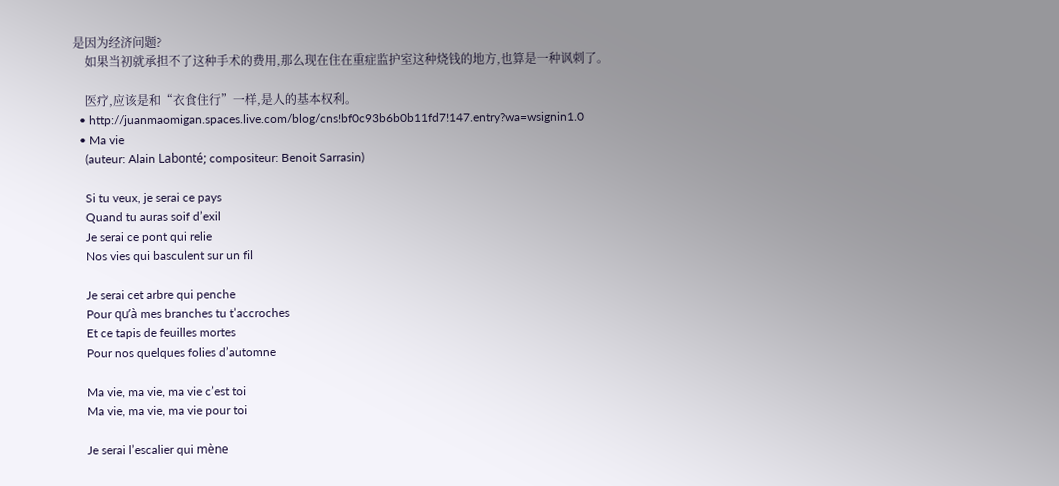是因为经济问题?
    如果当初就承担不了这种手术的费用,那么现在住在重症监护室这种烧钱的地方,也算是一种讽刺了。

    医疗,应该是和“衣食住行”一样,是人的基本权利。
  • http://juanmaomigan.spaces.live.com/blog/cns!bf0c93b6b0b11fd7!147.entry?wa=wsignin1.0
  • Ma vie
    (auteur: Alain Labonté; compositeur: Benoit Sarrasin)

    Si tu veux, je serai ce pays
    Quand tu auras soif d’exil
    Je serai ce pont qui relie
    Nos vies qui basculent sur un fil

    Je serai cet arbre qui penche
    Pour qu’à mes branches tu t’accroches
    Et ce tapis de feuilles mortes
    Pour nos quelques folies d’automne

    Ma vie, ma vie, ma vie c’est toi
    Ma vie, ma vie, ma vie pour toi

    Je serai l’escalier qui mène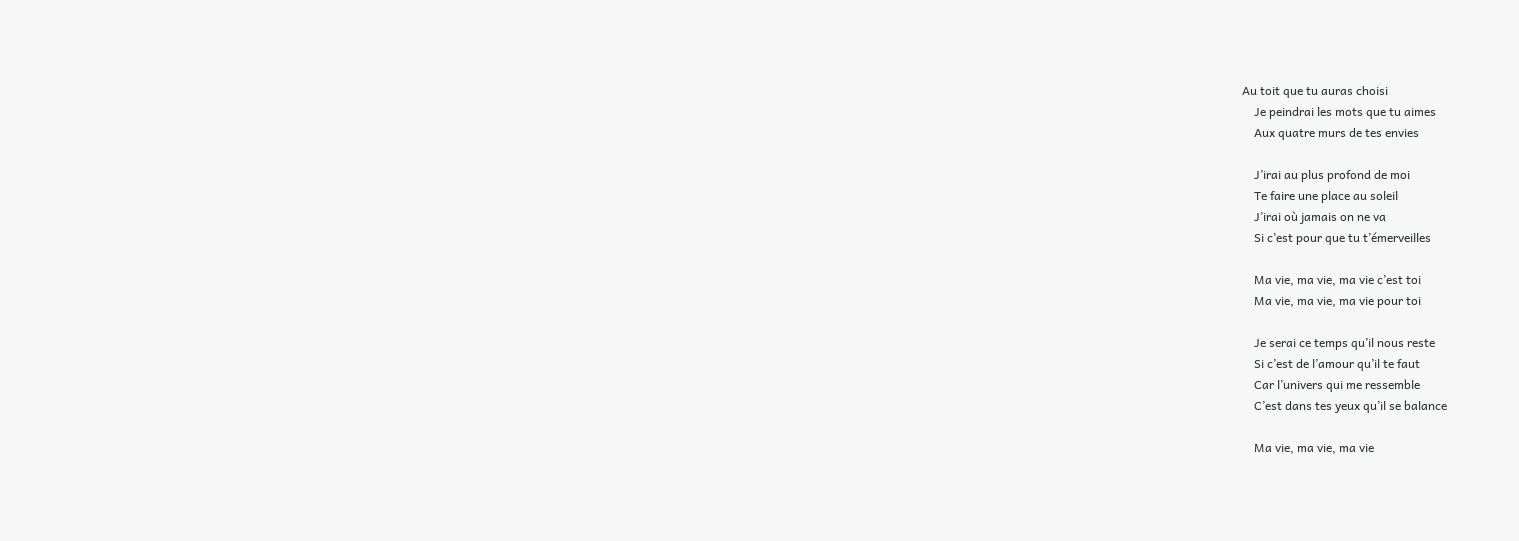Au toit que tu auras choisi
    Je peindrai les mots que tu aimes
    Aux quatre murs de tes envies

    J’irai au plus profond de moi
    Te faire une place au soleil
    J’irai où jamais on ne va
    Si c’est pour que tu t’émerveilles

    Ma vie, ma vie, ma vie c’est toi
    Ma vie, ma vie, ma vie pour toi

    Je serai ce temps qu’il nous reste
    Si c’est de l’amour qu’il te faut
    Car l’univers qui me ressemble
    C’est dans tes yeux qu’il se balance

    Ma vie, ma vie, ma vie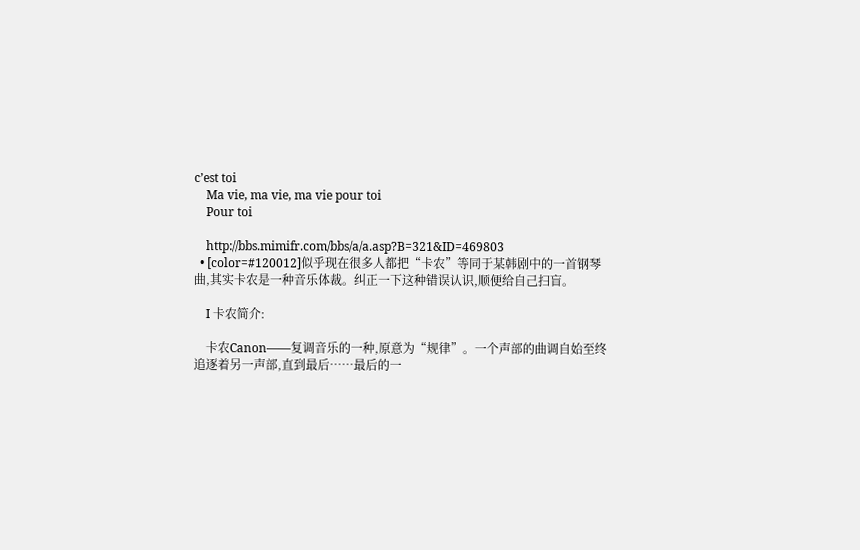c’est toi
    Ma vie, ma vie, ma vie pour toi
    Pour toi

    http://bbs.mimifr.com/bbs/a/a.asp?B=321&ID=469803
  • [color=#120012]似乎现在很多人都把“卡农”等同于某韩剧中的一首钢琴曲,其实卡农是一种音乐体裁。纠正一下这种错误认识,顺便给自己扫盲。

    I 卡农简介:

    卡农Canon——复调音乐的一种,原意为“规律”。一个声部的曲调自始至终追逐着另一声部,直到最后……最后的一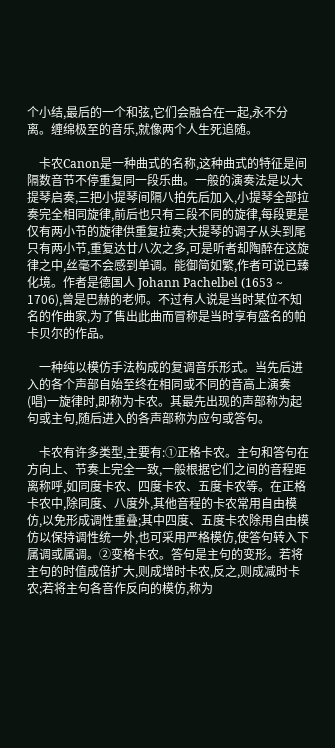个小结,最后的一个和弦,它们会融合在一起,永不分离。缠绵极至的音乐,就像两个人生死追随。

    卡农Canon是一种曲式的名称,这种曲式的特征是间隔数音节不停重复同一段乐曲。一般的演奏法是以大提琴启奏,三把小提琴间隔八拍先后加入,小提琴全部拉奏完全相同旋律,前后也只有三段不同的旋律,每段更是仅有两小节的旋律供重复拉奏;大提琴的调子从头到尾只有两小节,重复达廿八次之多,可是听者却陶醉在这旋律之中,丝毫不会感到单调。能御简如繁,作者可说已臻化境。作者是德国人 Johann Pachelbel (1653 ~ 1706),曾是巴赫的老师。不过有人说是当时某位不知名的作曲家,为了售出此曲而冒称是当时享有盛名的帕卡贝尔的作品。

    一种纯以模仿手法构成的复调音乐形式。当先后进入的各个声部自始至终在相同或不同的音高上演奏(唱)一旋律时,即称为卡农。其最先出现的声部称为起句或主句,随后进入的各声部称为应句或答句。

    卡农有许多类型,主要有:①正格卡农。主句和答句在方向上、节奏上完全一致,一般根据它们之间的音程距离称呼,如同度卡农、四度卡农、五度卡农等。在正格卡农中,除同度、八度外,其他音程的卡农常用自由模仿,以免形成调性重叠;其中四度、五度卡农除用自由模仿以保持调性统一外,也可采用严格模仿,使答句转入下属调或属调。②变格卡农。答句是主句的变形。若将主句的时值成倍扩大,则成增时卡农,反之,则成减时卡农;若将主句各音作反向的模仿,称为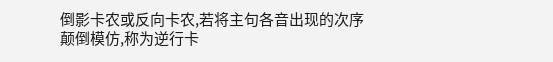倒影卡农或反向卡农,若将主句各音出现的次序颠倒模仿,称为逆行卡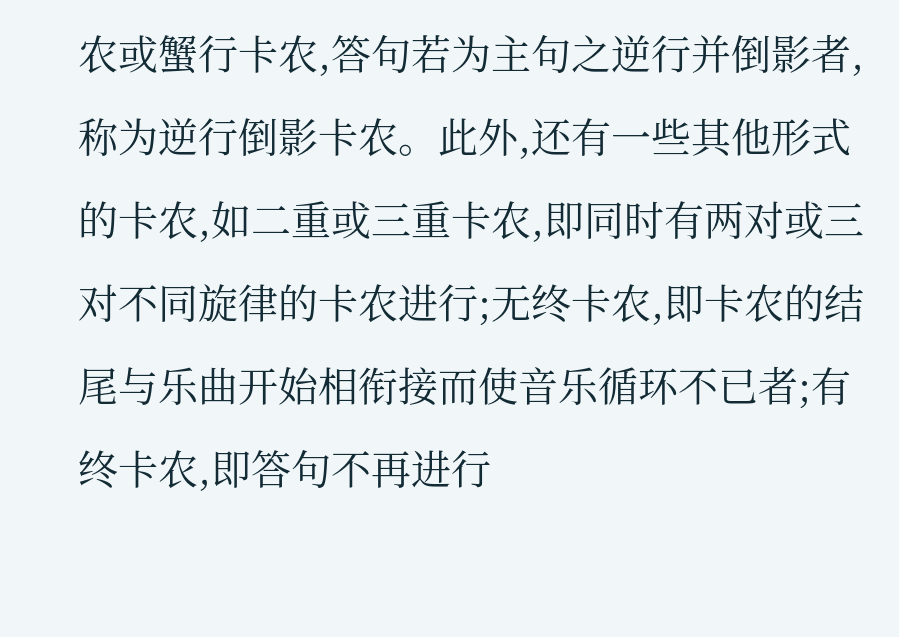农或蟹行卡农,答句若为主句之逆行并倒影者,称为逆行倒影卡农。此外,还有一些其他形式的卡农,如二重或三重卡农,即同时有两对或三对不同旋律的卡农进行;无终卡农,即卡农的结尾与乐曲开始相衔接而使音乐循环不已者;有终卡农,即答句不再进行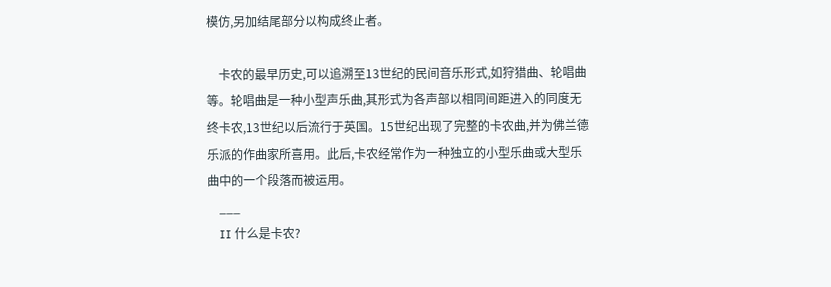模仿,另加结尾部分以构成终止者。

    卡农的最早历史,可以追溯至13世纪的民间音乐形式,如狩猎曲、轮唱曲等。轮唱曲是一种小型声乐曲,其形式为各声部以相同间距进入的同度无终卡农,13世纪以后流行于英国。15世纪出现了完整的卡农曲,并为佛兰德乐派的作曲家所喜用。此后,卡农经常作为一种独立的小型乐曲或大型乐曲中的一个段落而被运用。
    ___
    II 什么是卡农?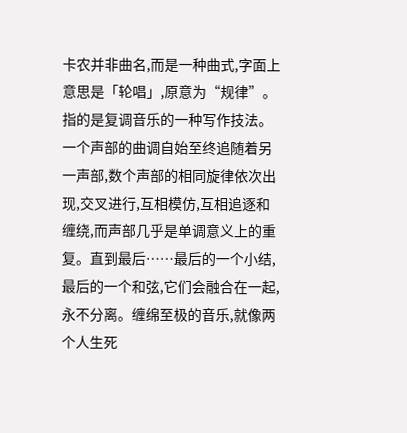卡农并非曲名,而是一种曲式,字面上意思是「轮唱」,原意为“规律”。指的是复调音乐的一种写作技法。一个声部的曲调自始至终追随着另一声部,数个声部的相同旋律依次出现,交叉进行,互相模仿,互相追逐和缠绕,而声部几乎是单调意义上的重复。直到最后……最后的一个小结,最后的一个和弦,它们会融合在一起,永不分离。缠绵至极的音乐,就像两个人生死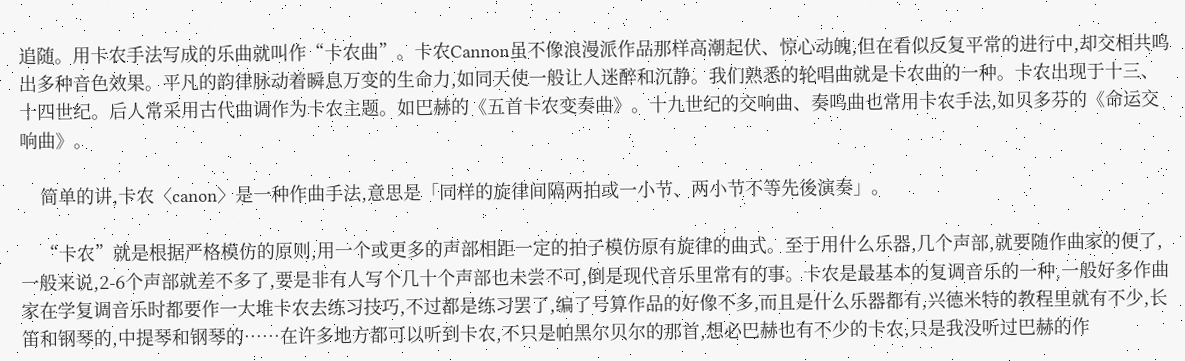追随。用卡农手法写成的乐曲就叫作“卡农曲”。卡农Cannon虽不像浪漫派作品那样高潮起伏、惊心动魄,但在看似反复平常的进行中,却交相共鸣出多种音色效果。平凡的韵律脉动着瞬息万变的生命力,如同天使一般让人迷醉和沉静。我们熟悉的轮唱曲就是卡农曲的一种。卡农出现于十三、十四世纪。后人常采用古代曲调作为卡农主题。如巴赫的《五首卡农变奏曲》。十九世纪的交响曲、奏鸣曲也常用卡农手法,如贝多芬的《命运交响曲》。

    简单的讲,卡农〈canon〉是一种作曲手法,意思是「同样的旋律间隔两拍或一小节、两小节不等先後演奏」。

    “卡农”就是根据严格模仿的原则,用一个或更多的声部相距一定的拍子模仿原有旋律的曲式。至于用什么乐器,几个声部,就要随作曲家的便了,一般来说,2-6个声部就差不多了,要是非有人写个几十个声部也未尝不可,倒是现代音乐里常有的事。卡农是最基本的复调音乐的一种,一般好多作曲家在学复调音乐时都要作一大堆卡农去练习技巧,不过都是练习罢了,编了号算作品的好像不多,而且是什么乐器都有,兴德米特的教程里就有不少,长笛和钢琴的,中提琴和钢琴的……在许多地方都可以听到卡农,不只是帕黑尔贝尔的那首,想必巴赫也有不少的卡农,只是我没听过巴赫的作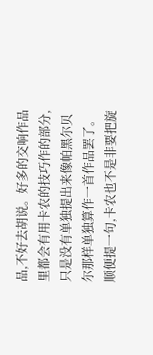品,不好去胡说。好多的交响作品里都会有用卡农的技巧作的部分,只是没有单独提出来像帕黑尔贝尔那样单独算作一首作品罢了。顺便提一句,卡农也不是非要把旋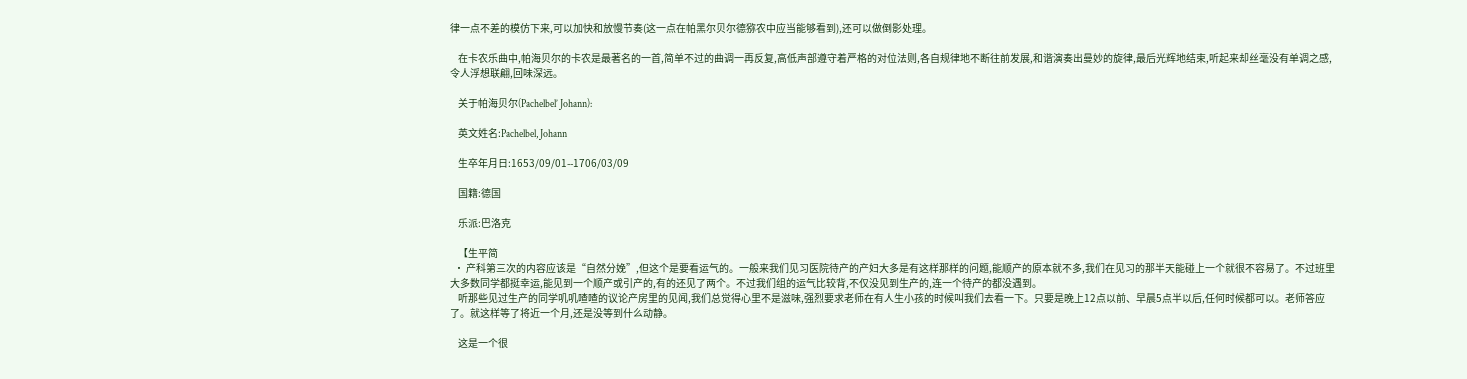律一点不差的模仿下来,可以加快和放慢节奏(这一点在帕黑尔贝尔德猕农中应当能够看到),还可以做倒影处理。

    在卡农乐曲中,帕海贝尔的卡农是最著名的一首,简单不过的曲调一再反复,高低声部遵守着严格的对位法则,各自规律地不断往前发展,和谐演奏出曼妙的旋律,最后光辉地结束,听起来却丝毫没有单调之感,令人浮想联翩,回味深远。

    关于帕海贝尔(Pachelbel’ Johann):

    英文姓名:Pachelbel, Johann

    生卒年月日:1653/09/01--1706/03/09

    国籍:德国

    乐派:巴洛克

    【生平简
  • 产科第三次的内容应该是“自然分娩”,但这个是要看运气的。一般来我们见习医院待产的产妇大多是有这样那样的问题,能顺产的原本就不多,我们在见习的那半天能碰上一个就很不容易了。不过班里大多数同学都挺幸运,能见到一个顺产或引产的,有的还见了两个。不过我们组的运气比较背,不仅没见到生产的,连一个待产的都没遇到。
    听那些见过生产的同学叽叽喳喳的议论产房里的见闻,我们总觉得心里不是滋味,强烈要求老师在有人生小孩的时候叫我们去看一下。只要是晚上12点以前、早晨5点半以后,任何时候都可以。老师答应了。就这样等了将近一个月,还是没等到什么动静。

    这是一个很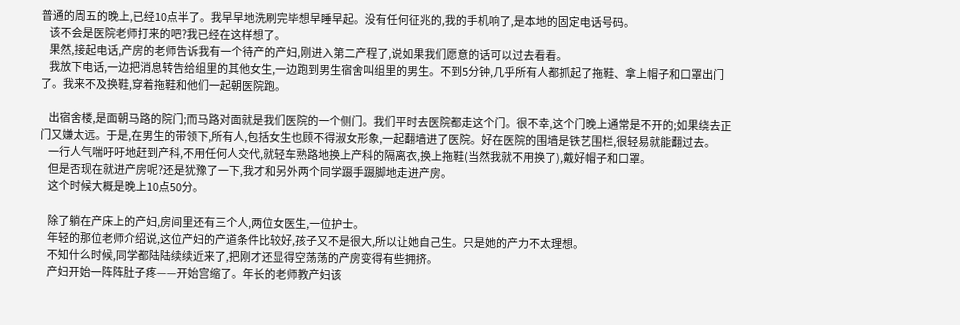普通的周五的晚上,已经10点半了。我早早地洗刷完毕想早睡早起。没有任何征兆的,我的手机响了,是本地的固定电话号码。
    该不会是医院老师打来的吧?我已经在这样想了。
    果然,接起电话,产房的老师告诉我有一个待产的产妇,刚进入第二产程了,说如果我们愿意的话可以过去看看。
    我放下电话,一边把消息转告给组里的其他女生,一边跑到男生宿舍叫组里的男生。不到5分钟,几乎所有人都抓起了拖鞋、拿上帽子和口罩出门了。我来不及换鞋,穿着拖鞋和他们一起朝医院跑。

    出宿舍楼,是面朝马路的院门;而马路对面就是我们医院的一个侧门。我们平时去医院都走这个门。很不幸,这个门晚上通常是不开的;如果绕去正门又嫌太远。于是,在男生的带领下,所有人,包括女生也顾不得淑女形象,一起翻墙进了医院。好在医院的围墙是铁艺围栏,很轻易就能翻过去。
    一行人气喘吁吁地赶到产科,不用任何人交代,就轻车熟路地换上产科的隔离衣,换上拖鞋(当然我就不用换了),戴好帽子和口罩。
    但是否现在就进产房呢?还是犹豫了一下,我才和另外两个同学蹑手蹑脚地走进产房。
    这个时候大概是晚上10点50分。

    除了躺在产床上的产妇,房间里还有三个人,两位女医生,一位护士。
    年轻的那位老师介绍说,这位产妇的产道条件比较好,孩子又不是很大,所以让她自己生。只是她的产力不太理想。
    不知什么时候,同学都陆陆续续近来了,把刚才还显得空荡荡的产房变得有些拥挤。
    产妇开始一阵阵肚子疼——开始宫缩了。年长的老师教产妇该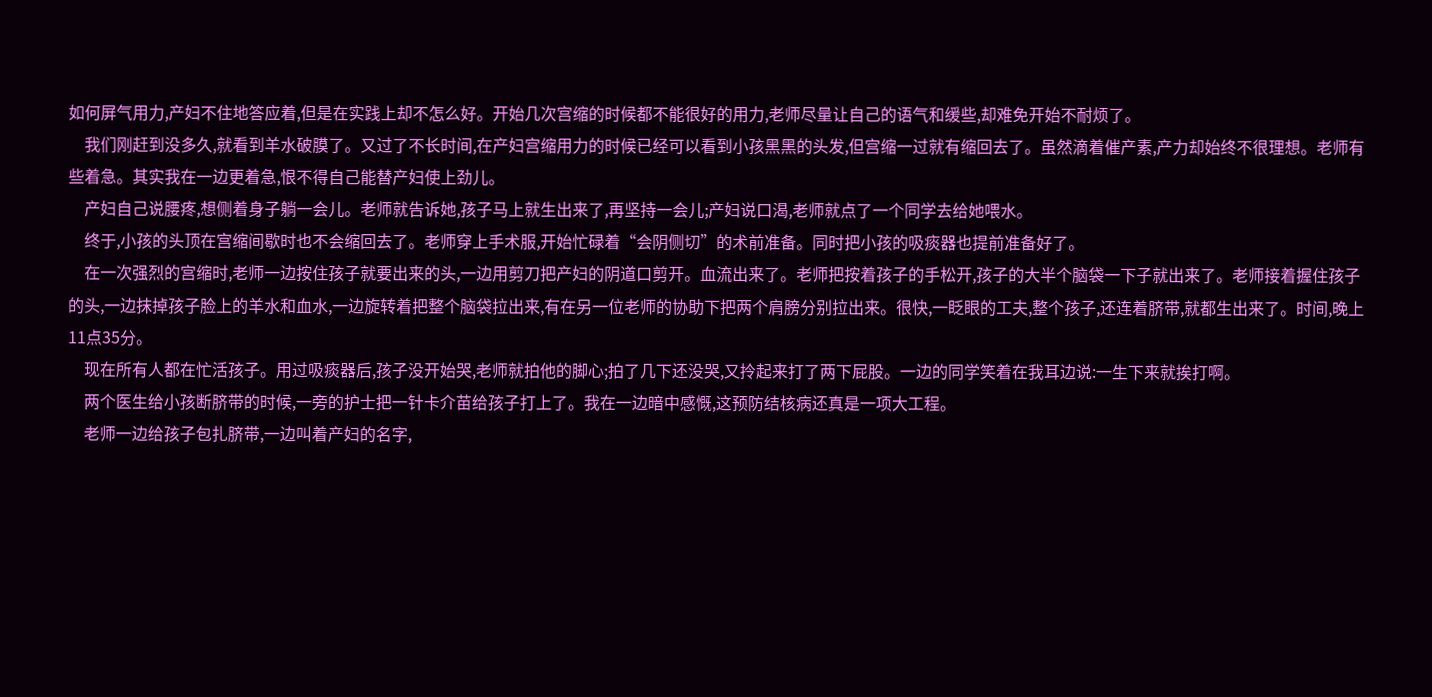如何屏气用力,产妇不住地答应着,但是在实践上却不怎么好。开始几次宫缩的时候都不能很好的用力,老师尽量让自己的语气和缓些,却难免开始不耐烦了。
    我们刚赶到没多久,就看到羊水破膜了。又过了不长时间,在产妇宫缩用力的时候已经可以看到小孩黑黑的头发,但宫缩一过就有缩回去了。虽然滴着催产素,产力却始终不很理想。老师有些着急。其实我在一边更着急,恨不得自己能替产妇使上劲儿。
    产妇自己说腰疼,想侧着身子躺一会儿。老师就告诉她,孩子马上就生出来了,再坚持一会儿;产妇说口渴,老师就点了一个同学去给她喂水。
    终于,小孩的头顶在宫缩间歇时也不会缩回去了。老师穿上手术服,开始忙碌着“会阴侧切”的术前准备。同时把小孩的吸痰器也提前准备好了。
    在一次强烈的宫缩时,老师一边按住孩子就要出来的头,一边用剪刀把产妇的阴道口剪开。血流出来了。老师把按着孩子的手松开,孩子的大半个脑袋一下子就出来了。老师接着握住孩子的头,一边抹掉孩子脸上的羊水和血水,一边旋转着把整个脑袋拉出来,有在另一位老师的协助下把两个肩膀分别拉出来。很快,一眨眼的工夫,整个孩子,还连着脐带,就都生出来了。时间,晚上11点35分。
    现在所有人都在忙活孩子。用过吸痰器后,孩子没开始哭,老师就拍他的脚心;拍了几下还没哭,又拎起来打了两下屁股。一边的同学笑着在我耳边说:一生下来就挨打啊。
    两个医生给小孩断脐带的时候,一旁的护士把一针卡介苗给孩子打上了。我在一边暗中感慨,这预防结核病还真是一项大工程。
    老师一边给孩子包扎脐带,一边叫着产妇的名字,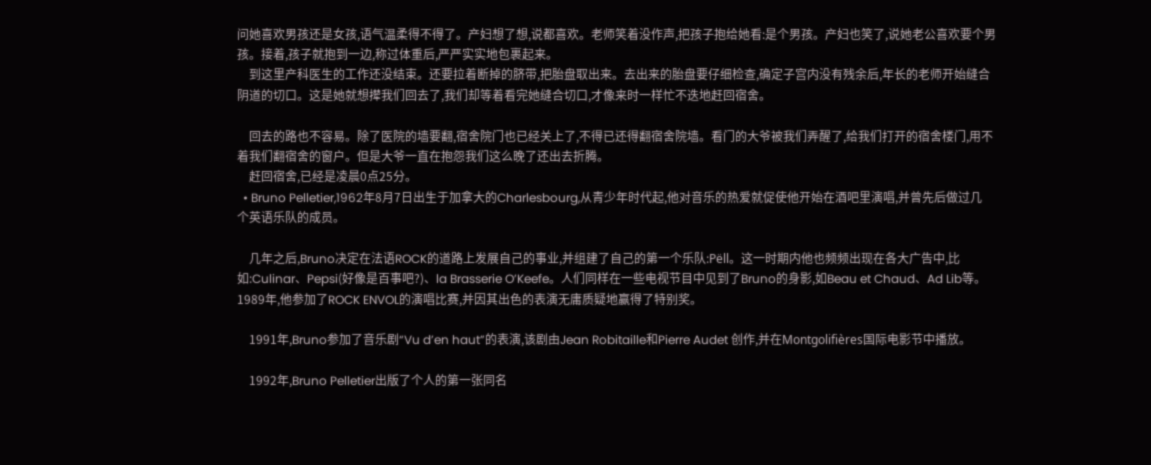问她喜欢男孩还是女孩,语气温柔得不得了。产妇想了想,说都喜欢。老师笑着没作声,把孩子抱给她看:是个男孩。产妇也笑了,说她老公喜欢要个男孩。接着,孩子就抱到一边,称过体重后,严严实实地包裹起来。
    到这里产科医生的工作还没结束。还要拉着断掉的脐带,把胎盘取出来。去出来的胎盘要仔细检查,确定子宫内没有残余后,年长的老师开始缝合阴道的切口。这是她就想撵我们回去了,我们却等着看完她缝合切口,才像来时一样忙不迭地赶回宿舍。

    回去的路也不容易。除了医院的墙要翻,宿舍院门也已经关上了,不得已还得翻宿舍院墙。看门的大爷被我们弄醒了,给我们打开的宿舍楼门,用不着我们翻宿舍的窗户。但是大爷一直在抱怨我们这么晚了还出去折腾。
    赶回宿舍,已经是凌晨0点25分。
  • Bruno Pelletier,1962年8月7日出生于加拿大的Charlesbourg,从青少年时代起,他对音乐的热爱就促使他开始在酒吧里演唱,并曾先后做过几个英语乐队的成员。

    几年之后,Bruno决定在法语ROCK的道路上发展自己的事业,并组建了自己的第一个乐队:Pëll。这一时期内他也频频出现在各大广告中,比如:Culinar、Pepsi(好像是百事吧?)、la Brasserie O’Keefe。人们同样在一些电视节目中见到了Bruno的身影,如Beau et Chaud、Ad Lib等。1989年,他参加了ROCK ENVOL的演唱比赛,并因其出色的表演无庸质疑地赢得了特别奖。

    1991年,Bruno参加了音乐剧“Vu d’en haut”的表演,该剧由Jean Robitaille和Pierre Audet 创作,并在Montgolifières国际电影节中播放。

    1992年,Bruno Pelletier出版了个人的第一张同名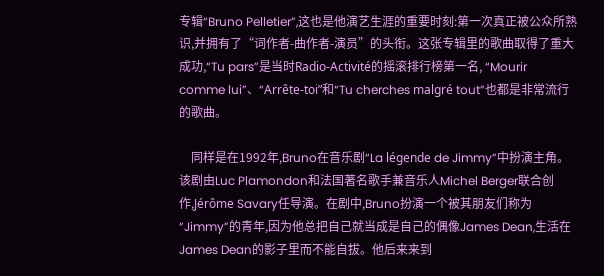专辑“Bruno Pelletier”,这也是他演艺生涯的重要时刻:第一次真正被公众所熟识,并拥有了“词作者-曲作者-演员”的头衔。这张专辑里的歌曲取得了重大成功,“Tu pars”是当时Radio-Activité的摇滚排行榜第一名, “Mourir comme lui”、“Arrête-toi”和“Tu cherches malgré tout”也都是非常流行的歌曲。

    同样是在1992年,Bruno在音乐剧“La légende de Jimmy”中扮演主角。该剧由Luc Plamondon和法国著名歌手兼音乐人Michel Berger联合创作,Jérôme Savary任导演。在剧中,Bruno扮演一个被其朋友们称为“Jimmy”的青年,因为他总把自己就当成是自己的偶像James Dean,生活在James Dean的影子里而不能自拔。他后来来到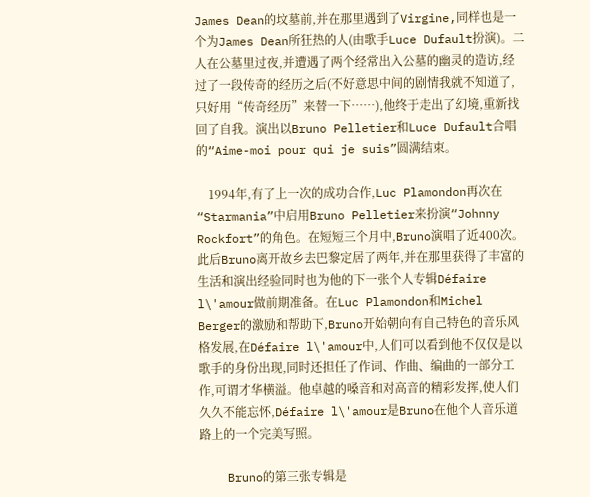James Dean的坟墓前,并在那里遇到了Virgine,同样也是一个为James Dean所狂热的人(由歌手Luce Dufault扮演)。二人在公墓里过夜,并遭遇了两个经常出入公墓的幽灵的造访,经过了一段传奇的经历之后(不好意思中间的剧情我就不知道了,只好用“传奇经历”来替一下……),他终于走出了幻境,重新找回了自我。演出以Bruno Pelletier和Luce Dufault合唱的“Aime-moi pour qui je suis”圆满结束。

    1994年,有了上一次的成功合作,Luc Plamondon再次在“Starmania”中启用Bruno Pelletier来扮演“Johnny Rockfort”的角色。在短短三个月中,Bruno演唱了近400次。此后Bruno离开故乡去巴黎定居了两年,并在那里获得了丰富的生活和演出经验同时也为他的下一张个人专辑Défaire l\'amour做前期准备。在Luc Plamondon和Michel Berger的激励和帮助下,Bruno开始朝向有自己特色的音乐风格发展,在Défaire l\'amour中,人们可以看到他不仅仅是以歌手的身份出现,同时还担任了作词、作曲、编曲的一部分工作,可谓才华横溢。他卓越的嗓音和对高音的精彩发挥,使人们久久不能忘怀,Défaire l\'amour是Bruno在他个人音乐道路上的一个完美写照。

    Bruno的第三张专辑是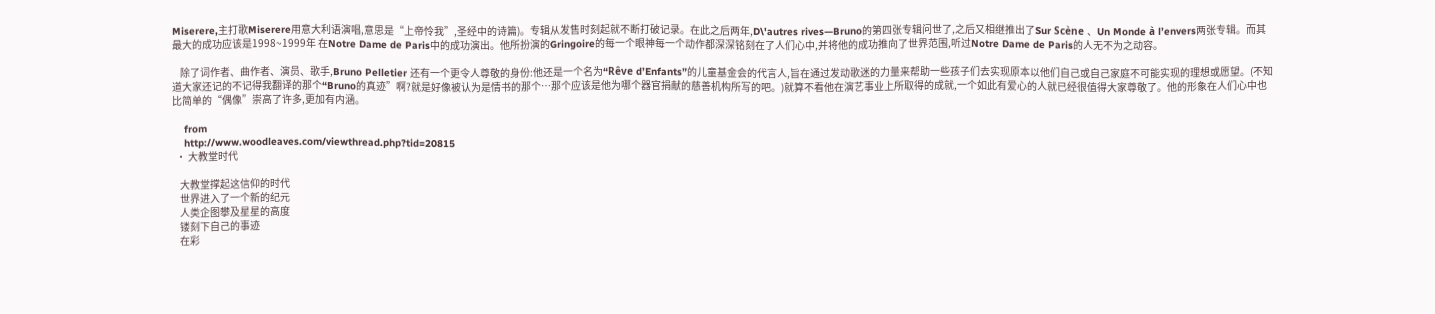Miserere,主打歌Miserere用意大利语演唱,意思是“上帝怜我”,圣经中的诗篇)。专辑从发售时刻起就不断打破记录。在此之后两年,D\'autres rives—Bruno的第四张专辑问世了,之后又相继推出了Sur Scène 、Un Monde à l’envers两张专辑。而其最大的成功应该是1998~1999年 在Notre Dame de Paris中的成功演出。他所扮演的Gringoire的每一个眼神每一个动作都深深铭刻在了人们心中,并将他的成功推向了世界范围,听过Notre Dame de Paris的人无不为之动容。

    除了词作者、曲作者、演员、歌手,Bruno Pelletier 还有一个更令人尊敬的身份:他还是一个名为“Rêve d’Enfants”的儿童基金会的代言人,旨在通过发动歌迷的力量来帮助一些孩子们去实现原本以他们自己或自己家庭不可能实现的理想或愿望。(不知道大家还记的不记得我翻译的那个“Bruno的真迹”啊?就是好像被认为是情书的那个…那个应该是他为哪个器官捐献的慈善机构所写的吧。)就算不看他在演艺事业上所取得的成就,一个如此有爱心的人就已经很值得大家尊敬了。他的形象在人们心中也比简单的“偶像”崇高了许多,更加有内涵。

    from
    http://www.woodleaves.com/viewthread.php?tid=20815
  • 大教堂时代

    大教堂撑起这信仰的时代
    世界进入了一个新的纪元
    人类企图攀及星星的高度
    镂刻下自己的事迹
    在彩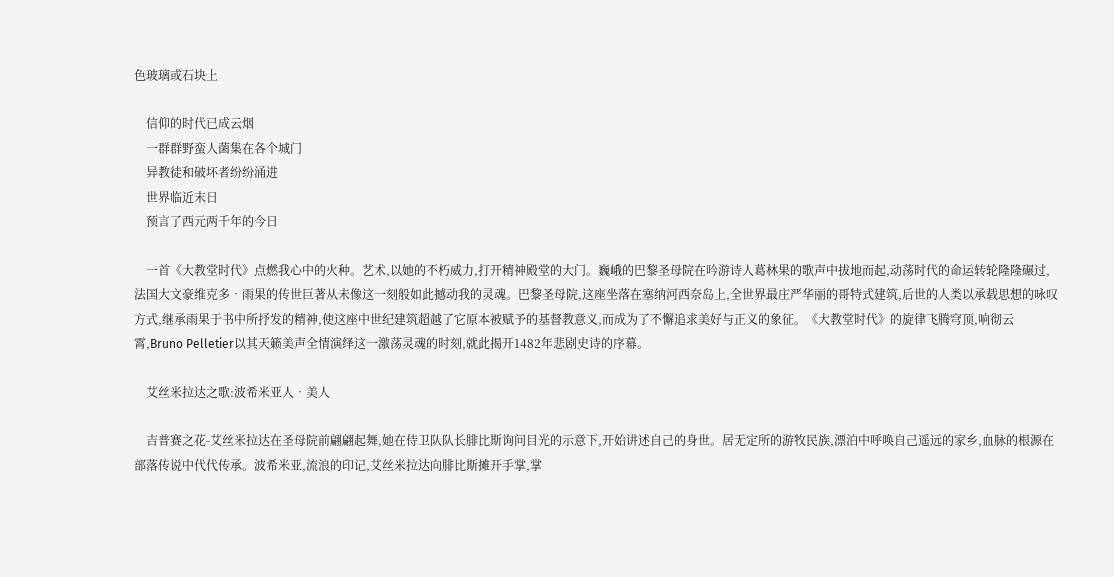色玻璃或石块上

    信仰的时代已成云烟
    一群群野蛮人菌集在各个城门
    异教徒和破坏者纷纷涌进
    世界临近末日
    预言了西元两千年的今日

    一首《大教堂时代》点燃我心中的火种。艺术,以她的不朽威力,打开精神殿堂的大门。巍峨的巴黎圣母院在吟游诗人葛林果的歌声中拔地而起,动荡时代的命运转轮隆隆碾过,法国大文豪维克多•雨果的传世巨著从未像这一刻般如此撼动我的灵魂。巴黎圣母院,这座坐落在塞纳河西奈岛上,全世界最庄严华丽的哥特式建筑,后世的人类以承载思想的咏叹方式,继承雨果于书中所抒发的精神,使这座中世纪建筑超越了它原本被赋予的基督教意义,而成为了不懈追求美好与正义的象征。《大教堂时代》的旋律飞腾穹顶,响彻云霄,Bruno Pelletier以其天籁美声全情演绎这一激荡灵魂的时刻,就此揭开1482年悲剧史诗的序幕。

    艾丝米拉达之歌:波希米亚人•美人

    吉普赛之花-艾丝米拉达在圣母院前翩翩起舞,她在侍卫队队长腓比斯询问目光的示意下,开始讲述自己的身世。居无定所的游牧民族,漂泊中呼唤自己遥远的家乡,血脉的根源在部落传说中代代传承。波希米亚,流浪的印记,艾丝米拉达向腓比斯摊开手掌,掌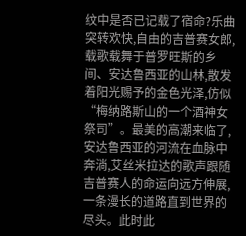纹中是否已记载了宿命?乐曲突转欢快,自由的吉普赛女郎,载歌载舞于普罗旺斯的乡间、安达鲁西亚的山林,散发着阳光赐予的金色光泽,仿似“梅纳路斯山的一个酒神女祭司”。最美的高潮来临了,安达鲁西亚的河流在血脉中奔淌,艾丝米拉达的歌声跟随吉普赛人的命运向远方伸展,一条漫长的道路直到世界的尽头。此时此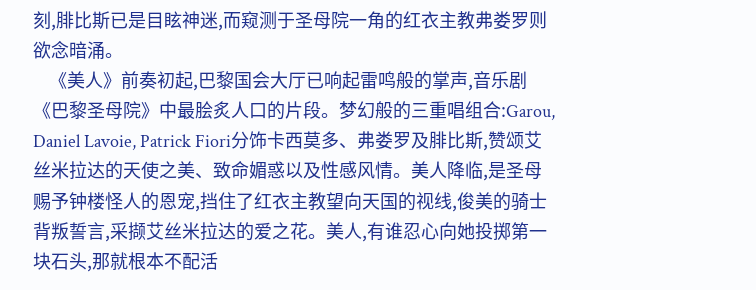刻,腓比斯已是目眩神迷,而窥测于圣母院一角的红衣主教弗娄罗则欲念暗涌。
    《美人》前奏初起,巴黎国会大厅已响起雷鸣般的掌声,音乐剧《巴黎圣母院》中最脍炙人口的片段。梦幻般的三重唱组合:Garou, Daniel Lavoie, Patrick Fiori分饰卡西莫多、弗娄罗及腓比斯,赞颂艾丝米拉达的天使之美、致命媚惑以及性感风情。美人降临,是圣母赐予钟楼怪人的恩宠,挡住了红衣主教望向天国的视线,俊美的骑士背叛誓言,采撷艾丝米拉达的爱之花。美人,有谁忍心向她投掷第一块石头,那就根本不配活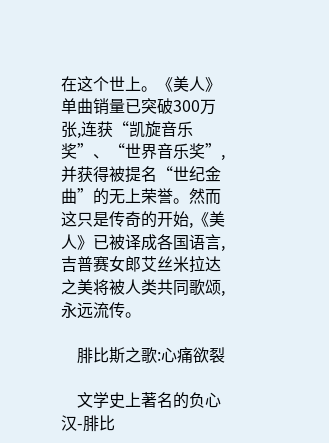在这个世上。《美人》单曲销量已突破300万张,连获“凯旋音乐奖”、“世界音乐奖”,并获得被提名“世纪金曲”的无上荣誉。然而这只是传奇的开始,《美人》已被译成各国语言,吉普赛女郎艾丝米拉达之美将被人类共同歌颂,永远流传。

    腓比斯之歌:心痛欲裂

    文学史上著名的负心汉-腓比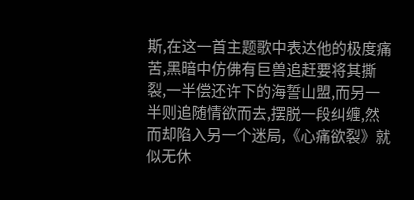斯,在这一首主题歌中表达他的极度痛苦,黑暗中仿佛有巨兽追赶要将其撕裂,一半偿还许下的海誓山盟,而另一半则追随情欲而去,摆脱一段纠缠,然而却陷入另一个迷局,《心痛欲裂》就似无休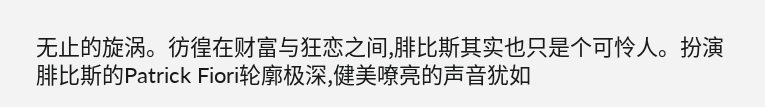无止的旋涡。彷徨在财富与狂恋之间,腓比斯其实也只是个可怜人。扮演腓比斯的Patrick Fiori轮廓极深,健美嘹亮的声音犹如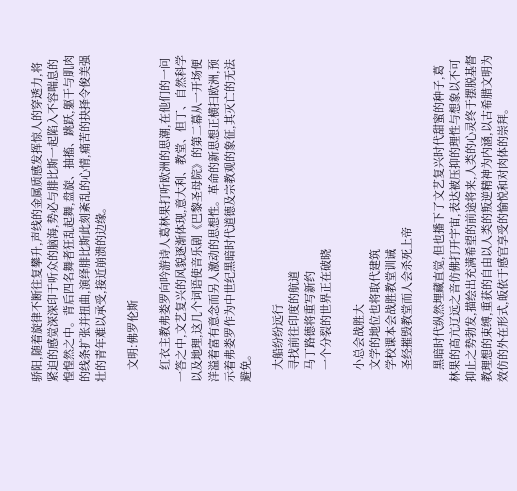骄阳,随着旋律不断往复攀升,声线的金属质感发挥惊人的穿透力,将紧迫的感觉深深印于听众的脑海,势必与腓比斯一起陷入不容喘息的惶惶然之中。背后四名舞者狂乱起舞,盘旋、抽搐、跳跃,躯干与肌肉的线条扩张并扭曲,演绎腓比斯此刻紊乱的心情,痛苦的抉择令俊美强壮的青年难以承受,接近崩溃的边缘。

    文明:佛罗伦斯

    红衣主教弗娄罗向吟游诗人葛林果打听欧洲的思潮,在他们的一问一答之中,文艺复兴的风貌逐渐体现,意大利、教堂、但丁、自然科学以及地理,这几个词语使音乐剧《巴黎圣母院》的第二幕从一开场便洋溢着富有意念而另人激动的思想性。革命的新思想正横扫欧洲,预示着弗娄罗作为中世纪黑暗时代道德及宗教观的象征,其灭亡的无法避免。

    大船纷纷远行
    寻找前往印度的航道
    马丁路德将重写新约
    一个分裂的世界正在破晓

    小总会战胜大
    文学的地位也将取代建筑
    学校课本会战胜教堂训诫
    圣经摧毁教堂而人会杀死上帝

    黑暗时代纵然埋藏直觉,但也播下了文艺复兴时代甜蜜的种子,葛林果的高亢辽远之音仿佛打开宇宙,表达被压抑的理性与想象以不可抑止之势勃发,描绘出充满希望的前途将来,人类的心灵终于摆脱基督教理想的束缚,重获的自由以人类的叛逆精神为内涵,以古希腊文明为效仿的外在形式,皈依于感官享受的愉悦和对肉体的崇拜。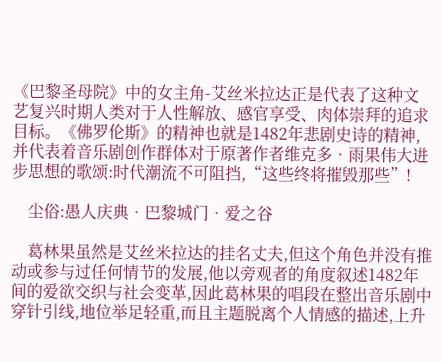《巴黎圣母院》中的女主角-艾丝米拉达正是代表了这种文艺复兴时期人类对于人性解放、感官享受、肉体崇拜的追求目标。《佛罗伦斯》的精神也就是1482年悲剧史诗的精神,并代表着音乐剧创作群体对于原著作者维克多•雨果伟大进步思想的歌颂:时代潮流不可阻挡,“这些终将摧毁那些”!

    尘俗:愚人庆典•巴黎城门•爱之谷

    葛林果虽然是艾丝米拉达的挂名丈夫,但这个角色并没有推动或参与过任何情节的发展,他以旁观者的角度叙述1482年间的爱欲交织与社会变革,因此葛林果的唱段在整出音乐剧中穿针引线,地位举足轻重,而且主题脱离个人情感的描述,上升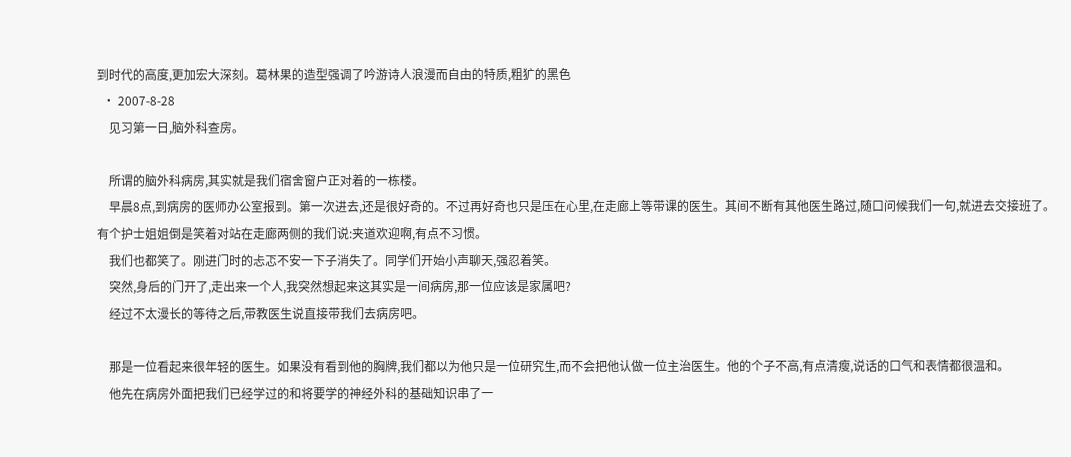到时代的高度,更加宏大深刻。葛林果的造型强调了吟游诗人浪漫而自由的特质,粗犷的黑色
  • 2007-8-28
    见习第一日,脑外科查房。

    所谓的脑外科病房,其实就是我们宿舍窗户正对着的一栋楼。
    早晨8点,到病房的医师办公室报到。第一次进去,还是很好奇的。不过再好奇也只是压在心里,在走廊上等带课的医生。其间不断有其他医生路过,随口问候我们一句,就进去交接班了。有个护士姐姐倒是笑着对站在走廊两侧的我们说:夹道欢迎啊,有点不习惯。
    我们也都笑了。刚进门时的忐忑不安一下子消失了。同学们开始小声聊天,强忍着笑。
    突然,身后的门开了,走出来一个人,我突然想起来这其实是一间病房,那一位应该是家属吧?
    经过不太漫长的等待之后,带教医生说直接带我们去病房吧。

    那是一位看起来很年轻的医生。如果没有看到他的胸牌,我们都以为他只是一位研究生,而不会把他认做一位主治医生。他的个子不高,有点清瘦,说话的口气和表情都很温和。
    他先在病房外面把我们已经学过的和将要学的神经外科的基础知识串了一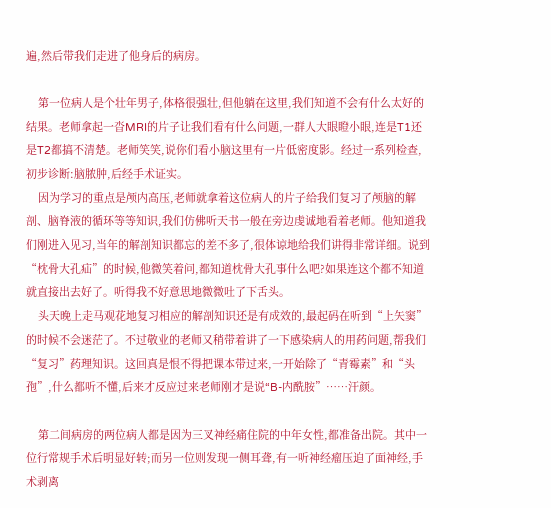遍,然后带我们走进了他身后的病房。

    第一位病人是个壮年男子,体格很强壮,但他躺在这里,我们知道不会有什么太好的结果。老师拿起一沓MRI的片子让我们看有什么问题,一群人大眼瞪小眼,连是T1还是T2都搞不清楚。老师笑笑,说你们看小脑这里有一片低密度影。经过一系列检查,初步诊断:脑脓肿,后经手术证实。
    因为学习的重点是颅内高压,老师就拿着这位病人的片子给我们复习了颅脑的解剖、脑脊液的循环等等知识,我们仿佛听天书一般在旁边虔诚地看着老师。他知道我们刚进入见习,当年的解剖知识都忘的差不多了,很体谅地给我们讲得非常详细。说到“枕骨大孔疝”的时候,他微笑着问,都知道枕骨大孔事什么吧?如果连这个都不知道就直接出去好了。听得我不好意思地微微吐了下舌头。
    头天晚上走马观花地复习相应的解剖知识还是有成效的,最起码在听到“上矢窦”的时候不会迷茫了。不过敬业的老师又稍带着讲了一下感染病人的用药问题,帮我们“复习”药理知识。这回真是恨不得把课本带过来,一开始除了“青霉素”和“头孢”,什么都听不懂,后来才反应过来老师刚才是说“B-内酰胺”……汗颜。

    第二间病房的两位病人都是因为三叉神经痛住院的中年女性,都准备出院。其中一位行常规手术后明显好转;而另一位则发现一侧耳聋,有一听神经瘤压迫了面神经,手术剥离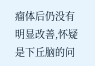瘤体后仍没有明显改善,怀疑是下丘脑的问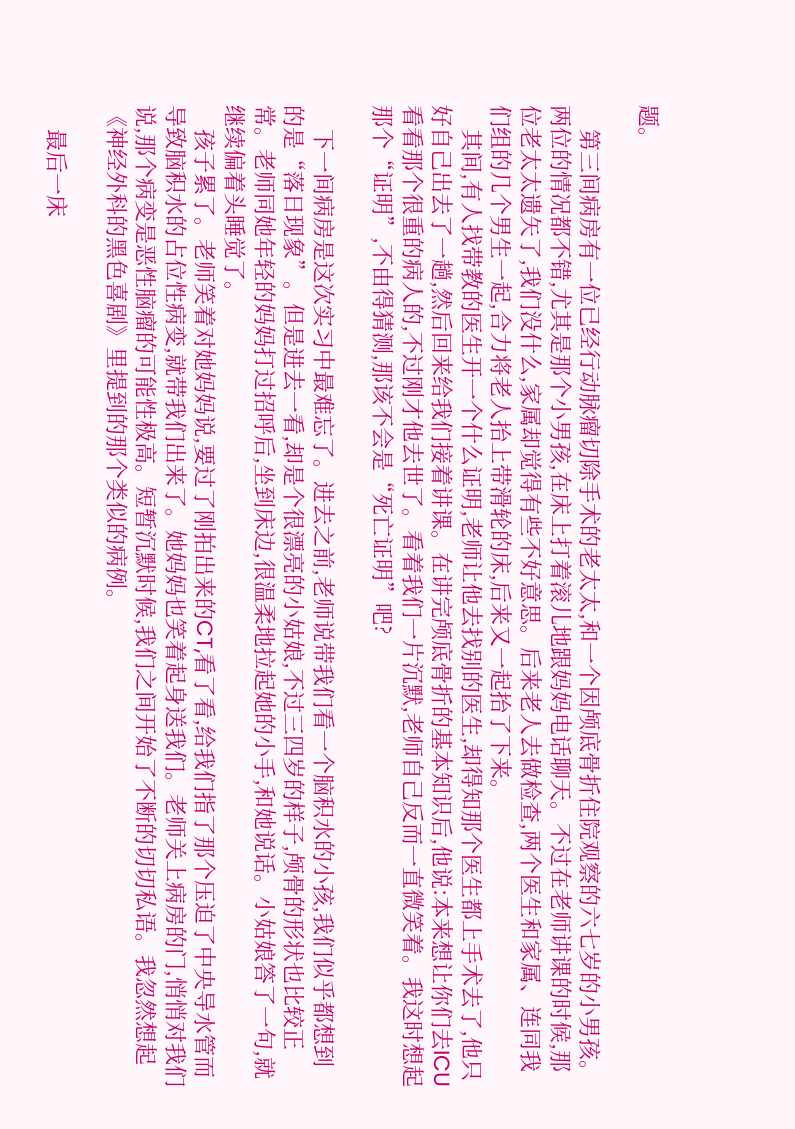题。

    第三间病房有一位已经行动脉瘤切除手术的老太太,和一个因颅底骨折住院观察的六七岁的小男孩。两位的情况都不错,尤其是那个小男孩,在床上打着滚儿地跟妈妈电话聊天。不过在老师讲课的时候,那位老太太遗矢了,我们没什么,家属却觉得有些不好意思。后来老人去做检查,两个医生和家属、连同我们组的几个男生一起,合力将老人抬上带滑轮的床,后来又一起抬了下来。
    其间,有人找带教的医生开一个什么证明,老师让他去找别的医生,却得知那个医生都上手术去了,他只好自己出去了一趟,然后回来给我们接着讲课。在讲完颅底骨折的基本知识后,他说:本来想让你们去ICU看看那个很重的病人的,不过刚才他去世了。看着我们一片沉默,老师自己反而一直微笑着。我这时想起那个“证明”,不由得猜测,那该不会是“死亡证明”吧?

    下一间病房是这次实习中最难忘了。进去之前,老师说带我们看一个脑积水的小孩,我们似乎都想到的是“落日现象”。但是进去一看,却是个很漂亮的小姑娘,不过三四岁的样子,颅骨的形状也比较正常。老师同她年轻的妈妈打过招呼后,坐到床边,很温柔地拉起她的小手,和她说话。小姑娘答了一句,就继续偏着头睡觉了。
    孩子累了。老师笑着对她妈妈说,要过了刚拍出来的CT,看了看,给我们指了那个压迫了中央导水管而导致脑积水的占位性病变,就带我们出来了。她妈妈也笑着起身送我们。老师关上病房的门,悄悄对我们说,那个病变是恶性脑瘤的可能性极高。短暂沉默时候,我们之间开始了不断的切切私语。我忽然想起《神经外科的黑色喜剧》里提到的那个类似的病例。

    最后一床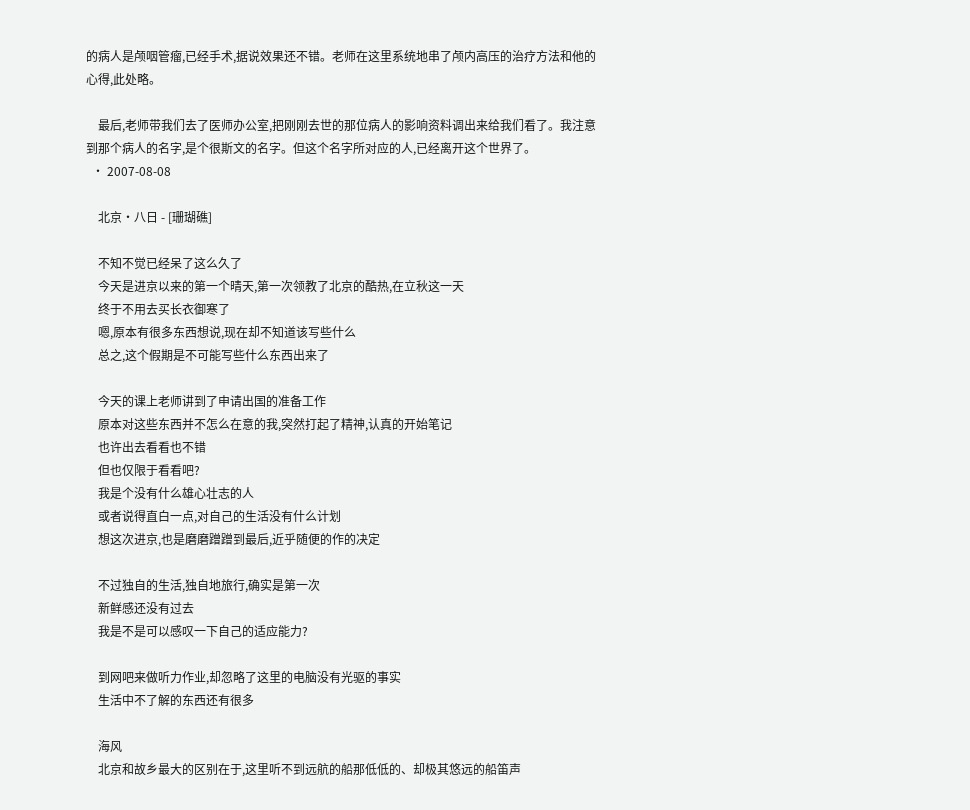的病人是颅咽管瘤,已经手术,据说效果还不错。老师在这里系统地串了颅内高压的治疗方法和他的心得,此处略。

    最后,老师带我们去了医师办公室,把刚刚去世的那位病人的影响资料调出来给我们看了。我注意到那个病人的名字,是个很斯文的名字。但这个名字所对应的人,已经离开这个世界了。
  • 2007-08-08

    北京·八日 - [珊瑚礁]

    不知不觉已经呆了这么久了
    今天是进京以来的第一个晴天,第一次领教了北京的酷热,在立秋这一天
    终于不用去买长衣御寒了
    嗯,原本有很多东西想说,现在却不知道该写些什么
    总之,这个假期是不可能写些什么东西出来了

    今天的课上老师讲到了申请出国的准备工作
    原本对这些东西并不怎么在意的我,突然打起了精神,认真的开始笔记
    也许出去看看也不错
    但也仅限于看看吧?
    我是个没有什么雄心壮志的人
    或者说得直白一点,对自己的生活没有什么计划
    想这次进京,也是磨磨蹭蹭到最后,近乎随便的作的决定

    不过独自的生活,独自地旅行,确实是第一次
    新鲜感还没有过去
    我是不是可以感叹一下自己的适应能力?

    到网吧来做听力作业,却忽略了这里的电脑没有光驱的事实
    生活中不了解的东西还有很多

    海风
    北京和故乡最大的区别在于,这里听不到远航的船那低低的、却极其悠远的船笛声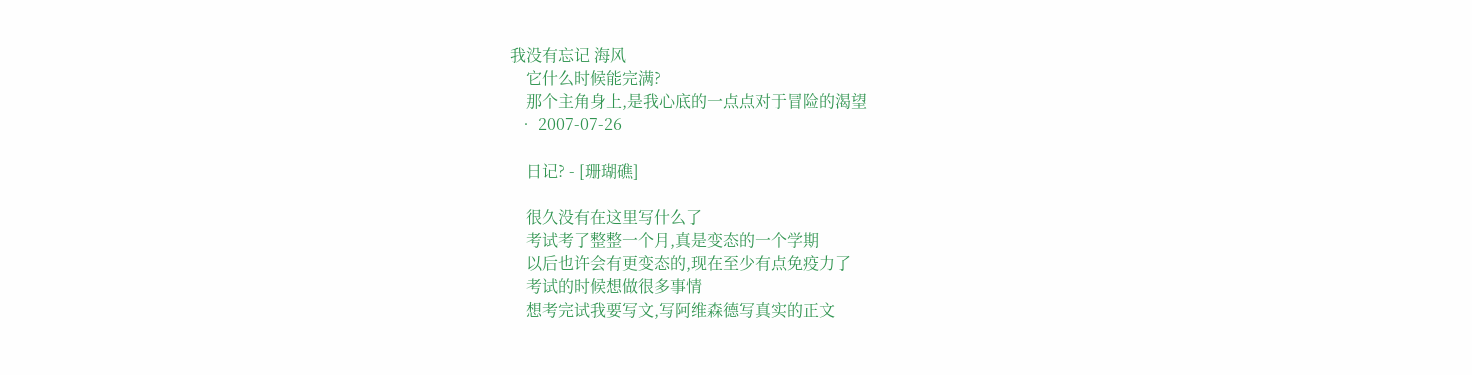我没有忘记 海风
    它什么时候能完满?
    那个主角身上,是我心底的一点点对于冒险的渴望
  • 2007-07-26

    日记? - [珊瑚礁]

    很久没有在这里写什么了
    考试考了整整一个月,真是变态的一个学期
    以后也许会有更变态的,现在至少有点免疫力了
    考试的时候想做很多事情
    想考完试我要写文,写阿维森德写真实的正文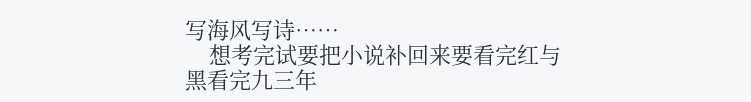写海风写诗……
    想考完试要把小说补回来要看完红与黑看完九三年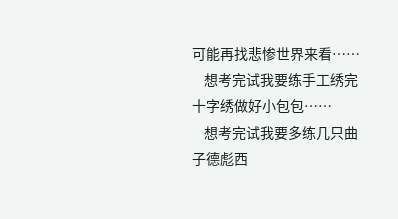可能再找悲惨世界来看……
    想考完试我要练手工绣完十字绣做好小包包……
    想考完试我要多练几只曲子德彪西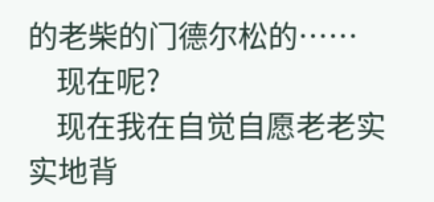的老柴的门德尔松的……
    现在呢?
    现在我在自觉自愿老老实实地背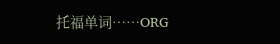托福单词……ORG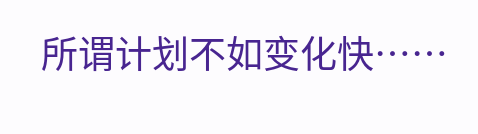所谓计划不如变化快……